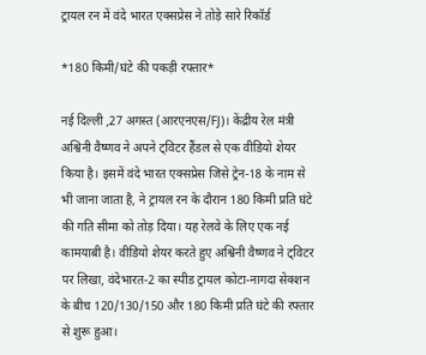ट्रायल रन में वंदे भारत एक्सप्रेस ने तोड़े सारे रिकॉर्ड

*180 किमी/घंटे की पकड़ी रफ्तार*

नई दिल्ली ,27 अगस्त (आरएनएस/FJ)। केंद्रीय रेल मंत्री अश्विनी वैष्णव ने अपने ट्विटर हैंडल से एक वीडियो शेयर किया है। इसमें वंदे भारत एक्सप्रेस जिसे ट्रेन-18 के नाम से भी जाना जाता है, ने ट्रायल रन के दौरान 180 किमी प्रति घंटे की गति सीमा को तोड़ दिया। यह रेलवे के लिए एक नई कामयाबी है। वीडियो शेयर करते हुए अश्विनी वैष्णव ने ट्विटर पर लिखा, वंदेभारत-2 का स्पीड ट्रायल कोटा-नागदा सेक्शन के बीच 120/130/150 और 180 किमी प्रति घंटे की रफ्तार से शुरू हुआ।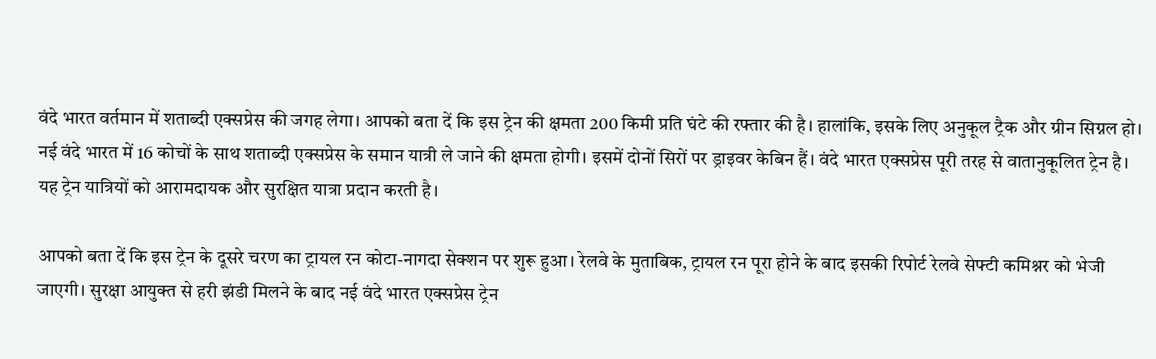वंदे भारत वर्तमान में शताब्दी एक्सप्रेस की जगह लेगा। आपको बता दें कि इस ट्रेन की क्षमता 200 किमी प्रति घंटे की रफ्तार की है। हालांकि, इसके लिए अनुकूल ट्रैक और ग्रीन सिग्नल हो। नई वंदे भारत में 16 कोचों के साथ शताब्दी एक्सप्रेस के समान यात्री ले जाने की क्षमता होगी। इसमें दोनों सिरों पर ड्राइवर केबिन हैं। वंदे भारत एक्सप्रेस पूरी तरह से वातानुकूलित ट्रेन है। यह ट्रेन यात्रियों को आरामदायक और सुरक्षित यात्रा प्रदान करती है।

आपको बता दें कि इस ट्रेन के दूसरे चरण का ट्रायल रन कोटा-नागदा सेक्शन पर शुरू हुआ। रेलवे के मुताबिक, ट्रायल रन पूरा होने के बाद इसकी रिपोर्ट रेलवे सेफ्टी कमिश्नर को भेजी जाएगी। सुरक्षा आयुक्त से हरी झंडी मिलने के बाद नई वंदे भारत एक्सप्रेस ट्रेन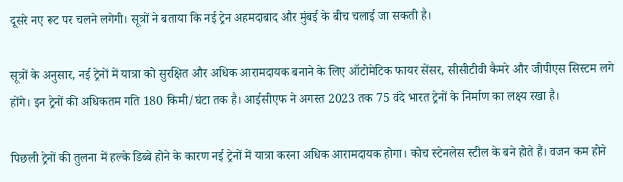दूसरे नए रूट पर चलने लगेगी। सूत्रों ने बताया कि नई ट्रेन अहमदाबाद और मुंबई के बीच चलाई जा सकती है।

सूत्रों के अनुसार, नई ट्रेनों में यात्रा को सुरक्षित और अधिक आरामदायक बनाने के लिए ऑटोमेटिक फायर सेंसर, सीसीटीवी कैमरे और जीपीएस सिस्टम लगे होंगे। इन ट्रेनों की अधिकतम गति 180 किमी/घंटा तक है। आईसीएफ ने अगस्त 2023 तक 75 वंदे भारत ट्रेनों के निर्माण का लक्ष्य रखा है।

पिछली ट्रेनों की तुलना में हल्के डिब्बे होने के कारण नई ट्रेनों में यात्रा करना अधिक आरामदायक होगा। कोच स्टेनलेस स्टील के बने होते हैं। वजन कम होने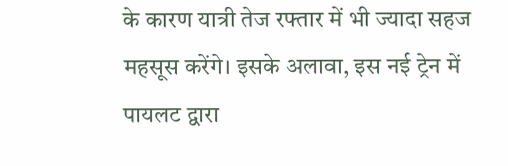के कारण यात्री तेज रफ्तार में भी ज्यादा सहज महसूस करेंगे। इसके अलावा, इस नई ट्रेन में पायलट द्वारा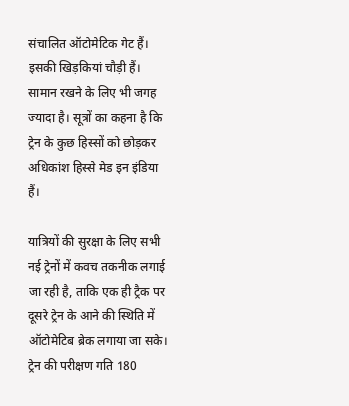संचालित ऑटोमेटिक गेट हैं। इसकी खिड़कियां चौड़ी हैं। सामान रखने के लिए भी जगह ज्यादा है। सूत्रों का कहना है कि ट्रेन के कुछ हिस्सों को छोड़कर अधिकांश हिस्से मेड इन इंडिया हैं।

यात्रियों की सुरक्षा के लिए सभी नई ट्रेनों में कवच तकनीक लगाई जा रही है, ताकि एक ही ट्रैक पर दूसरे ट्रेन के आने की स्थिति में ऑटोमेटिब ब्रेक लगाया जा सके। ट्रेन की परीक्षण गति 180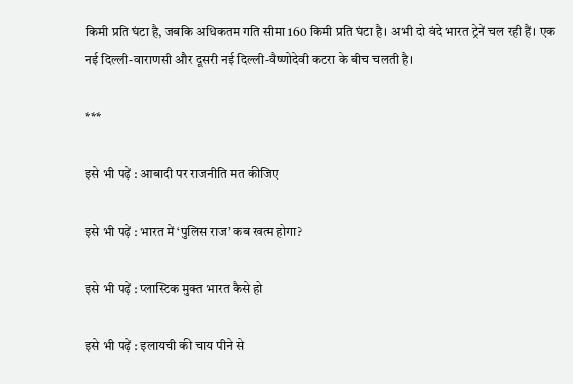किमी प्रति घंटा है, जबकि अधिकतम गति सीमा 160 किमी प्रति घंटा है। अभी दो वंदे भारत ट्रेनें चल रही हैं। एक नई दिल्ली-वाराणसी और दूसरी नई दिल्ली-वैष्णोदेवी कटरा के बीच चलती है।

***

इसे भी पढ़ें : आबादी पर राजनीति मत कीजिए

इसे भी पढ़ें : भारत में ‘पुलिस राज’ कब खत्म होगा?

इसे भी पढ़ें : प्लास्टिक मुक्त भारत कैसे हो

इसे भी पढ़ें : इलायची की चाय पीने से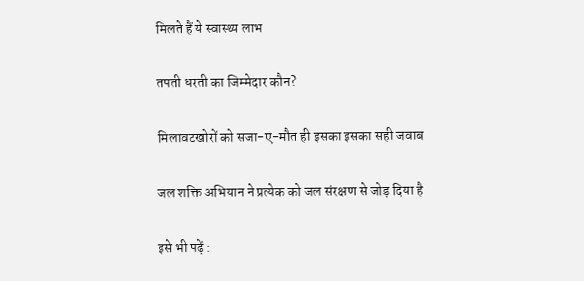मिलते हैं ये स्वास्थ्य लाभ

तपती धरती का जिम्मेदार कौन?

मिलावटखोरों को सजा-ए-मौत ही इसका इसका सही जवाब

जल शक्ति अभियान ने प्रत्येक को जल संरक्षण से जोड़ दिया है

इसे भी पढ़ें :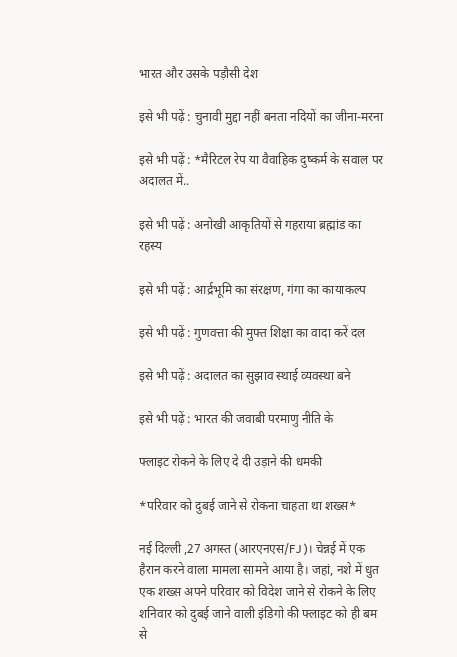भारत और उसके पड़ौसी देश

इसे भी पढ़ें : चुनावी मुद्दा नहीं बनता नदियों का जीना-मरना

इसे भी पढ़ें : *मैरिटल रेप या वैवाहिक दुष्कर्म के सवाल पर अदालत में..

इसे भी पढ़ें : अनोखी आकृतियों से गहराया ब्रह्मांड का रहस्य

इसे भी पढ़ें : आर्द्रभूमि का संरक्षण, गंगा का कायाकल्प

इसे भी पढ़ें : गुणवत्ता की मुफ्त शिक्षा का वादा करें दल

इसे भी पढ़ें : अदालत का सुझाव स्थाई व्यवस्था बने

इसे भी पढ़ें : भारत की जवाबी परमाणु नीति के

फ्लाइट रोकने के लिए दे दी उड़ाने की धमकी

*परिवार को दुबई जाने से रोकना चाहता था शख्स*

नई दिल्ली ,27 अगस्त (आरएनएस/FJ)। चेन्नई में एक हैरान करने वाला मामला सामने आया है। जहां, नशे में धुत एक शख्स अपने परिवार को विदेश जाने से रोकने के लिए शनिवार को दुबई जाने वाली इंडिगो की फ्लाइट को ही बम से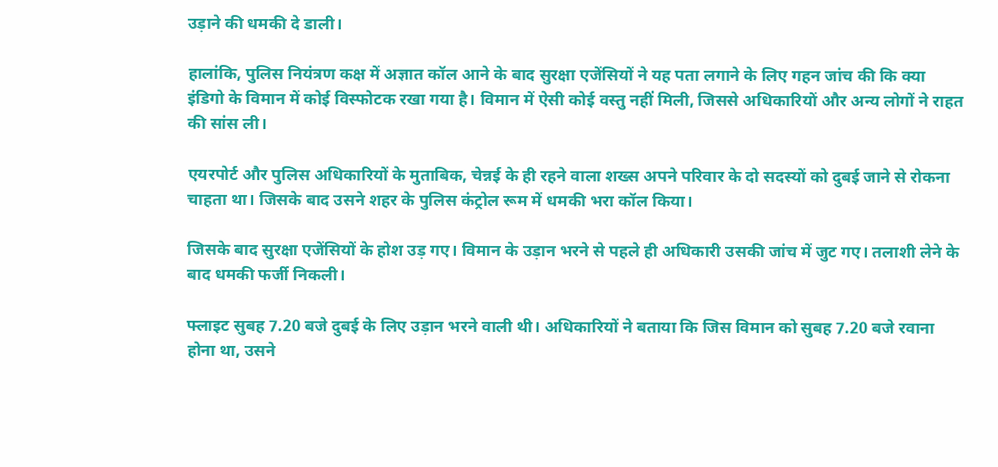उड़ाने की धमकी दे डाली।

हालांकि, पुलिस नियंत्रण कक्ष में अज्ञात कॉल आने के बाद सुरक्षा एजेंसियों ने यह पता लगाने के लिए गहन जांच की कि क्या इंडिगो के विमान में कोई विस्फोटक रखा गया है। विमान में ऐसी कोई वस्तु नहीं मिली, जिससे अधिकारियों और अन्य लोगों ने राहत की सांस ली।

एयरपोर्ट और पुलिस अधिकारियों के मुताबिक, चेन्नई के ही रहने वाला शख्स अपने परिवार के दो सदस्यों को दुबई जाने से रोकना चाहता था। जिसके बाद उसने शहर के पुलिस कंट्रोल रूम में धमकी भरा कॉल किया।

जिसके बाद सुरक्षा एजेंसियों के होश उड़ गए। विमान के उड़ान भरने से पहले ही अधिकारी उसकी जांच में जुट गए। तलाशी लेने के बाद धमकी फर्जी निकली।

फ्लाइट सुबह 7.20 बजे दुबई के लिए उड़ान भरने वाली थी। अधिकारियों ने बताया कि जिस विमान को सुबह 7.20 बजे रवाना होना था, उसने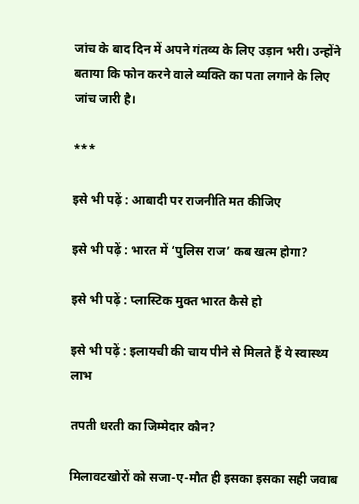जांच के बाद दिन में अपने गंतव्य के लिए उड़ान भरी। उन्होंने बताया कि फोन करने वाले व्यक्ति का पता लगाने के लिए जांच जारी है।

***

इसे भी पढ़ें : आबादी पर राजनीति मत कीजिए

इसे भी पढ़ें : भारत में ‘पुलिस राज’ कब खत्म होगा?

इसे भी पढ़ें : प्लास्टिक मुक्त भारत कैसे हो

इसे भी पढ़ें : इलायची की चाय पीने से मिलते हैं ये स्वास्थ्य लाभ

तपती धरती का जिम्मेदार कौन?

मिलावटखोरों को सजा-ए-मौत ही इसका इसका सही जवाब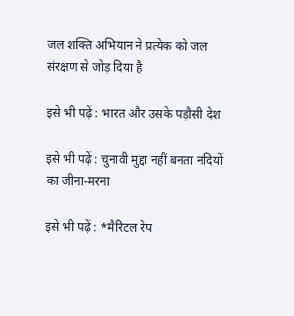जल शक्ति अभियान ने प्रत्येक को जल संरक्षण से जोड़ दिया है

इसे भी पढ़ें : भारत और उसके पड़ौसी देश

इसे भी पढ़ें : चुनावी मुद्दा नहीं बनता नदियों का जीना-मरना

इसे भी पढ़ें : *मैरिटल रेप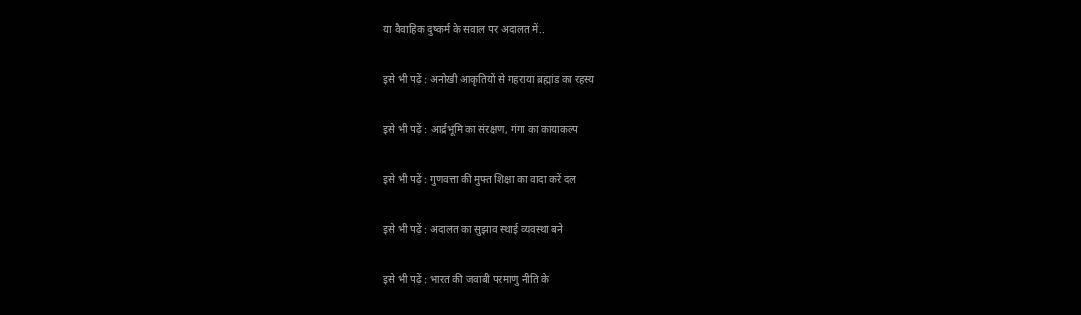या वैवाहिक दुष्कर्म के सवाल पर अदालत में..

इसे भी पढ़ें : अनोखी आकृतियों से गहराया ब्रह्मांड का रहस्य

इसे भी पढ़ें : आर्द्रभूमि का संरक्षण, गंगा का कायाकल्प

इसे भी पढ़ें : गुणवत्ता की मुफ्त शिक्षा का वादा करें दल

इसे भी पढ़ें : अदालत का सुझाव स्थाई व्यवस्था बने

इसे भी पढ़ें : भारत की जवाबी परमाणु नीति के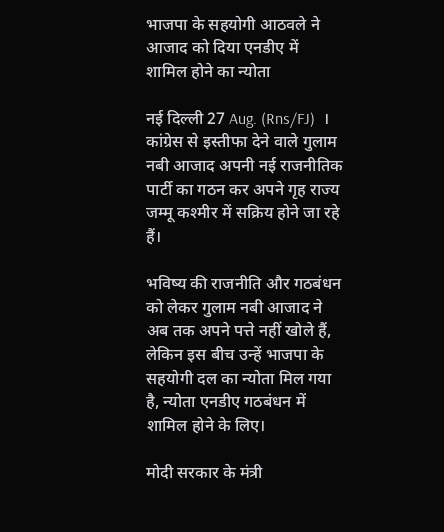भाजपा के सहयोगी आठवले ने आजाद को दिया एनडीए में शामिल होने का न्योता

नई दिल्ली 27 Aug. (Rns/FJ)  । कांग्रेस से इस्तीफा देने वाले गुलाम नबी आजाद अपनी नई राजनीतिक पार्टी का गठन कर अपने गृह राज्य जम्मू कश्मीर में सक्रिय होने जा रहे हैं।

भविष्य की राजनीति और गठबंधन को लेकर गुलाम नबी आजाद ने अब तक अपने पत्ते नहीं खोले हैं, लेकिन इस बीच उन्हें भाजपा के सहयोगी दल का न्योता मिल गया है, न्योता एनडीए गठबंधन में शामिल होने के लिए।

मोदी सरकार के मंत्री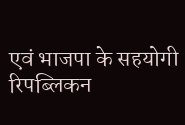एवं भाजपा के सहयोगी रिपब्लिकन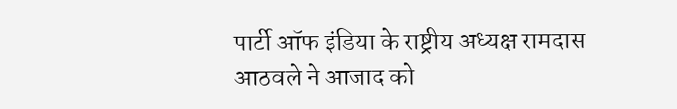पार्टी ऑफ इंडिया के राष्ट्रीय अध्यक्ष रामदास आठवले ने आजाद को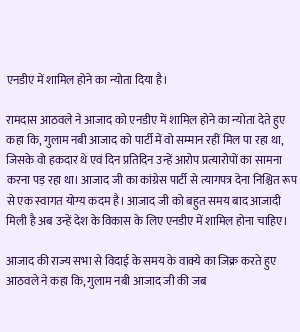एनडीए में शामिल होने का न्योता दिया है।

रामदास आठवले ने आजाद को एनडीए में शामिल होने का न्योता देते हुए कहा कि, गुलाम नबी आजाद को पार्टी में वो सम्मान रहीं मिल पा रहा था, जिसके वो हकदार थे एवं दिन प्रतिदिन उन्हें आरोप प्रत्यारोपों का सामना करना पड़ रहा था। आजाद जी का कांग्रेस पार्टी से त्यागपत्र देना निश्चित रूप से एक स्वागत योग्य कदम है। आजाद जी को बहुत समय बाद आजादी मिली है अब उन्हें देश के विकास के लिए एनडीए में शामिल होना चाहिए।

आजाद की राज्य सभा से विदाई के समय के वाक्ये का जिक्र करते हुए आठवले ने कहा कि, गुलाम नबी आजाद जी की जब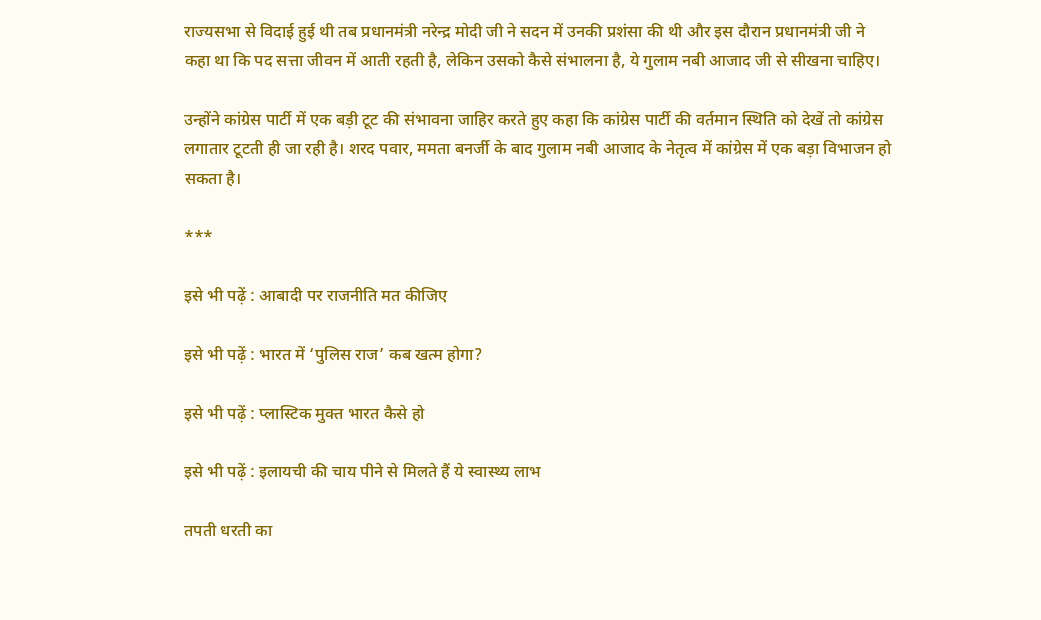राज्यसभा से विदाई हुई थी तब प्रधानमंत्री नरेन्द्र मोदी जी ने सदन में उनकी प्रशंसा की थी और इस दौरान प्रधानमंत्री जी ने कहा था कि पद सत्ता जीवन में आती रहती है, लेकिन उसको कैसे संभालना है, ये गुलाम नबी आजाद जी से सीखना चाहिए।

उन्होंने कांग्रेस पार्टी में एक बड़ी टूट की संभावना जाहिर करते हुए कहा कि कांग्रेस पार्टी की वर्तमान स्थिति को देखें तो कांग्रेस लगातार टूटती ही जा रही है। शरद पवार, ममता बनर्जी के बाद गुलाम नबी आजाद के नेतृत्व में कांग्रेस में एक बड़ा विभाजन हो सकता है।

***

इसे भी पढ़ें : आबादी पर राजनीति मत कीजिए

इसे भी पढ़ें : भारत में ‘पुलिस राज’ कब खत्म होगा?

इसे भी पढ़ें : प्लास्टिक मुक्त भारत कैसे हो

इसे भी पढ़ें : इलायची की चाय पीने से मिलते हैं ये स्वास्थ्य लाभ

तपती धरती का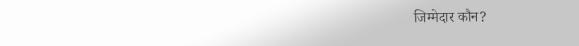जिम्मेदार कौन?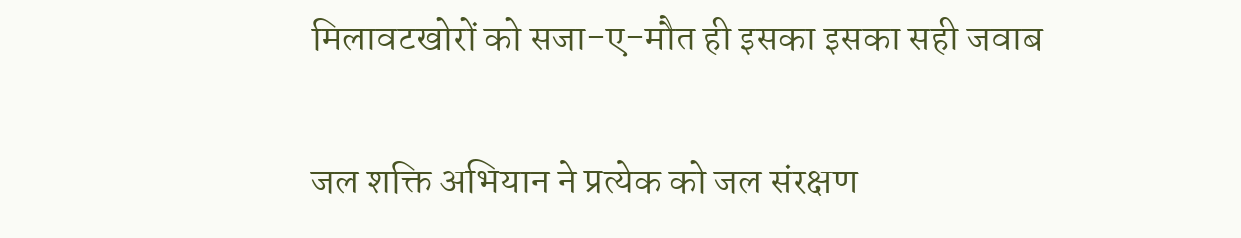मिलावटखोरों को सजा-ए-मौत ही इसका इसका सही जवाब

जल शक्ति अभियान ने प्रत्येक को जल संरक्षण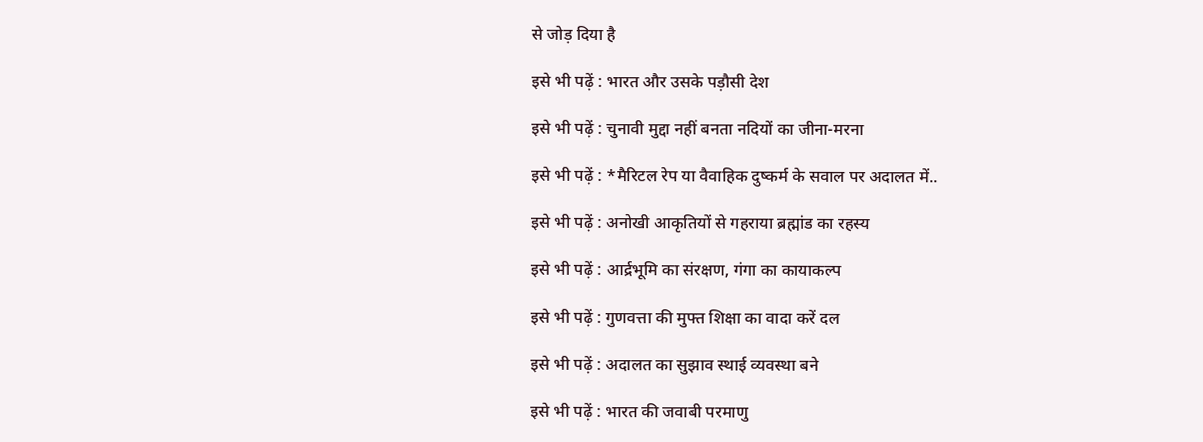से जोड़ दिया है

इसे भी पढ़ें : भारत और उसके पड़ौसी देश

इसे भी पढ़ें : चुनावी मुद्दा नहीं बनता नदियों का जीना-मरना

इसे भी पढ़ें : *मैरिटल रेप या वैवाहिक दुष्कर्म के सवाल पर अदालत में..

इसे भी पढ़ें : अनोखी आकृतियों से गहराया ब्रह्मांड का रहस्य

इसे भी पढ़ें : आर्द्रभूमि का संरक्षण, गंगा का कायाकल्प

इसे भी पढ़ें : गुणवत्ता की मुफ्त शिक्षा का वादा करें दल

इसे भी पढ़ें : अदालत का सुझाव स्थाई व्यवस्था बने

इसे भी पढ़ें : भारत की जवाबी परमाणु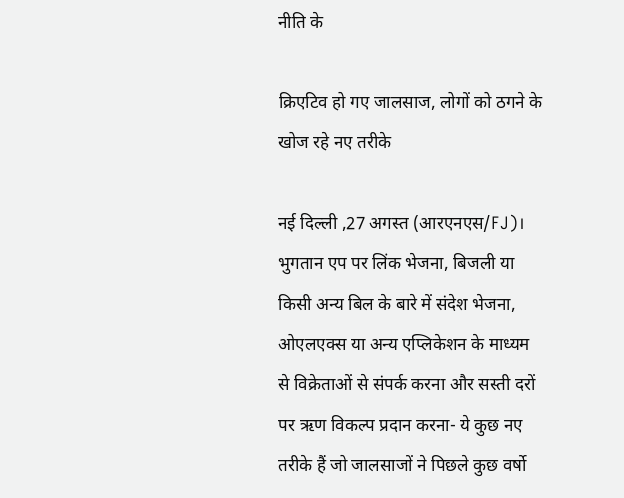नीति के

क्रिएटिव हो गए जालसाज, लोगों को ठगने के खोज रहे नए तरीके

नई दिल्ली ,27 अगस्त (आरएनएस/FJ)। भुगतान एप पर लिंक भेजना, बिजली या किसी अन्य बिल के बारे में संदेश भेजना, ओएलएक्स या अन्य एप्लिकेशन के माध्यम से विक्रेताओं से संपर्क करना और सस्ती दरों पर ऋण विकल्प प्रदान करना- ये कुछ नए तरीके हैं जो जालसाजों ने पिछले कुछ वर्षो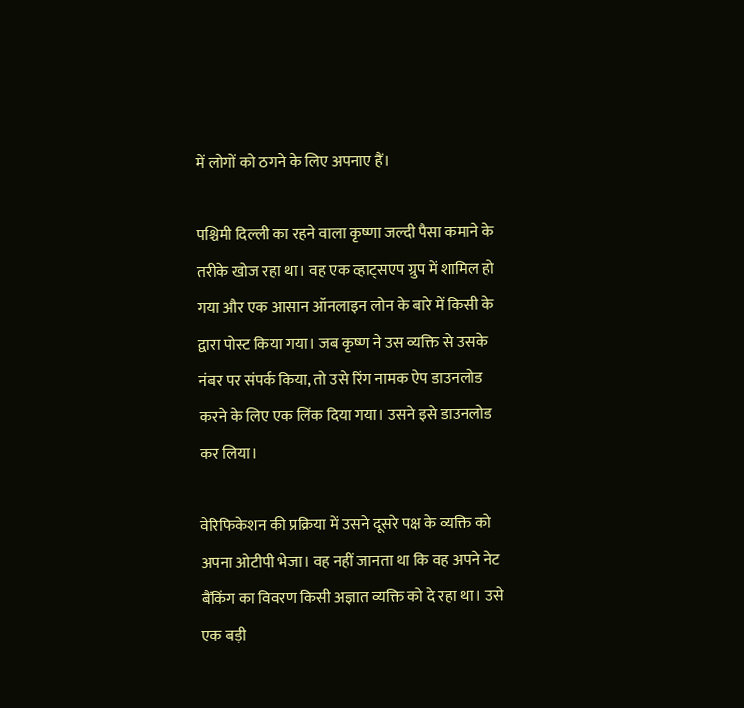में लोगों को ठगने के लिए अपनाए हैं।

पश्चिमी दिल्ली का रहने वाला कृष्णा जल्दी पैसा कमाने के तरीके खोज रहा था। वह एक व्हाट्सएप ग्रुप में शामिल हो गया और एक आसान ऑनलाइन लोन के बारे में किसी के द्वारा पोस्ट किया गया। जब कृष्ण ने उस व्यक्ति से उसके नंबर पर संपर्क किया, तो उसे रिंग नामक ऐप डाउनलोड करने के लिए एक लिंक दिया गया। उसने इसे डाउनलोड कर लिया।

वेरिफिकेशन की प्रक्रिया में उसने दूसरे पक्ष के व्यक्ति को अपना ओटीपी भेजा। वह नहीं जानता था कि वह अपने नेट बैंकिंग का विवरण किसी अज्ञात व्यक्ति को दे रहा था। उसे एक बड़ी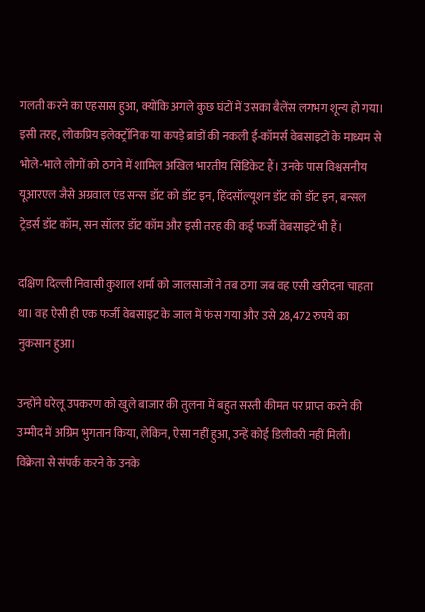गलती करने का एहसास हुआ, क्योंकि अगले कुछ घंटों में उसका बैलेंस लगभग शून्य हो गया।
इसी तरह, लोकप्रिय इलेक्ट्रॉनिक या कपड़े ब्रांडों की नकली ई-कॉमर्स वेबसाइटों के माध्यम से भोले-भाले लोगों को ठगने में शामिल अखिल भारतीय सिंडिकेट हैं। उनके पास विश्वसनीय यूआरएल जैसे अग्रवाल एंड सन्स डॉट को डॉट इन, हिंदसॉल्यूशन डॉट को डॉट इन, बन्सल ट्रेडर्स डॉट कॉम, सन सॉलर डॉट कॉम और इसी तरह की कई फर्जी वेबसाइटें भी हैं।

दक्षिण दिल्ली निवासी कुशाल शर्मा को जालसाजों ने तब ठगा जब वह एसी खरीदना चाहता था। वह ऐसी ही एक फर्जी वेबसाइट के जाल में फंस गया और उसे 28,472 रुपये का नुकसान हुआ।

उन्होंने घरेलू उपकरण को खुले बाजार की तुलना में बहुत सस्ती कीमत पर प्राप्त करने की उम्मीद में अग्रिम भुगतान किया, लेकिन, ऐसा नहीं हुआ, उन्हें कोई डिलीवरी नहीं मिली। विक्रेता से संपर्क करने के उनके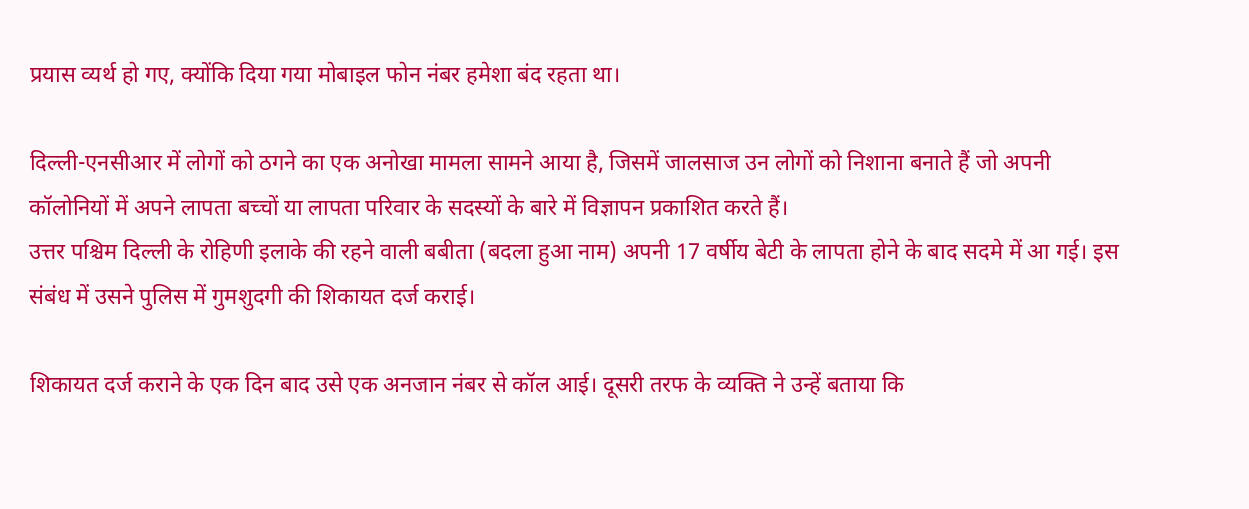प्रयास व्यर्थ हो गए, क्योंकि दिया गया मोबाइल फोन नंबर हमेशा बंद रहता था।

दिल्ली-एनसीआर में लोगों को ठगने का एक अनोखा मामला सामने आया है, जिसमें जालसाज उन लोगों को निशाना बनाते हैं जो अपनी कॉलोनियों में अपने लापता बच्चों या लापता परिवार के सदस्यों के बारे में विज्ञापन प्रकाशित करते हैं।
उत्तर पश्चिम दिल्ली के रोहिणी इलाके की रहने वाली बबीता (बदला हुआ नाम) अपनी 17 वर्षीय बेटी के लापता होने के बाद सदमे में आ गई। इस संबंध में उसने पुलिस में गुमशुदगी की शिकायत दर्ज कराई।

शिकायत दर्ज कराने के एक दिन बाद उसे एक अनजान नंबर से कॉल आई। दूसरी तरफ के व्यक्ति ने उन्हें बताया कि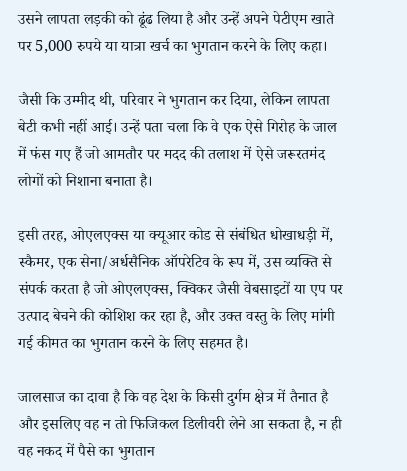उसने लापता लड़की को ढूंढ लिया है और उन्हें अपने पेटीएम खाते पर 5,000 रुपये या यात्रा खर्च का भुगतान करने के लिए कहा।

जैसी कि उम्मीद थी, परिवार ने भुगतान कर दिया, लेकिन लापता बेटी कभी नहीं आई। उन्हें पता चला कि वे एक ऐसे गिरोह के जाल में फंस गए हैं जो आमतौर पर मदद की तलाश में ऐसे जरूरतमंद लोगों को निशाना बनाता है।

इसी तरह, ओएलएक्स या क्यूआर कोड से संबंधित धोखाधड़ी में, स्कैमर, एक सेना/अर्धसैनिक ऑपरेटिव के रूप में, उस व्यक्ति से संपर्क करता है जो ओएलएक्स, क्विकर जैसी वेबसाइटों या एप पर उत्पाद बेचने की कोशिश कर रहा है, और उक्त वस्तु के लिए मांगी गई कीमत का भुगतान करने के लिए सहमत है।

जालसाज का दावा है कि वह देश के किसी दुर्गम क्षेत्र में तैनात है और इसलिए वह न तो फिजिकल डिलीवरी लेने आ सकता है, न ही वह नकद में पैसे का भुगतान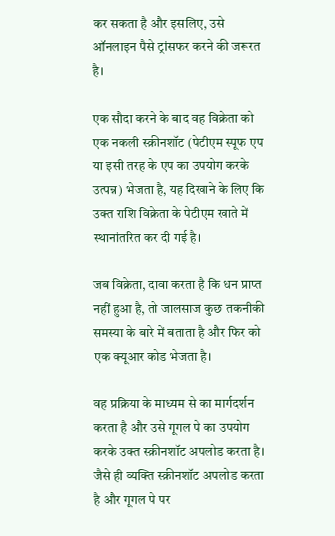कर सकता है और इसलिए, उसे ऑनलाइन पैसे ट्रांसफर करने की जरूरत है।

एक सौदा करने के बाद वह विक्रेता को एक नकली स्क्रीनशॉट (पेटीएम स्पूफ एप या इसी तरह के एप का उपयोग करके उत्पन्न) भेजता है, यह दिखाने के लिए कि उक्त राशि विक्रेता के पेटीएम खाते में स्थानांतरित कर दी गई है।

जब विक्रेता, दावा करता है कि धन प्राप्त नहीं हुआ है, तो जालसाज कुछ तकनीकी समस्या के बारे में बताता है और फिर को एक क्यूआर कोड भेजता है।

वह प्रक्रिया के माध्यम से का मार्गदर्शन करता है और उसे गूगल पे का उपयोग करके उक्त स्क्रीनशॉट अपलोड करता है। जैसे ही व्यक्ति स्क्रीनशॉट अपलोड करता है और गूगल पे पर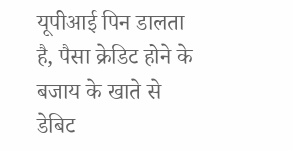यूपीआई पिन डालता है, पैसा क्रेडिट होने के बजाय के खाते से डेबिट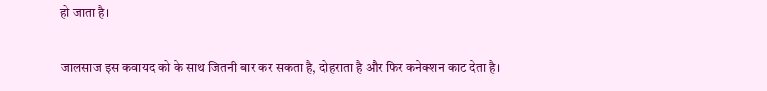हो जाता है।

जालसाज इस कवायद को के साथ जितनी बार कर सकता है, दोहराता है और फिर कनेक्शन काट देता है।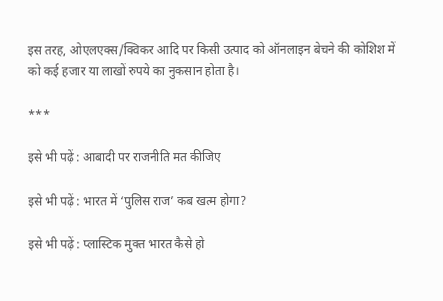इस तरह, ओएलएक्स/क्विकर आदि पर किसी उत्पाद को ऑनलाइन बेचने की कोशिश में को कई हजार या लाखों रुपये का नुकसान होता है।

***

इसे भी पढ़ें : आबादी पर राजनीति मत कीजिए

इसे भी पढ़ें : भारत में ‘पुलिस राज’ कब खत्म होगा?

इसे भी पढ़ें : प्लास्टिक मुक्त भारत कैसे हो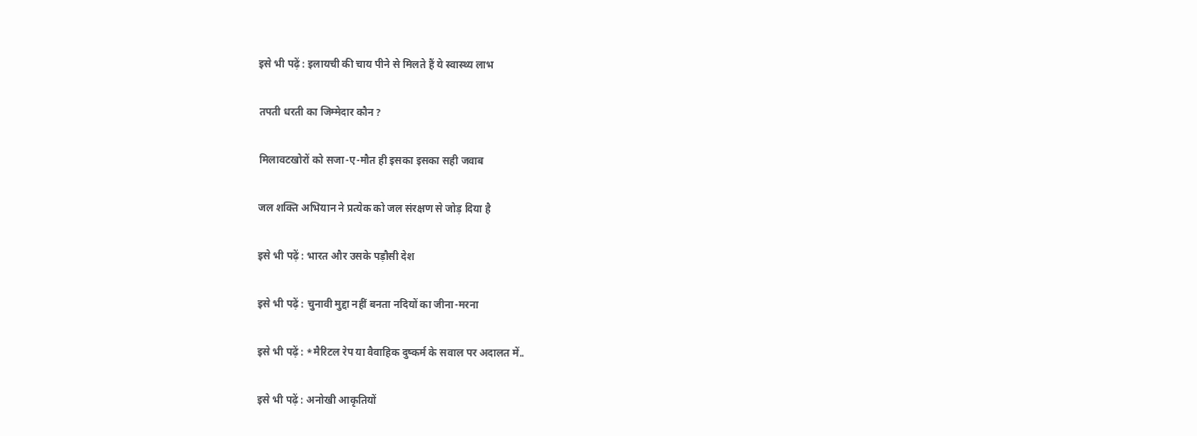इसे भी पढ़ें : इलायची की चाय पीने से मिलते हैं ये स्वास्थ्य लाभ

तपती धरती का जिम्मेदार कौन?

मिलावटखोरों को सजा-ए-मौत ही इसका इसका सही जवाब

जल शक्ति अभियान ने प्रत्येक को जल संरक्षण से जोड़ दिया है

इसे भी पढ़ें : भारत और उसके पड़ौसी देश

इसे भी पढ़ें : चुनावी मुद्दा नहीं बनता नदियों का जीना-मरना

इसे भी पढ़ें : *मैरिटल रेप या वैवाहिक दुष्कर्म के सवाल पर अदालत में..

इसे भी पढ़ें : अनोखी आकृतियों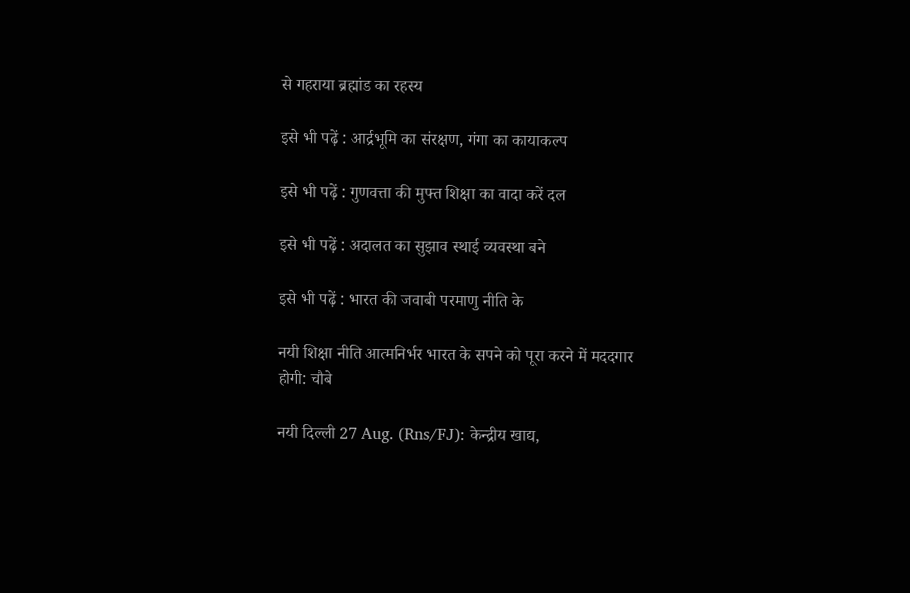से गहराया ब्रह्मांड का रहस्य

इसे भी पढ़ें : आर्द्रभूमि का संरक्षण, गंगा का कायाकल्प

इसे भी पढ़ें : गुणवत्ता की मुफ्त शिक्षा का वादा करें दल

इसे भी पढ़ें : अदालत का सुझाव स्थाई व्यवस्था बने

इसे भी पढ़ें : भारत की जवाबी परमाणु नीति के

नयी शिक्षा नीति आत्मनिर्भर भारत के सपने को पूरा करने में मददगार होगी: चौबे

नयी दिल्ली 27 Aug. (Rns/FJ): केन्द्रीय खाद्य,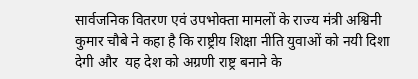सार्वजनिक वितरण एवं उपभोक्ता मामलों के राज्य मंत्री अश्विनी कुमार चौबे ने कहा है कि राष्ट्रीय शिक्षा नीति युवाओं को नयी दिशा देगी और  यह देश को अग्रणी राष्ट्र बनाने के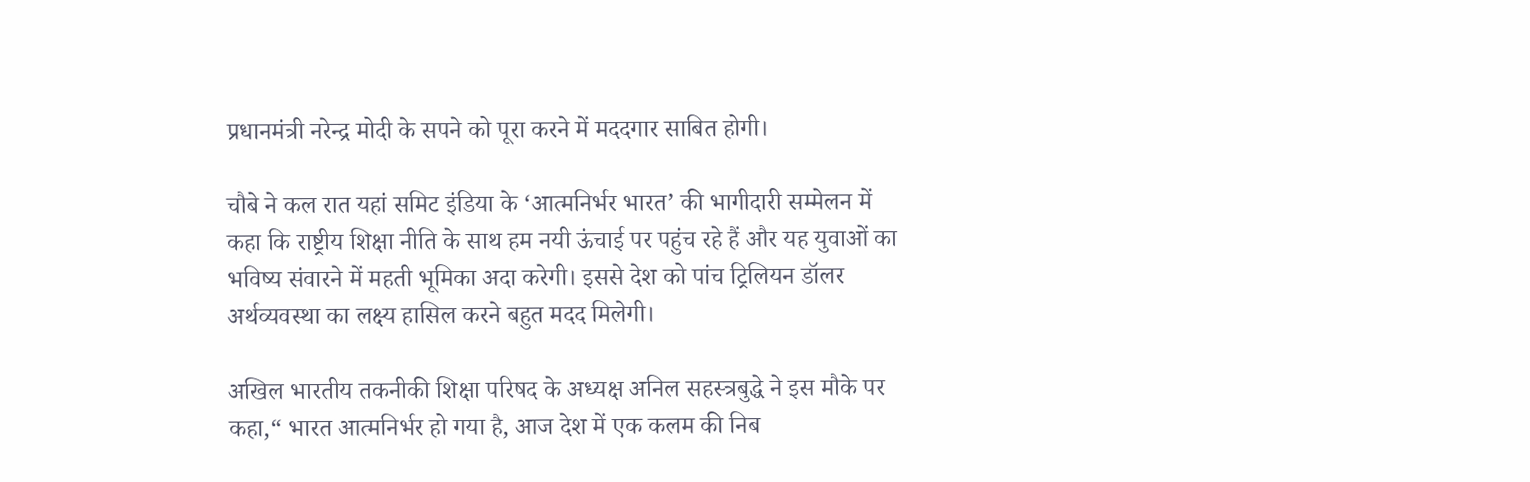प्रधानमंत्री नरेन्द्र मोदी के सपने को पूरा करने में मददगार साबित होगी।

चौबे ने कल रात यहां समिट इंडिया के ‘आत्मनिर्भर भारत’ की भागीदारी सम्मेलन में कहा कि राष्ट्रीय शिक्षा नीति के साथ हम नयी ऊंचाई पर पहुंच रहे हैं और यह युवाओं का भविष्य संवारने में महती भूमिका अदा करेगी। इससे देश को पांच ट्रिलियन डॉलर अर्थव्यवस्था का लक्ष्य हासिल करने बहुत मदद मिलेगी।

अखिल भारतीय तकनीकी शिक्षा परिषद के अध्यक्ष अनिल सहस्त्रबुद्धे ने इस मौके पर कहा,“ भारत आत्मनिर्भर हो गया है, आज देश में एक कलम की निब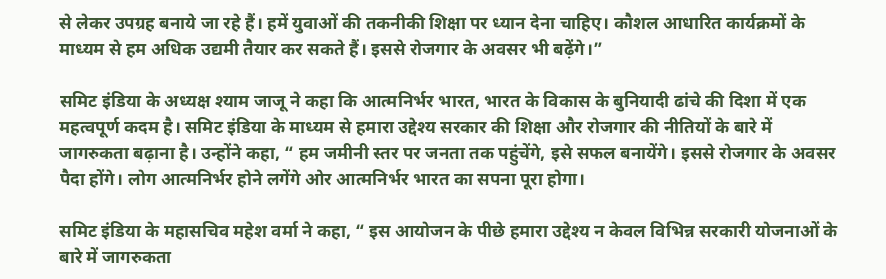से लेकर उपग्रह बनाये जा रहे हैं। हमें युवाओं की तकनीकी शिक्षा पर ध्यान देना चाहिए। कौशल आधारित कार्यक्रमों के माध्यम से हम अधिक उद्यमी तैयार कर सकते हैं। इससे रोजगार के अवसर भी बढ़ेंगे।”

समिट इंडिया के अध्यक्ष श्याम जाजू ने कहा कि आत्मनिर्भर भारत, भारत के विकास के बुनियादी ढांचे की दिशा में एक महत्वपूर्ण कदम है। समिट इंडिया के माध्यम से हमारा उद्देश्य सरकार की शिक्षा और रोजगार की नीतियों के बारे में जागरुकता बढ़ाना है। उन्होंने कहा, “ हम जमीनी स्तर पर जनता तक पहुंचेंगे, इसे सफल बनायेंगे। इससे रोजगार के अवसर पैदा होंगे। लोग आत्मनिर्भर होने लगेंगे ओर आत्मनिर्भर भारत का सपना पूरा होगा।

समिट इंडिया के महासचिव महेश वर्मा ने कहा, “ इस आयोजन के पीछे हमारा उद्देश्य न केवल विभिन्न सरकारी योजनाओं के बारे में जागरुकता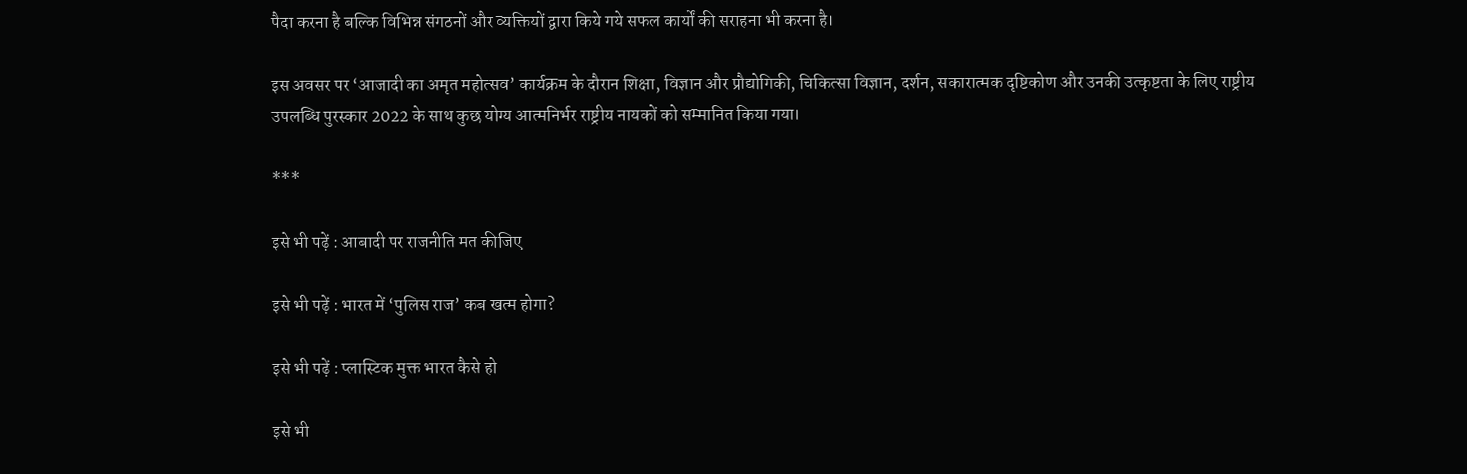पैदा करना है बल्कि विभिन्न संगठनों और व्यक्तियों द्वारा किये गये सफल कार्यों की सराहना भी करना है।

इस अवसर पर ‘आजादी का अमृत महोत्सव’ कार्यक्रम के दौरान शिक्षा, विज्ञान और प्रौद्योगिकी, चिकित्सा विज्ञान, दर्शन, सकारात्मक दृष्टिकोण और उनकी उत्कृष्टता के लिए राष्ट्रीय उपलब्धि पुरस्कार 2022 के साथ कुछ योग्य आत्मनिर्भर राष्ट्रीय नायकों को सम्मानित किया गया।

***

इसे भी पढ़ें : आबादी पर राजनीति मत कीजिए

इसे भी पढ़ें : भारत में ‘पुलिस राज’ कब खत्म होगा?

इसे भी पढ़ें : प्लास्टिक मुक्त भारत कैसे हो

इसे भी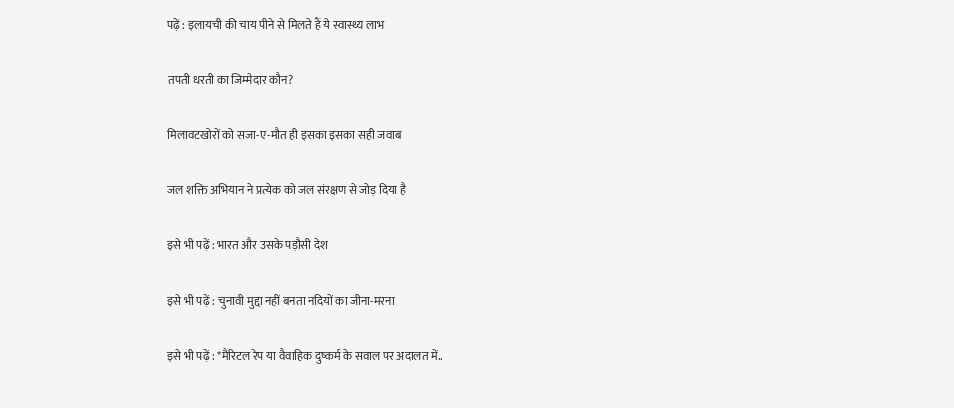पढ़ें : इलायची की चाय पीने से मिलते हैं ये स्वास्थ्य लाभ

तपती धरती का जिम्मेदार कौन?

मिलावटखोरों को सजा-ए-मौत ही इसका इसका सही जवाब

जल शक्ति अभियान ने प्रत्येक को जल संरक्षण से जोड़ दिया है

इसे भी पढ़ें : भारत और उसके पड़ौसी देश

इसे भी पढ़ें : चुनावी मुद्दा नहीं बनता नदियों का जीना-मरना

इसे भी पढ़ें : *मैरिटल रेप या वैवाहिक दुष्कर्म के सवाल पर अदालत में..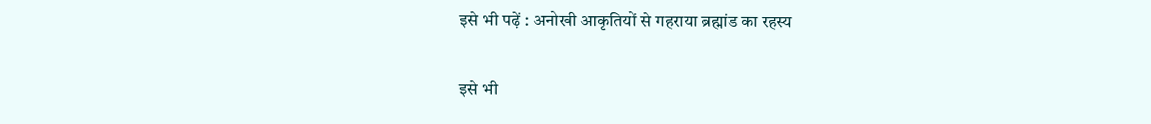इसे भी पढ़ें : अनोखी आकृतियों से गहराया ब्रह्मांड का रहस्य

इसे भी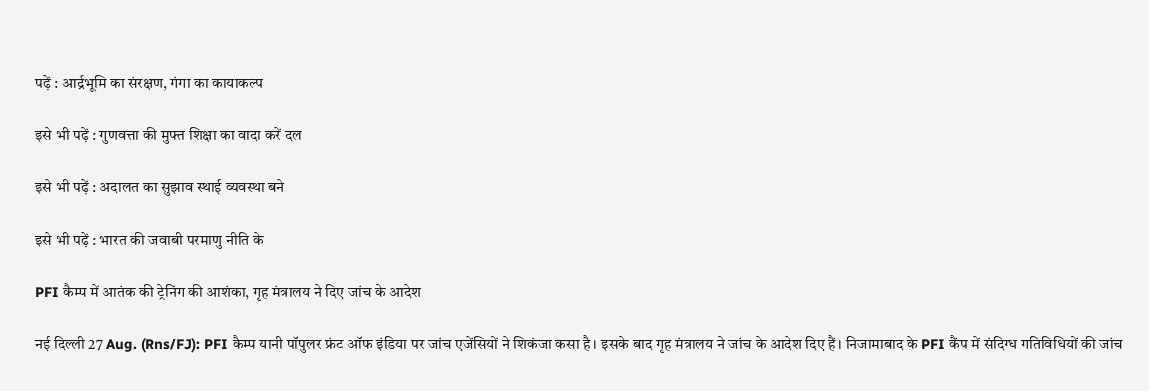पढ़ें : आर्द्रभूमि का संरक्षण, गंगा का कायाकल्प

इसे भी पढ़ें : गुणवत्ता की मुफ्त शिक्षा का वादा करें दल

इसे भी पढ़ें : अदालत का सुझाव स्थाई व्यवस्था बने

इसे भी पढ़ें : भारत की जवाबी परमाणु नीति के

PFI कैम्प में आतंक की ट्रेनिंग की आशंका, गृह मंत्रालय ने दिए जांच के आदेश

नई दिल्ली 27 Aug. (Rns/FJ): PFI कैम्प यानी पॉपुलर फ्रंट ऑफ इंडिया पर जांच एजेंसियों ने शिकंजा कसा है। इसके बाद गृह मंत्रालय ने जांच के आदेश दिए हैं। निजामाबाद के PFI कैंप में संदिग्ध गतिविधियों की जांच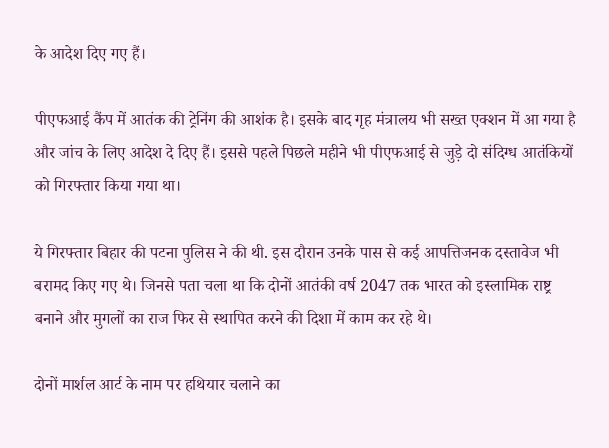के आदेश दिए गए हैं।

पीएफआई कैंप में आतंक की ट्रेनिंग की आशंक है। इसके बाद गृह मंत्रालय भी सख्त एक्शन में आ गया है और जांच के लिए आदेश दे दिए हैं। इससे पहले पिछले महीने भी पीएफआई से जुड़े दो संदिग्ध आतंकियों को गिरफ्तार किया गया था।

ये गिरफ्तार बिहार की पटना पुलिस ने की थी. इस दौरान उनके पास से कई आपत्तिजनक दस्तावेज भी बरामद किए गए थे। जिनसे पता चला था कि दोनों आतंकी वर्ष 2047 तक भारत को इस्लामिक राष्ट्र बनाने और मुगलों का राज फिर से स्थापित करने की दिशा में काम कर रहे थे।

दोनों मार्शल आर्ट के नाम पर हथियार चलाने का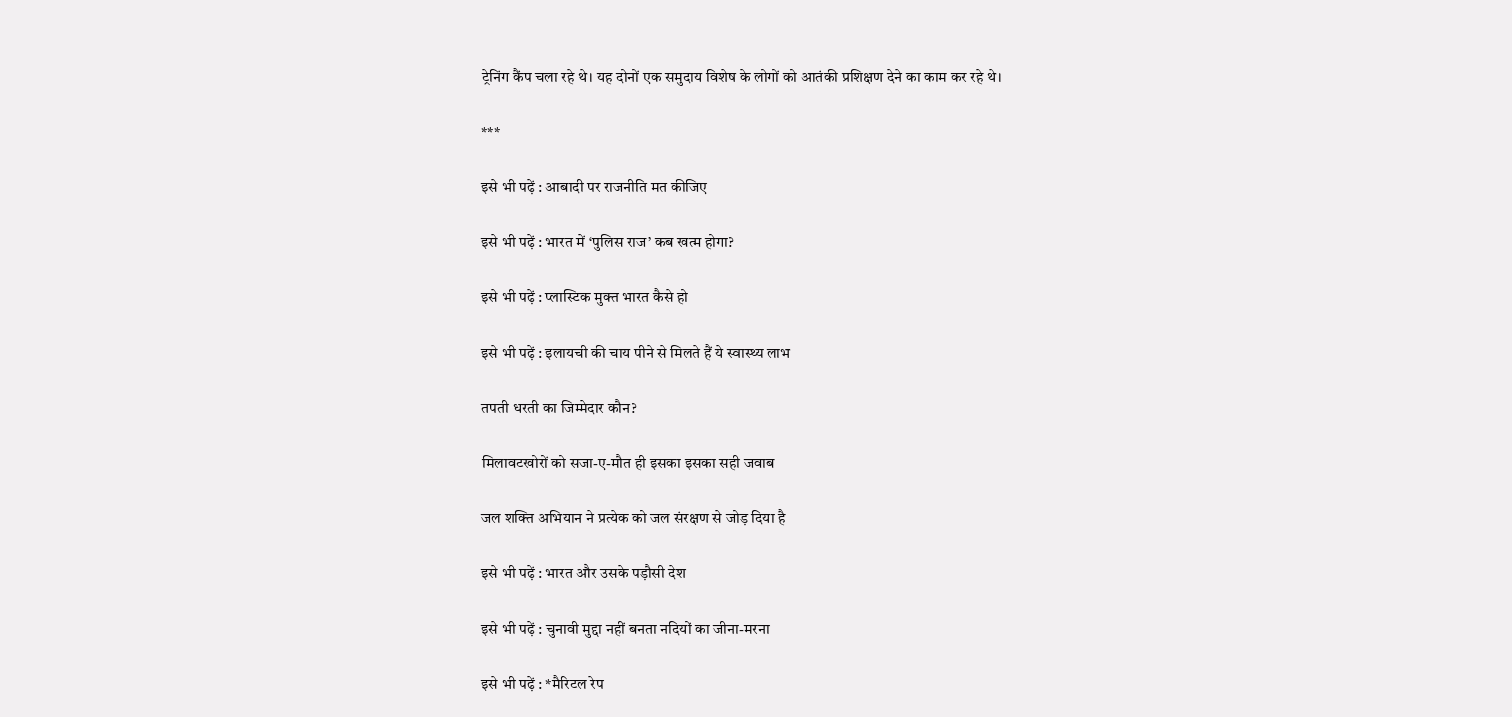ट्रेनिंग कैंप चला रहे थे। यह दोनों एक समुदाय विशेष के लोगों को आतंकी प्रशिक्षण देने का काम कर रहे थे।

***

इसे भी पढ़ें : आबादी पर राजनीति मत कीजिए

इसे भी पढ़ें : भारत में ‘पुलिस राज’ कब खत्म होगा?

इसे भी पढ़ें : प्लास्टिक मुक्त भारत कैसे हो

इसे भी पढ़ें : इलायची की चाय पीने से मिलते हैं ये स्वास्थ्य लाभ

तपती धरती का जिम्मेदार कौन?

मिलावटखोरों को सजा-ए-मौत ही इसका इसका सही जवाब

जल शक्ति अभियान ने प्रत्येक को जल संरक्षण से जोड़ दिया है

इसे भी पढ़ें : भारत और उसके पड़ौसी देश

इसे भी पढ़ें : चुनावी मुद्दा नहीं बनता नदियों का जीना-मरना

इसे भी पढ़ें : *मैरिटल रेप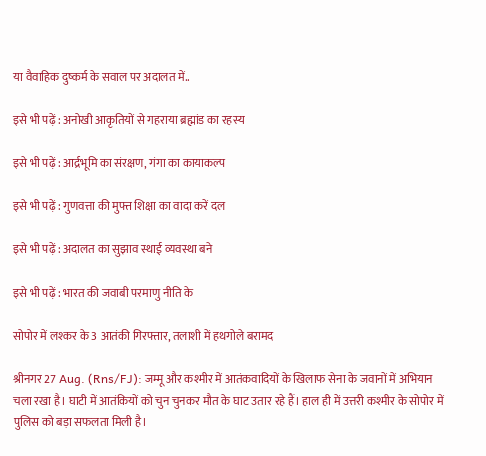या वैवाहिक दुष्कर्म के सवाल पर अदालत में..

इसे भी पढ़ें : अनोखी आकृतियों से गहराया ब्रह्मांड का रहस्य

इसे भी पढ़ें : आर्द्रभूमि का संरक्षण, गंगा का कायाकल्प

इसे भी पढ़ें : गुणवत्ता की मुफ्त शिक्षा का वादा करें दल

इसे भी पढ़ें : अदालत का सुझाव स्थाई व्यवस्था बने

इसे भी पढ़ें : भारत की जवाबी परमाणु नीति के

सोपोर में लश्कर के 3 आतंकी गिरफ्तार, तलाशी में हथगोले बरामद

श्रीनगर 27 Aug. (Rns/FJ): जम्मू और कश्मीर में आतंकवादियों के खिलाफ सेना के जवानों में अभियान चला रखा है। घाटी में आतंकियों को चुन चुनकर मौत के घाट उतार रहे हैं। हाल ही में उत्तरी कश्मीर के सोपोर में पुलिस को बड़ा सफलता मिली है।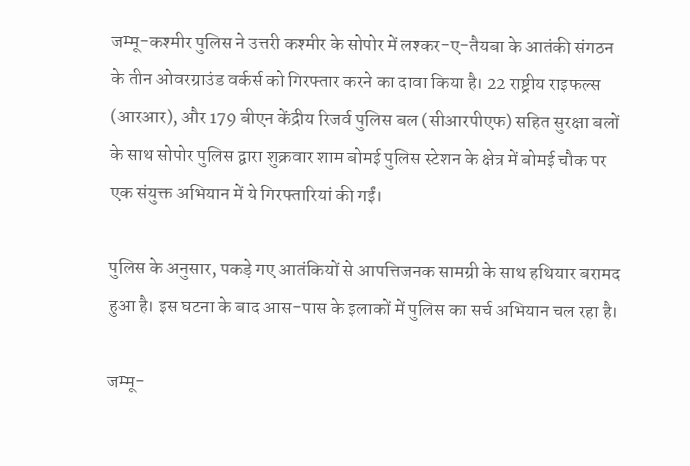जम्मू-कश्मीर पुलिस ने उत्तरी कश्मीर के सोपोर में लश्कर-ए-तैयबा के आतंकी संगठन के तीन ओवरग्राउंड वर्कर्स को गिरफ्तार करने का दावा किया है। 22 राष्ट्रीय राइफल्स (आरआर), और 179 बीएन केंद्रीय रिजर्व पुलिस बल (सीआरपीएफ) सहित सुरक्षा बलों के साथ सोपोर पुलिस द्वारा शुक्रवार शाम बोमई पुलिस स्टेशन के क्षेत्र में बोमई चौक पर एक संयुक्त अभियान में ये गिरफ्तारियां की गईं।

पुलिस के अनुसार, पकड़े गए आतंकियों से आपत्तिजनक सामग्री के साथ हथियार बरामद हुआ है। इस घटना के बाद आस-पास के इलाकों में पुलिस का सर्च अभियान चल रहा है।

जम्मू-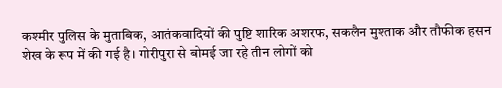कश्मीर पुलिस के मुताबिक, आतंकवादियों की पुष्टि शारिक अशरफ, सकलैन मुश्ताक और तौफीक हसन शेख के रूप में की गई है। गोरीपुरा से बोमई जा रहे तीन लोगों को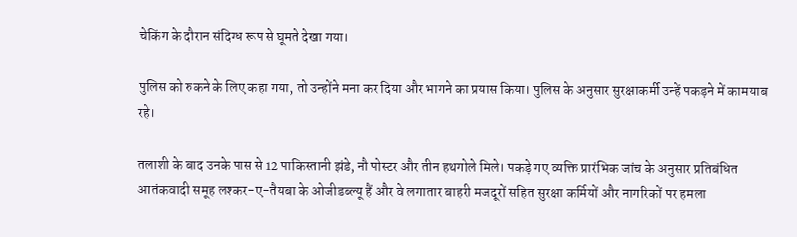चेकिंग के दौरान संदिग्ध रूप से घूमते देखा गया।

पुलिस को रुकने के लिए कहा गया, तो उन्होंने मना कर दिया और भागने का प्रयास किया। पुलिस के अनुसार सुरक्षाकर्मी उन्हें पकड़ने में कामयाब रहे।

तलाशी के बाद उनके पास से 12 पाकिस्तानी झंडे, नौ पोस्टर और तीन हथगोले मिले। पकड़े गए व्यक्ति प्रारंभिक जांच के अनुसार प्रतिबंधित आतंकवादी समूह लश्कर-ए-तैयबा के ओजीडब्ल्यू हैं और वे लगातार बाहरी मजदूरों सहित सुरक्षा कर्मियों और नागरिकों पर हमला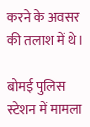करने के अवसर की तलाश में थे।

बोमई पुलिस स्टेशन में मामला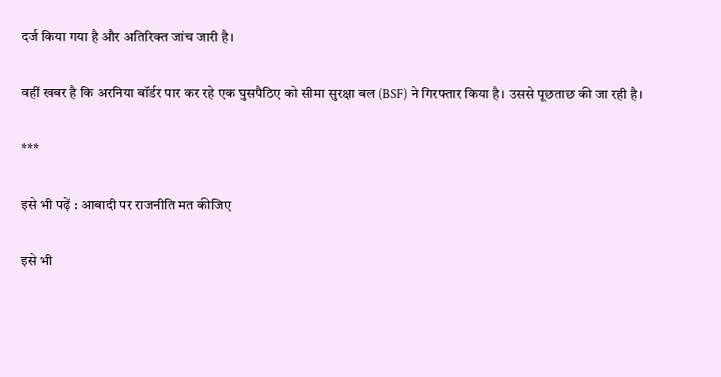दर्ज किया गया है और अतिरिक्त जांच जारी है।

वहीं खबर है कि अरनिया बॉर्डर पार कर रहे एक घुसपैठिए को सीमा सुरक्षा बल (BSF) ने गिरफ्तार किया है। उससे पूछताछ की जा रही है।

***

इसे भी पढ़ें : आबादी पर राजनीति मत कीजिए

इसे भी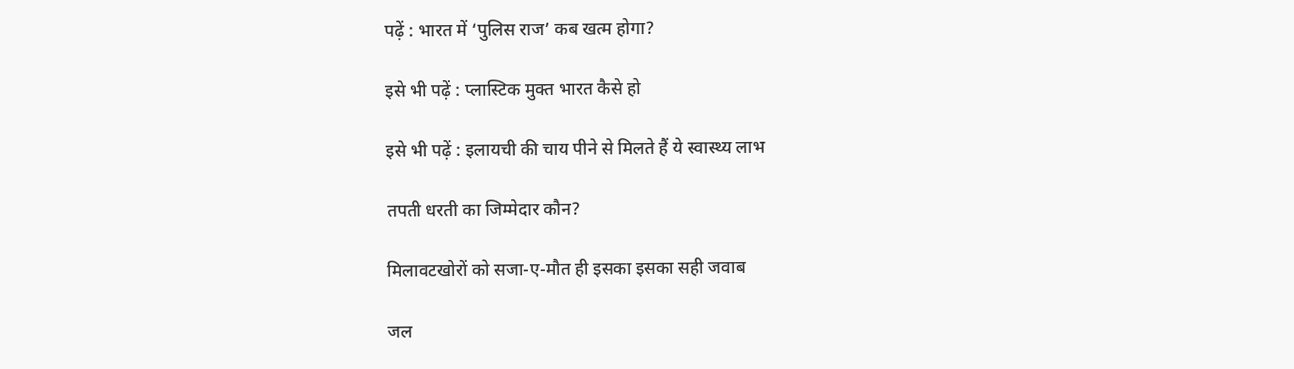पढ़ें : भारत में ‘पुलिस राज’ कब खत्म होगा?

इसे भी पढ़ें : प्लास्टिक मुक्त भारत कैसे हो

इसे भी पढ़ें : इलायची की चाय पीने से मिलते हैं ये स्वास्थ्य लाभ

तपती धरती का जिम्मेदार कौन?

मिलावटखोरों को सजा-ए-मौत ही इसका इसका सही जवाब

जल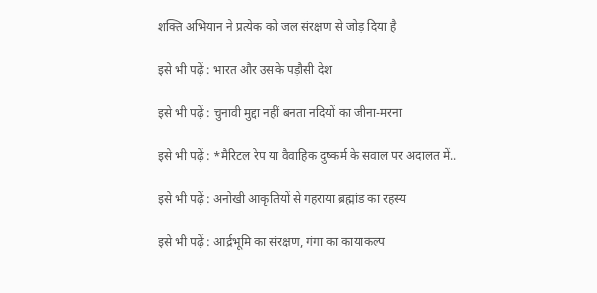शक्ति अभियान ने प्रत्येक को जल संरक्षण से जोड़ दिया है

इसे भी पढ़ें : भारत और उसके पड़ौसी देश

इसे भी पढ़ें : चुनावी मुद्दा नहीं बनता नदियों का जीना-मरना

इसे भी पढ़ें : *मैरिटल रेप या वैवाहिक दुष्कर्म के सवाल पर अदालत में..

इसे भी पढ़ें : अनोखी आकृतियों से गहराया ब्रह्मांड का रहस्य

इसे भी पढ़ें : आर्द्रभूमि का संरक्षण, गंगा का कायाकल्प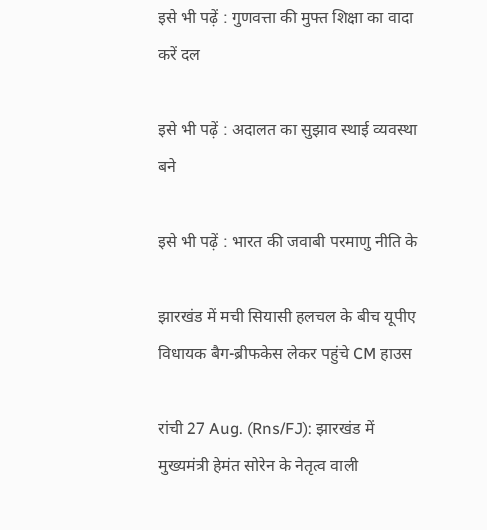इसे भी पढ़ें : गुणवत्ता की मुफ्त शिक्षा का वादा करें दल

इसे भी पढ़ें : अदालत का सुझाव स्थाई व्यवस्था बने

इसे भी पढ़ें : भारत की जवाबी परमाणु नीति के

झारखंड में मची सियासी हलचल के बीच यूपीए विधायक बैग-ब्रीफकेस लेकर पहुंचे CM हाउस

रांची 27 Aug. (Rns/FJ): झारखंड में मुख्यमंत्री हेमंत सोरेन के नेतृत्व वाली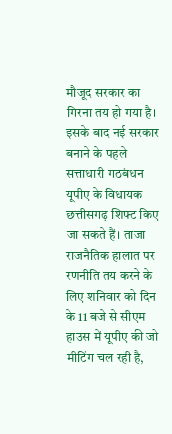मौजूद सरकार का गिरना तय हो गया है। इसके बाद नई सरकार बनाने के पहले सत्ताधारी गठबंधन यूपीए के विधायक छत्तीसगढ़ शिफ्ट किए जा सकते हैं। ताजा राजनैतिक हालात पर रणनीति तय करने के लिए शनिवार को दिन के 11 बजे से सीएम हाउस में यूपीए की जो मीटिंग चल रही है,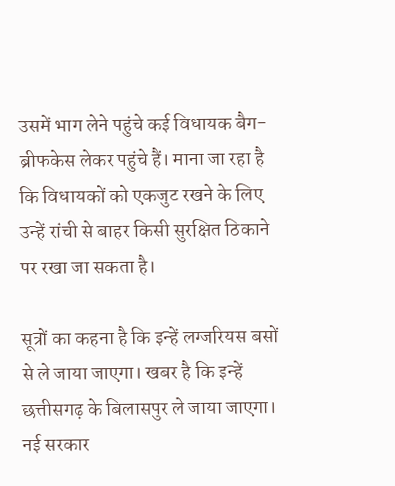उसमें भाग लेने पहुंचे कई विधायक बैग-ब्रीफकेस लेकर पहुंचे हैं। माना जा रहा है कि विधायकों को एकजुट रखने के लिए उन्हें रांची से बाहर किसी सुरक्षित ठिकाने पर रखा जा सकता है।

सूत्रों का कहना है कि इन्हें लग्जरियस बसों से ले जाया जाएगा। खबर है कि इन्हें छत्तीसगढ़ के बिलासपुर ले जाया जाएगा। नई सरकार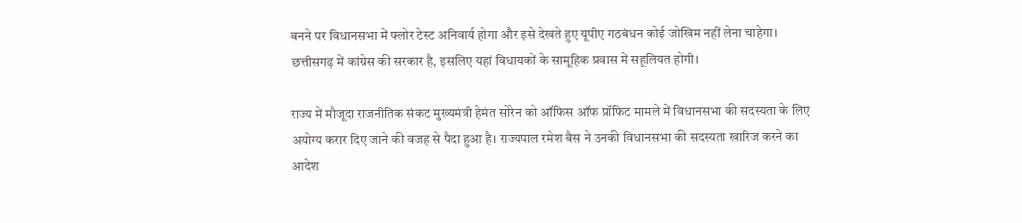बनने पर विधानसभा में फ्लोर टेस्ट अनिवार्य होगा और इसे देखते हुए यूपीए गठबंधन कोई जोखिम नहीं लेना चाहेगा। छत्तीसगढ़ में कांग्रेस की सरकार है, इसलिए यहां विधायकों के सामूहिक प्रवास में सहूलियत होगी।

राज्य में मौजूदा राजनीतिक संकट मुख्यमंत्री हेमंत सोरेन को ऑफिस ऑफ प्रॉफिट मामले में विधानसभा की सदस्यता के लिए अयोग्य करार दिए जाने की वजह से पैदा हुआ है। राज्यपाल रमेश बैस ने उनकी विधानसभा की सदस्यता खारिज करने का आदेश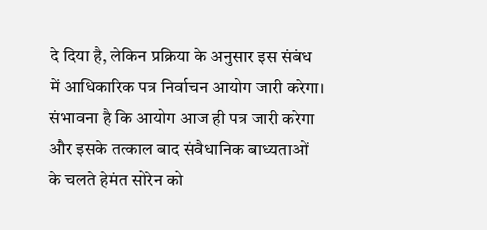दे दिया है, लेकिन प्रक्रिया के अनुसार इस संबंध में आधिकारिक पत्र निर्वाचन आयोग जारी करेगा। संभावना है कि आयोग आज ही पत्र जारी करेगा और इसके तत्काल बाद संवैधानिक बाध्यताओं के चलते हेमंत सोरेन को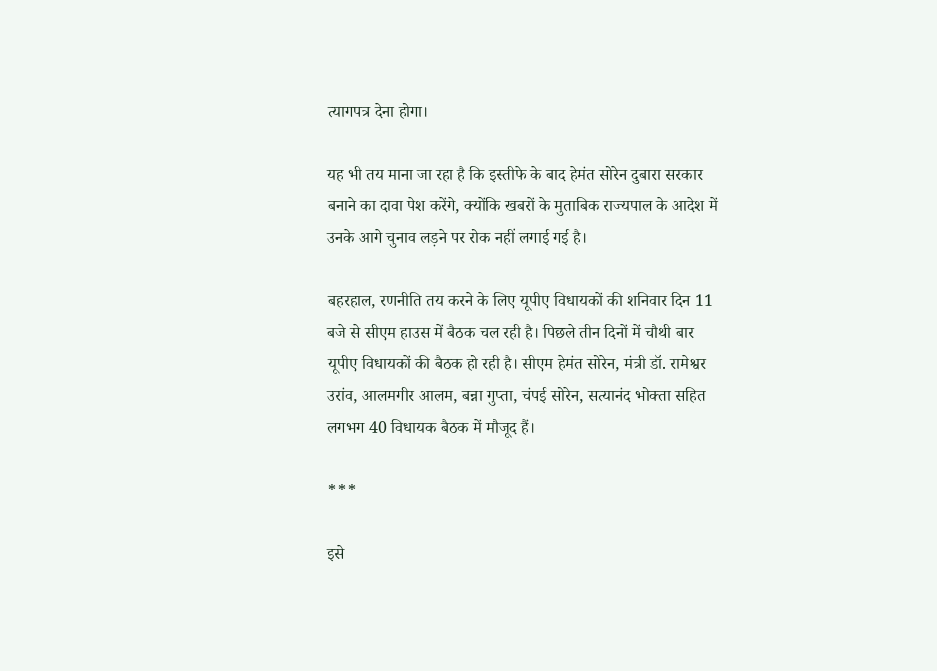त्यागपत्र देना होगा।

यह भी तय माना जा रहा है कि इस्तीफे के बाद हेमंत सोरेन दुबारा सरकार बनाने का दावा पेश करेंगे, क्योंकि खबरों के मुताबिक राज्यपाल के आदेश में उनके आगे चुनाव लड़ने पर रोक नहीं लगाई गई है।

बहरहाल, रणनीति तय करने के लिए यूपीए विधायकों की शनिवार दिन 11 बजे से सीएम हाउस में बैठक चल रही है। पिछले तीन दिनों में चौथी बार यूपीए विधायकों की बैठक हो रही है। सीएम हेमंत सोरेन, मंत्री डॉ. रामेश्वर उरांव, आलमगीर आलम, बन्ना गुप्ता, चंपई सोरेन, सत्यानंद भोक्ता सहित लगभग 40 विधायक बैठक में मौजूद हैं।

***

इसे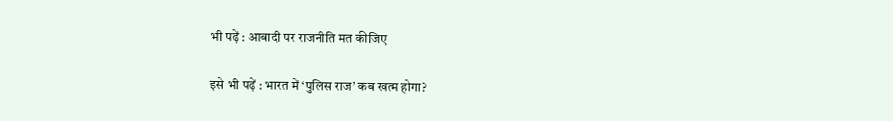भी पढ़ें : आबादी पर राजनीति मत कीजिए

इसे भी पढ़ें : भारत में ‘पुलिस राज’ कब खत्म होगा?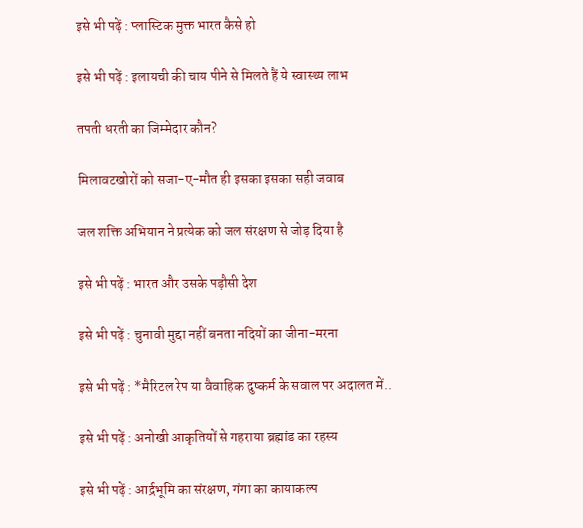इसे भी पढ़ें : प्लास्टिक मुक्त भारत कैसे हो

इसे भी पढ़ें : इलायची की चाय पीने से मिलते हैं ये स्वास्थ्य लाभ

तपती धरती का जिम्मेदार कौन?

मिलावटखोरों को सजा-ए-मौत ही इसका इसका सही जवाब

जल शक्ति अभियान ने प्रत्येक को जल संरक्षण से जोड़ दिया है

इसे भी पढ़ें : भारत और उसके पड़ौसी देश

इसे भी पढ़ें : चुनावी मुद्दा नहीं बनता नदियों का जीना-मरना

इसे भी पढ़ें : *मैरिटल रेप या वैवाहिक दुष्कर्म के सवाल पर अदालत में..

इसे भी पढ़ें : अनोखी आकृतियों से गहराया ब्रह्मांड का रहस्य

इसे भी पढ़ें : आर्द्रभूमि का संरक्षण, गंगा का कायाकल्प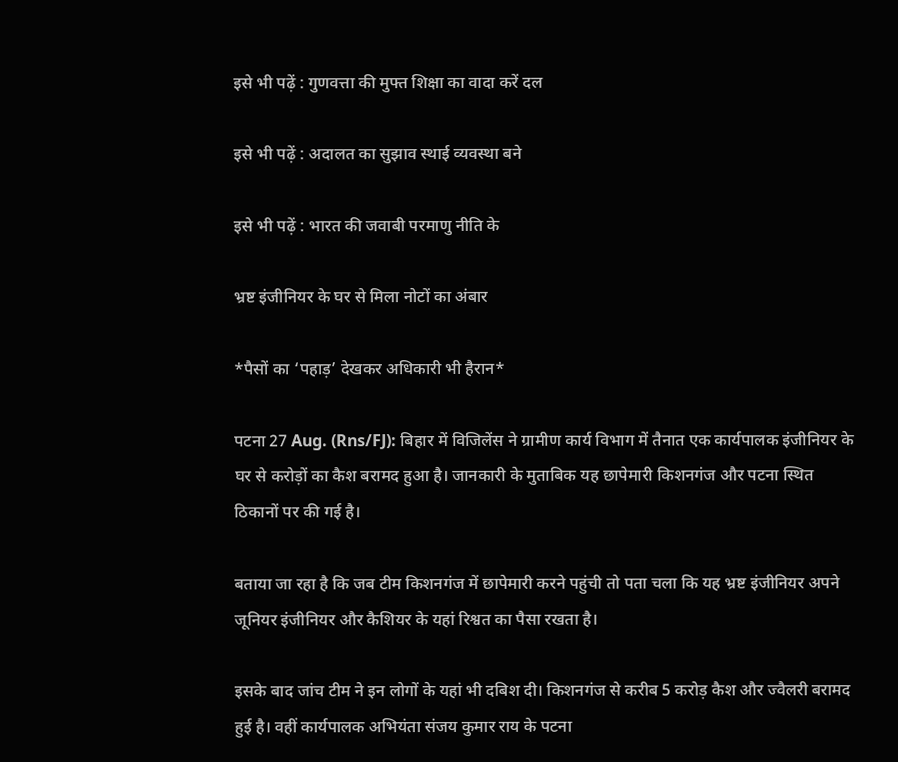इसे भी पढ़ें : गुणवत्ता की मुफ्त शिक्षा का वादा करें दल

इसे भी पढ़ें : अदालत का सुझाव स्थाई व्यवस्था बने

इसे भी पढ़ें : भारत की जवाबी परमाणु नीति के

भ्रष्ट इंजीनियर के घर से मिला नोटों का अंबार

*पैसों का ‘पहाड़’ देखकर अधिकारी भी हैरान*

पटना 27 Aug. (Rns/FJ): बिहार में विजिलेंस ने ग्रामीण कार्य विभाग में तैनात एक कार्यपालक इंजीनियर के घर से करोड़ों का कैश बरामद हुआ है। जानकारी के मुताबिक यह छापेमारी किशनगंज और पटना स्थित ठिकानों पर की गई है।

बताया जा रहा है कि जब टीम किशनगंज में छापेमारी करने पहुंची तो पता चला कि यह भ्रष्ट इंजीनियर अपने जूनियर इंजीनियर और कैशियर के यहां रिश्वत का पैसा रखता है।

इसके बाद जांच टीम ने इन लोगों के यहां भी दबिश दी। किशनगंज से करीब 5 करोड़ कैश और ज्वैलरी बरामद हुई है। वहीं कार्यपालक अभियंता संजय कुमार राय के पटना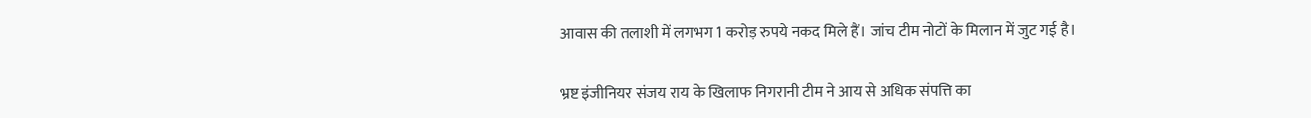आवास की तलाशी में लगभग 1 करोड़ रुपये नकद मिले हैं। जांच टीम नोटों के मिलान में जुट गई है।

भ्रष्ट इंजीनियर संजय राय के खिलाफ निगरानी टीम ने आय से अधिक संपत्ति का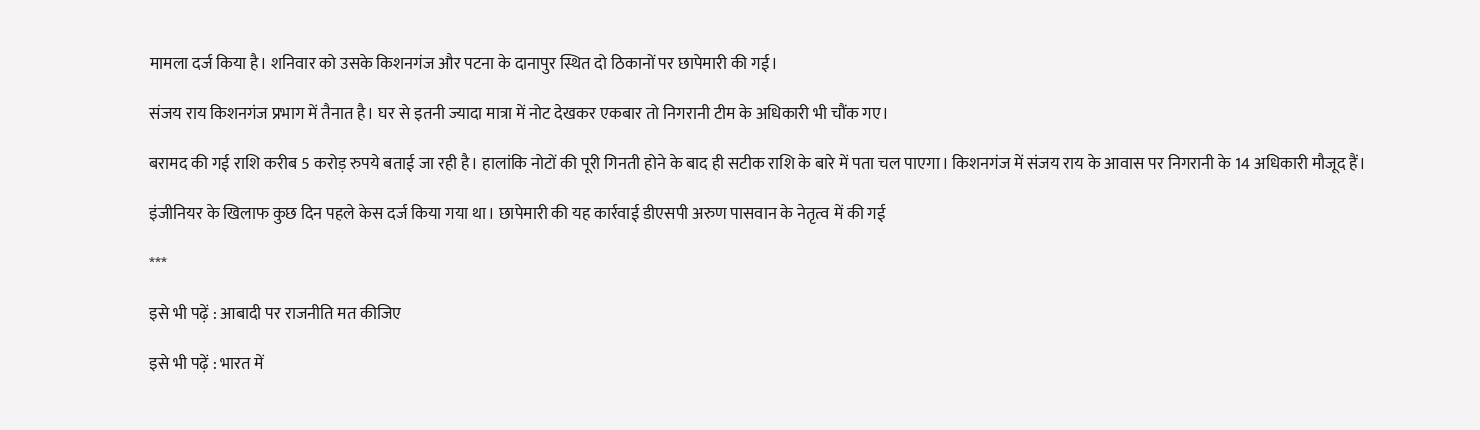मामला दर्ज किया है। शनिवार को उसके किशनगंज और पटना के दानापुर स्थित दो ठिकानों पर छापेमारी की गई।

संजय राय किशनगंज प्रभाग में तैनात है। घर से इतनी ज्यादा मात्रा में नोट देखकर एकबार तो निगरानी टीम के अधिकारी भी चौंक गए।

बरामद की गई राशि करीब 5 करोड़ रुपये बताई जा रही है। हालांकि नोटों की पूरी गिनती होने के बाद ही सटीक राशि के बारे में पता चल पाएगा। किशनगंज में संजय राय के आवास पर निगरानी के 14 अधिकारी मौजूद हैं।

इंजीनियर के खिलाफ कुछ दिन पहले केस दर्ज किया गया था। छापेमारी की यह कार्रवाई डीएसपी अरुण पासवान के नेतृत्व में की गई

***

इसे भी पढ़ें : आबादी पर राजनीति मत कीजिए

इसे भी पढ़ें : भारत में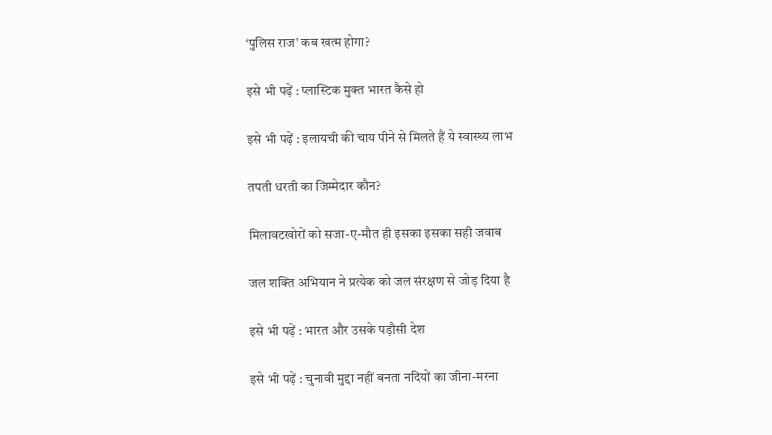‘पुलिस राज’ कब खत्म होगा?

इसे भी पढ़ें : प्लास्टिक मुक्त भारत कैसे हो

इसे भी पढ़ें : इलायची की चाय पीने से मिलते हैं ये स्वास्थ्य लाभ

तपती धरती का जिम्मेदार कौन?

मिलावटखोरों को सजा-ए-मौत ही इसका इसका सही जवाब

जल शक्ति अभियान ने प्रत्येक को जल संरक्षण से जोड़ दिया है

इसे भी पढ़ें : भारत और उसके पड़ौसी देश

इसे भी पढ़ें : चुनावी मुद्दा नहीं बनता नदियों का जीना-मरना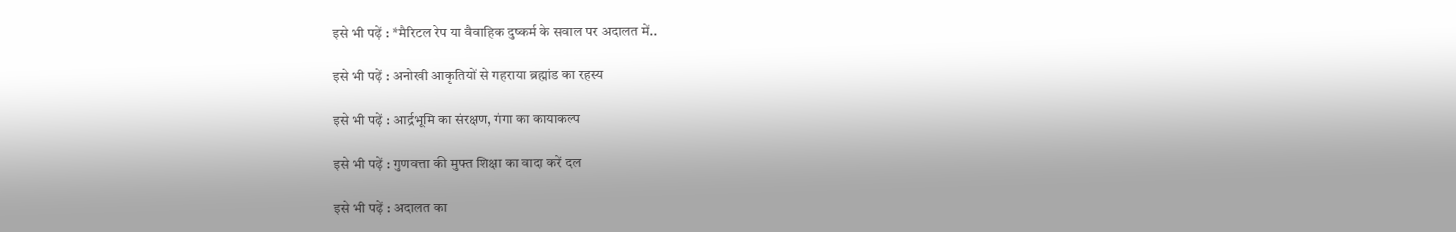इसे भी पढ़ें : *मैरिटल रेप या वैवाहिक दुष्कर्म के सवाल पर अदालत में..

इसे भी पढ़ें : अनोखी आकृतियों से गहराया ब्रह्मांड का रहस्य

इसे भी पढ़ें : आर्द्रभूमि का संरक्षण, गंगा का कायाकल्प

इसे भी पढ़ें : गुणवत्ता की मुफ्त शिक्षा का वादा करें दल

इसे भी पढ़ें : अदालत का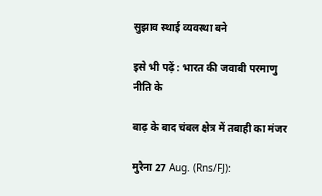सुझाव स्थाई व्यवस्था बने

इसे भी पढ़ें : भारत की जवाबी परमाणु नीति के

बाढ़ के बाद चंबल क्षेत्र में तबाही का मंजर

मुरैना 27 Aug. (Rns/FJ):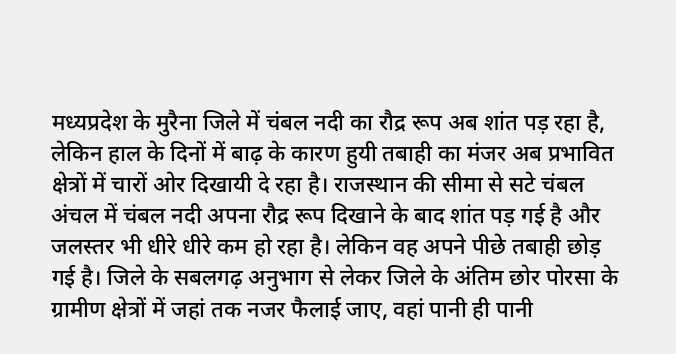मध्यप्रदेश के मुरैना जिले में चंबल नदी का रौद्र रूप अब शांत पड़ रहा है, लेकिन हाल के दिनों में बाढ़ के कारण हुयी तबाही का मंजर अब प्रभावित क्षेत्रों में चारों ओर दिखायी दे रहा है। राजस्थान की सीमा से सटे चंबल अंचल में चंबल नदी अपना रौद्र रूप दिखाने के बाद शांत पड़ गई है और जलस्तर भी धीरे धीरे कम हो रहा है। लेकिन वह अपने पीछे तबाही छोड़ गई है। जिले के सबलगढ़ अनुभाग से लेकर जिले के अंतिम छोर पोरसा के ग्रामीण क्षेत्रों में जहां तक नजर फैलाई जाए, वहां पानी ही पानी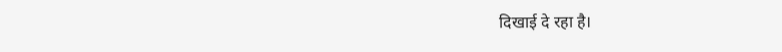दिखाई दे रहा है।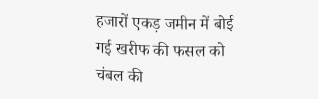हजारों एकड़ जमीन में बोई गई खरीफ की फसल को चंबल की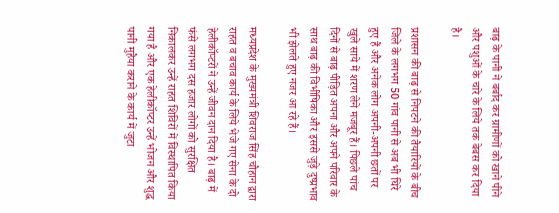बाढ़ के पानी ने बर्बाद कर ग्रामीणों को खाने पीने और पशुओं के चारे के लिये तक बेबस कर दिया है।

प्रशासन की बाढ़ से निपटने की तैयारियों के बीच जिले के लगभग 50 गांव पानी से अब भी घिरे हुए हैं और अनेक लोग अपनी-अपनी छतों पर खुले साये में शरण लेने मजबूर हैं। पिछले पांच दिनों से बाढ़ पीड़ित अपना और अपने परिवार के साथ बाढ़ की विभीषिका और इससे जुड़े दुष्प्रभाव भी झेलते हुए नजर आ रहे हैं।

मध्यप्रदेश के मुख्यमंत्री शिवराज सिंह चौहान द्वारा राहत व बचाव कार्य के लिये भेजे गए सेना के दो हेलीकॉप्टरों ने उन्हें जीवन दान दिया है। बाढ़ में फंसे लगभग दस हजार लोगों को सुरक्षित निकालकर उन्हें राहत शिविरों में विस्थापित किया गया है और एक हेलीकॉप्टर उन्हें भोजन और शुद्ध पानी मुहैया कराने के कार्य में जुटा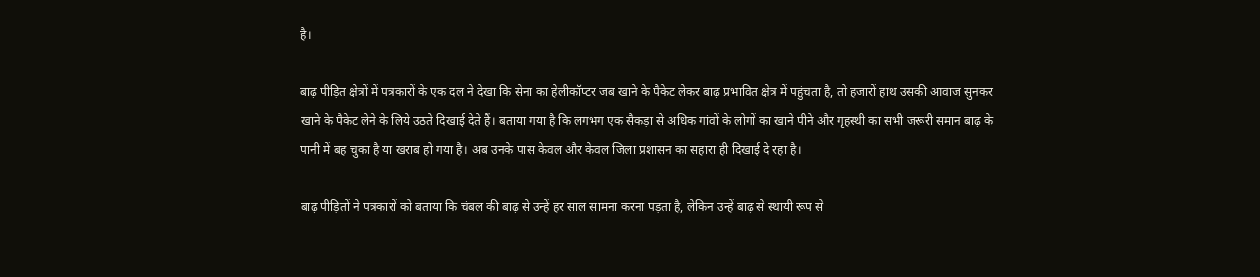है।

बाढ़ पीड़ित क्षेत्रों में पत्रकारों के एक दल ने देखा कि सेना का हेलीकॉप्टर जब खाने के पैकेट लेकर बाढ़ प्रभावित क्षेत्र में पहुंचता है, तो हजारों हाथ उसकी आवाज सुनकर खाने के पैकेट लेने के लिये उठते दिखाई देते हैं। बताया गया है कि लगभग एक सैकड़ा से अधिक गांवों के लोगों का खाने पीने और गृहस्थी का सभी जरूरी समान बाढ़ के पानी में बह चुका है या खराब हो गया है। अब उनके पास केवल और केवल जिला प्रशासन का सहारा ही दिखाई दे रहा है।

बाढ़ पीड़ितों ने पत्रकारों को बताया कि चंबल की बाढ़ से उन्हें हर साल सामना करना पड़ता है, लेकिन उन्हें बाढ़ से स्थायी रूप से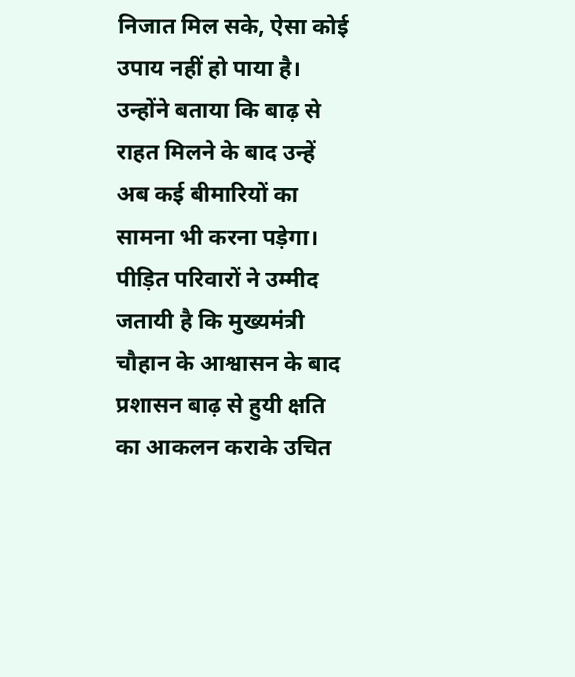निजात मिल सके, ऐसा कोई उपाय नहीं हो पाया है। उन्होंने बताया कि बाढ़ से राहत मिलने के बाद उन्हें अब कई बीमारियों का सामना भी करना पड़ेगा। पीड़ित परिवारों ने उम्मीद जतायी है कि मुख्यमंत्री चौहान के आश्वासन के बाद प्रशासन बाढ़ से हुयी क्षति का आकलन कराके उचित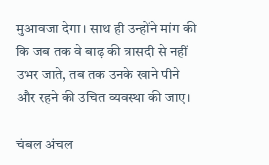मुआवजा देगा। साथ ही उन्होंने मांग की कि जब तक वे बाढ़ की त्रासदी से नहीं उभर जाते, तब तक उनके खाने पीने और रहने की उचित व्यवस्था की जाए।

चंबल अंचल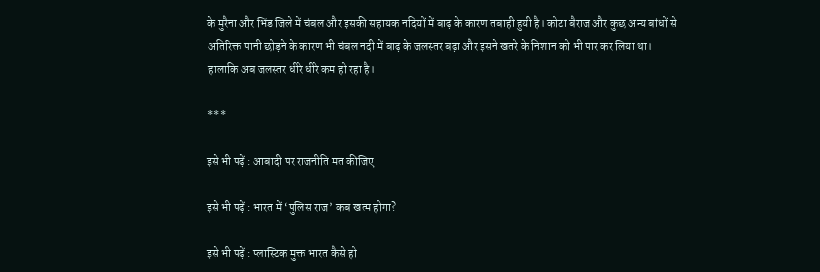के मुरैना और भिंड जिले में चंबल और इसकी सहायक नदियों में बाढ़ के कारण तबाही हुयी है। कोटा बैराज और कुछ अन्य बांधों से अतिरिक्त पानी छोड़ने के कारण भी चंबल नदी में बाढ़ के जलस्तर बढ़ा और इसने खतरे के निशान को भी पार कर लिया था। हालाकि अब जलस्तर धीरे धीरे कम हो रहा है।

***

इसे भी पढ़ें : आबादी पर राजनीति मत कीजिए

इसे भी पढ़ें : भारत में ‘पुलिस राज’ कब खत्म होगा?

इसे भी पढ़ें : प्लास्टिक मुक्त भारत कैसे हो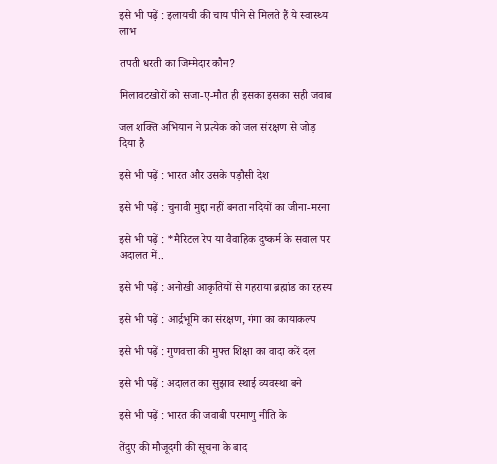इसे भी पढ़ें : इलायची की चाय पीने से मिलते हैं ये स्वास्थ्य लाभ

तपती धरती का जिम्मेदार कौन?

मिलावटखोरों को सजा-ए-मौत ही इसका इसका सही जवाब

जल शक्ति अभियान ने प्रत्येक को जल संरक्षण से जोड़ दिया है

इसे भी पढ़ें : भारत और उसके पड़ौसी देश

इसे भी पढ़ें : चुनावी मुद्दा नहीं बनता नदियों का जीना-मरना

इसे भी पढ़ें : *मैरिटल रेप या वैवाहिक दुष्कर्म के सवाल पर अदालत में..

इसे भी पढ़ें : अनोखी आकृतियों से गहराया ब्रह्मांड का रहस्य

इसे भी पढ़ें : आर्द्रभूमि का संरक्षण, गंगा का कायाकल्प

इसे भी पढ़ें : गुणवत्ता की मुफ्त शिक्षा का वादा करें दल

इसे भी पढ़ें : अदालत का सुझाव स्थाई व्यवस्था बने

इसे भी पढ़ें : भारत की जवाबी परमाणु नीति के

तेंदुए की मौजूदगी की सूचना के बाद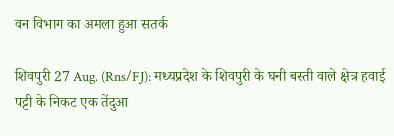वन विभाग का अमला हुआ सतर्क

शिवपुरी 27 Aug. (Rns/FJ): मध्यप्रदेश के शिवपुरी के घनी बस्ती वाले क्षेत्र हवाई पट्टी के निकट एक तेंदुआ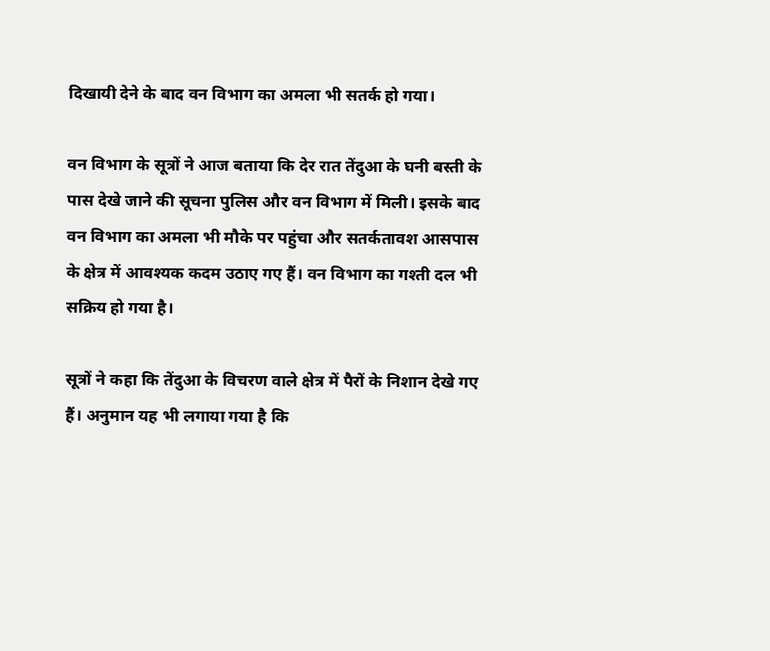दिखायी देने के बाद वन विभाग का अमला भी सतर्क हो गया।

वन विभाग के सूत्रों ने आज बताया कि देर रात तेंदुआ के घनी बस्ती के पास देखे जाने की सूचना पुलिस और वन विभाग में मिली। इसके बाद वन विभाग का अमला भी मौके पर पहुंचा और सतर्कतावश आसपास के क्षेत्र में आवश्यक कदम उठाए गए हैं। वन विभाग का गश्ती दल भी सक्रिय हो गया है।

सूत्रों ने कहा कि तेंदुआ के विचरण वाले क्षेत्र में पैरों के निशान देखे गए हैं। अनुमान यह भी लगाया गया है कि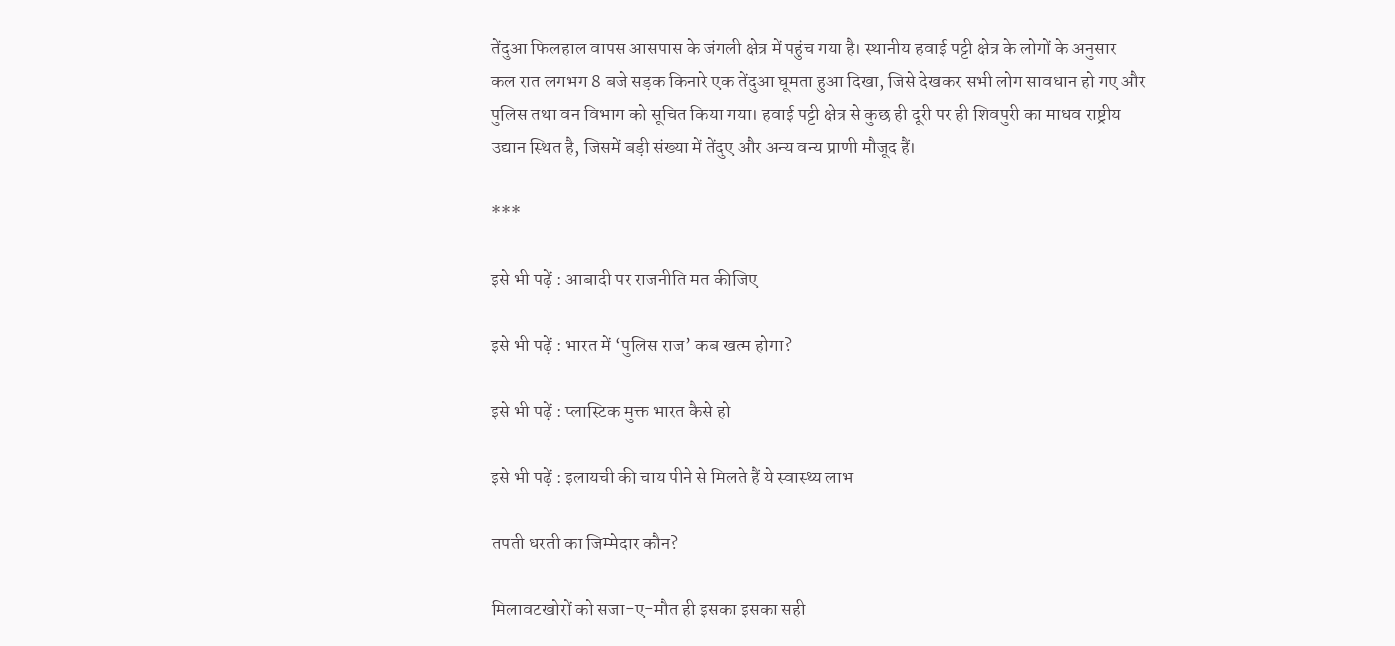तेंदुआ फिलहाल वापस आसपास के जंगली क्षेत्र में पहुंच गया है। स्थानीय हवाई पट्टी क्षेत्र के लोगों के अनुसार कल रात लगभग 8 बजे सड़क किनारे एक तेंदुआ घूमता हुआ दिखा, जिसे देखकर सभी लोग सावधान हो गए और पुलिस तथा वन विभाग को सूचित किया गया। हवाई पट्टी क्षेत्र से कुछ ही दूरी पर ही शिवपुरी का माधव राष्ट्रीय उद्यान स्थित है, जिसमें बड़ी संख्या में तेंदुए और अन्य वन्य प्राणी मौजूद हैं।

***

इसे भी पढ़ें : आबादी पर राजनीति मत कीजिए

इसे भी पढ़ें : भारत में ‘पुलिस राज’ कब खत्म होगा?

इसे भी पढ़ें : प्लास्टिक मुक्त भारत कैसे हो

इसे भी पढ़ें : इलायची की चाय पीने से मिलते हैं ये स्वास्थ्य लाभ

तपती धरती का जिम्मेदार कौन?

मिलावटखोरों को सजा-ए-मौत ही इसका इसका सही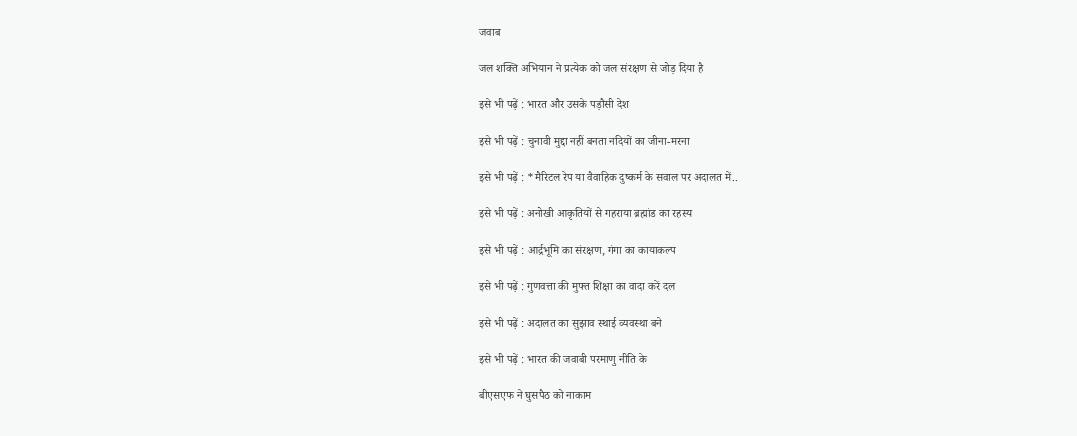जवाब

जल शक्ति अभियान ने प्रत्येक को जल संरक्षण से जोड़ दिया है

इसे भी पढ़ें : भारत और उसके पड़ौसी देश

इसे भी पढ़ें : चुनावी मुद्दा नहीं बनता नदियों का जीना-मरना

इसे भी पढ़ें : *मैरिटल रेप या वैवाहिक दुष्कर्म के सवाल पर अदालत में..

इसे भी पढ़ें : अनोखी आकृतियों से गहराया ब्रह्मांड का रहस्य

इसे भी पढ़ें : आर्द्रभूमि का संरक्षण, गंगा का कायाकल्प

इसे भी पढ़ें : गुणवत्ता की मुफ्त शिक्षा का वादा करें दल

इसे भी पढ़ें : अदालत का सुझाव स्थाई व्यवस्था बने

इसे भी पढ़ें : भारत की जवाबी परमाणु नीति के

बीएसएफ ने घुसपैठ को नाकाम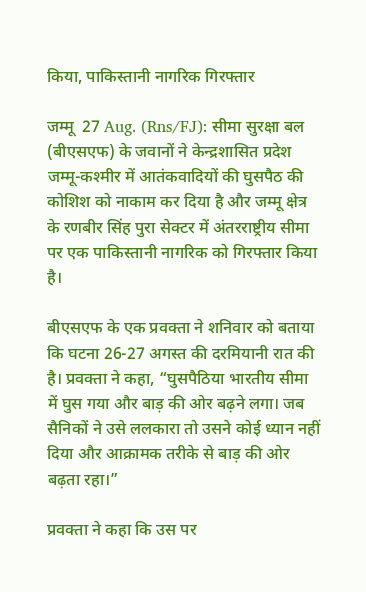किया, पाकिस्तानी नागरिक गिरफ्तार

जम्मू  27 Aug. (Rns/FJ): सीमा सुरक्षा बल (बीएसएफ) के जवानों ने केन्द्रशासित प्रदेश जम्मू-कश्मीर में आतंकवादियों की घुसपैठ की कोशिश को नाकाम कर दिया है और जम्मू क्षेत्र के रणबीर सिंह पुरा सेक्टर में अंतरराष्ट्रीय सीमा पर एक पाकिस्तानी नागरिक को गिरफ्तार किया है।

बीएसएफ के एक प्रवक्ता ने शनिवार को बताया कि घटना 26-27 अगस्त की दरमियानी रात की है। प्रवक्ता ने कहा, “घुसपैठिया भारतीय सीमा में घुस गया और बाड़ की ओर बढ़ने लगा। जब सैनिकों ने उसे ललकारा तो उसने कोई ध्यान नहीं दिया और आक्रामक तरीके से बाड़ की ओर बढ़ता रहा।”

प्रवक्ता ने कहा कि उस पर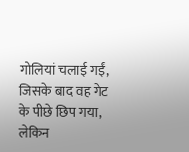गोलियां चलाई गईं, जिसके बाद वह गेट के पीछे छिप गया, लेकिन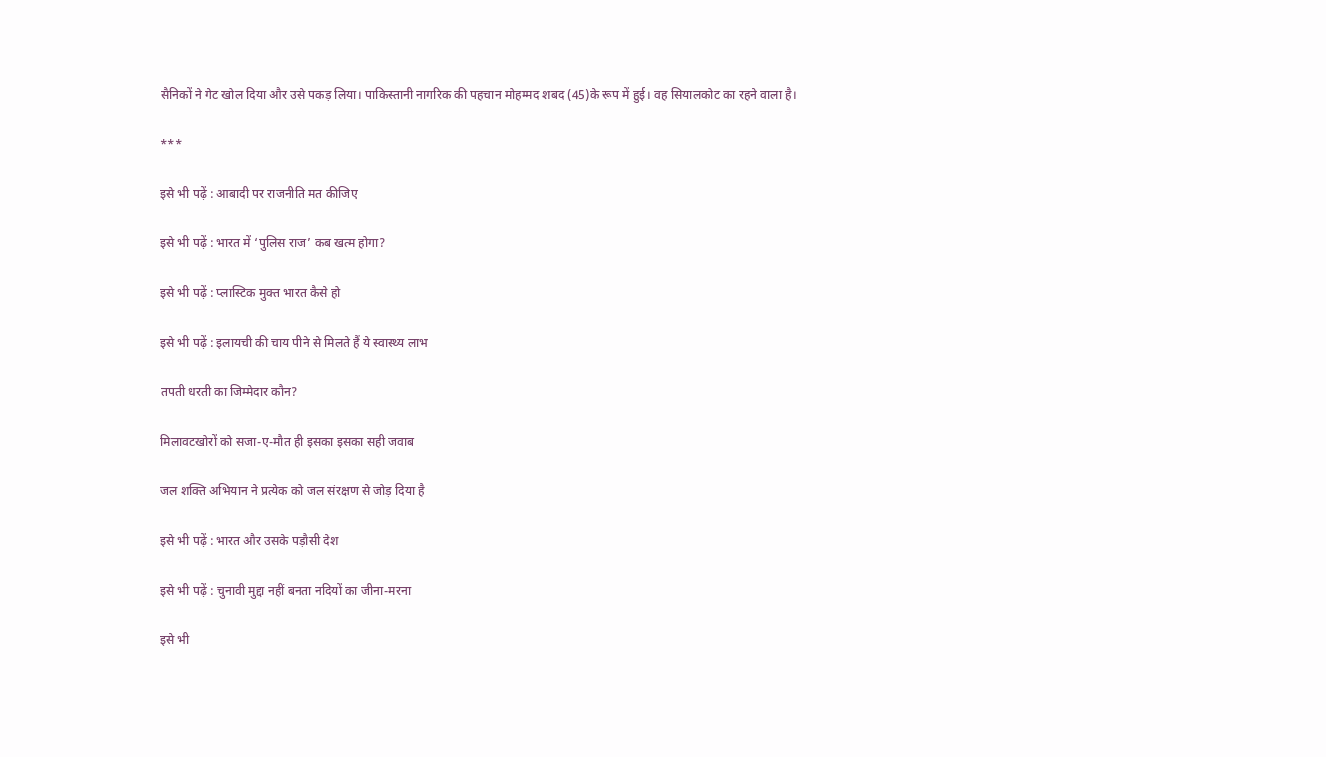सैनिकों ने गेट खोल दिया और उसे पकड़ लिया। पाकिस्तानी नागरिक की पहचान मोहम्मद शबद (45)के रूप में हुई। वह सियालकोट का रहने वाला है।

***

इसे भी पढ़ें : आबादी पर राजनीति मत कीजिए

इसे भी पढ़ें : भारत में ‘पुलिस राज’ कब खत्म होगा?

इसे भी पढ़ें : प्लास्टिक मुक्त भारत कैसे हो

इसे भी पढ़ें : इलायची की चाय पीने से मिलते हैं ये स्वास्थ्य लाभ

तपती धरती का जिम्मेदार कौन?

मिलावटखोरों को सजा-ए-मौत ही इसका इसका सही जवाब

जल शक्ति अभियान ने प्रत्येक को जल संरक्षण से जोड़ दिया है

इसे भी पढ़ें : भारत और उसके पड़ौसी देश

इसे भी पढ़ें : चुनावी मुद्दा नहीं बनता नदियों का जीना-मरना

इसे भी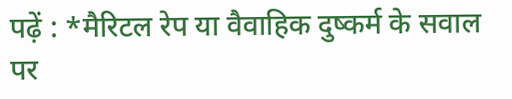पढ़ें : *मैरिटल रेप या वैवाहिक दुष्कर्म के सवाल पर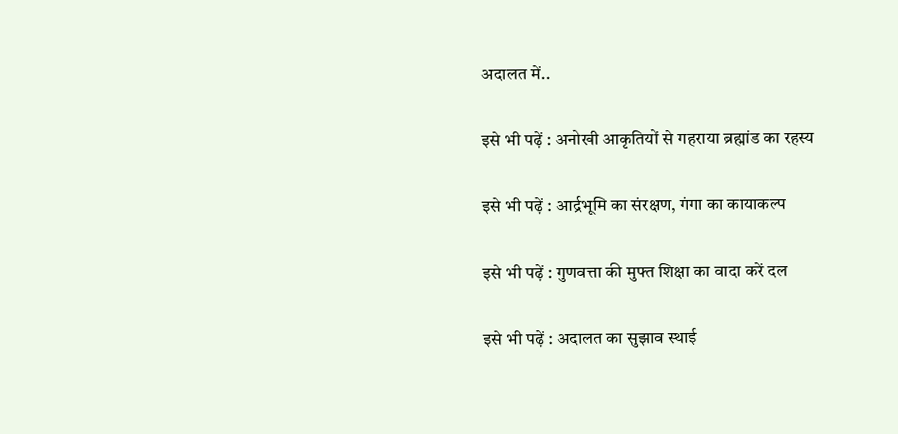अदालत में..

इसे भी पढ़ें : अनोखी आकृतियों से गहराया ब्रह्मांड का रहस्य

इसे भी पढ़ें : आर्द्रभूमि का संरक्षण, गंगा का कायाकल्प

इसे भी पढ़ें : गुणवत्ता की मुफ्त शिक्षा का वादा करें दल

इसे भी पढ़ें : अदालत का सुझाव स्थाई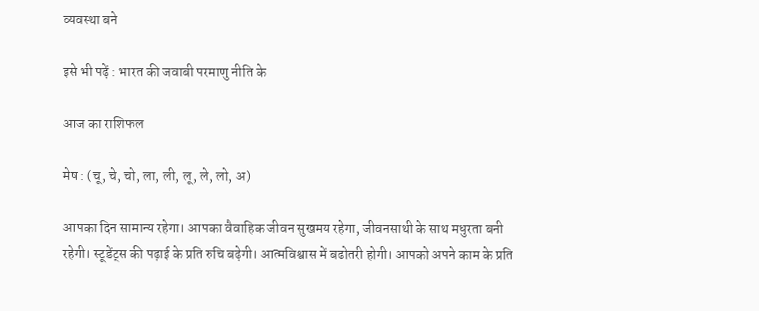व्यवस्था बने

इसे भी पढ़ें : भारत की जवाबी परमाणु नीति के

आज का राशिफल

मेष : (चू, चे, चो, ला, ली, लू, ले, लो, अ)

आपका दिन सामान्य रहेगा। आपका वैवाहिक जीवन सुखमय रहेगा, जीवनसाथी के साथ मधुरता बनी रहेगी। स्टूडेंट्स की पढ़ाई के प्रति रुचि बढ़ेगी। आत्मविश्वास में बढोतरी होगी। आपको अपने काम के प्रति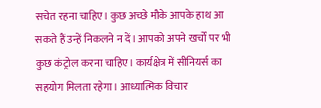सचेत रहना चाहिए। कुछ अच्छे मौके आपके हाथ आ सकते हैं उन्हें निकलने न दें। आपको अपने खर्चों पर भी कुछ कंट्रोल करना चाहिए। कार्यक्षेत्र में सीनियर्स का सहयोग मिलता रहेगा। आध्यात्मिक विचार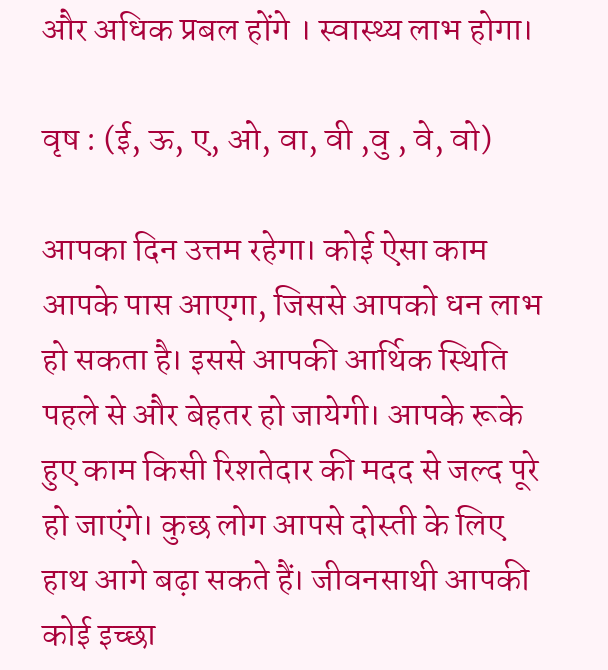और अधिक प्रबल होंगे । स्वास्थ्य लाभ होगा।

वृष : (ई, ऊ, ए, ओ, वा, वी ,वु , वे, वो)

आपका दिन उत्तम रहेगा। कोई ऐसा काम आपके पास आएगा, जिससे आपको धन लाभ हो सकता है। इससे आपकी आर्थिक स्थिति पहले से और बेहतर हो जायेगी। आपके रूके हुए काम किसी रिशतेदार की मदद से जल्द पूरे हो जाएंगे। कुछ लोग आपसे दोस्ती के लिए हाथ आगे बढ़ा सकते हैं। जीवनसाथी आपकी कोई इच्छा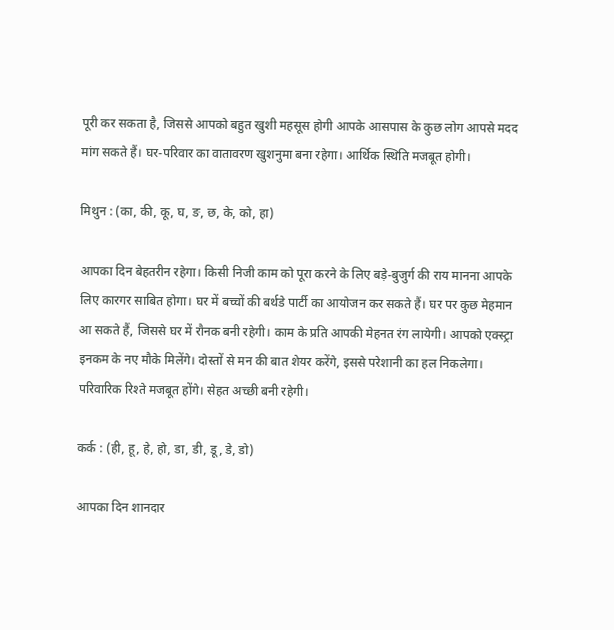पूरी कर सकता है, जिससे आपको बहुत खुशी महसूस होगी आपके आसपास के कुछ लोग आपसे मदद मांग सकते हैं। घर-परिवार का वातावरण खुशनुमा बना रहेगा। आर्थिक स्थिति मजबूत होगी।

मिथुन : (का, की, कू, घ, ङ, छ, के, को, हा)

आपका दिन बेहतरीन रहेगा। किसी निजी काम को पूरा करने के लिए बड़े-बुजुर्ग की राय मानना आपके लिए कारगर साबित होगा। घर में बच्चों की बर्थडे पार्टी का आयोजन कर सकते हैं। घर पर कुछ मेहमान आ सकते हैं, जिससे घर में रौनक बनी रहेगी। काम के प्रति आपकी मेहनत रंग लायेगी। आपको एक्स्ट्रा इनकम के नए मौके मिलेंगे। दोस्तों से मन की बात शेयर करेंगे, इससे परेशानी का हल निकलेगा। परिवारिक रिश्ते मजबूत होंगे। सेहत अच्छी बनी रहेगी।

कर्क : (ही, हू, हे, हो, डा, डी, डू, डे, डो)

आपका दिन शानदार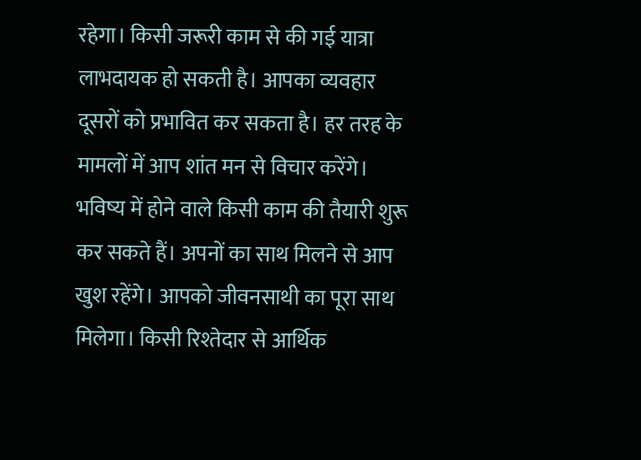रहेगा। किसी जरूरी काम से की गई यात्रा लाभदायक हो सकती है। आपका व्यवहार दूसरों को प्रभावित कर सकता है। हर तरह के मामलों में आप शांत मन से विचार करेंगे। भविष्य में होने वाले किसी काम की तैयारी शुरू कर सकते हैं। अपनों का साथ मिलने से आप खुश रहेंगे। आपको जीवनसाथी का पूरा साथ मिलेगा। किसी रिश्तेदार से आर्थिक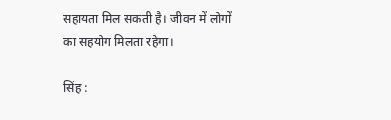सहायता मिल सकती है। जीवन में लोगों का सहयोग मिलता रहेगा।

सिंह :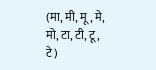(मा, मी, मू, मे, मो, टा, टी, टू, टे)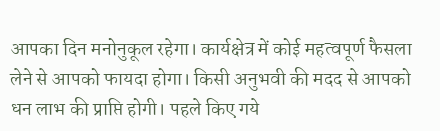आपका दिन मनोनुकूल रहेगा। कार्यक्षेत्र में कोई महत्वपूर्ण फैसला लेने से आपको फायदा होगा। किसी अनुभवी की मदद से आपको धन लाभ की प्राप्ति होगी। पहले किए गये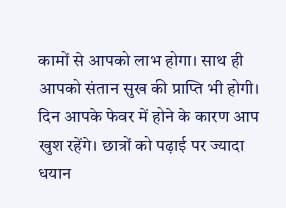कामों से आपको लाभ होगा। साथ ही आपको संतान सुख की प्राप्ति भी होगी। दिन आपके फेवर में होने के कारण आप खुश रहेंगे। छात्रों को पढ़ाई पर ज्यादा धयान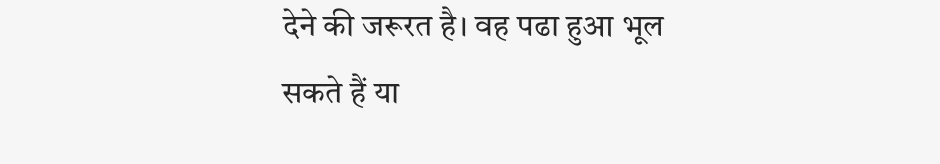देने की जरूरत है। वह पढा हुआ भूल सकते हैं या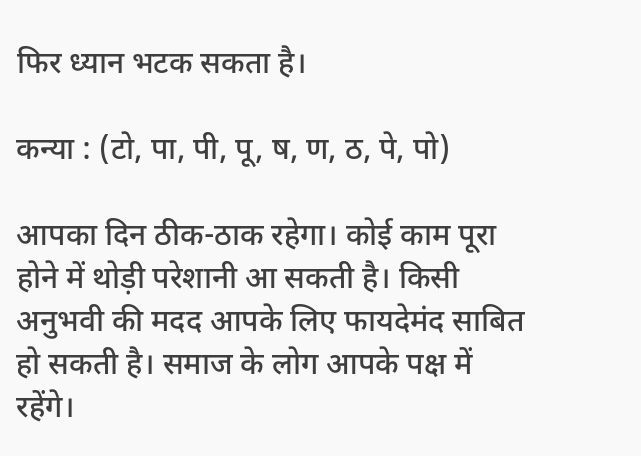फिर ध्यान भटक सकता है।

कन्या : (टो, पा, पी, पू, ष, ण, ठ, पे, पो)

आपका दिन ठीक-ठाक रहेगा। कोई काम पूरा होने में थोड़ी परेशानी आ सकती है। किसी अनुभवी की मदद आपके लिए फायदेमंद साबित हो सकती है। समाज के लोग आपके पक्ष में रहेंगे।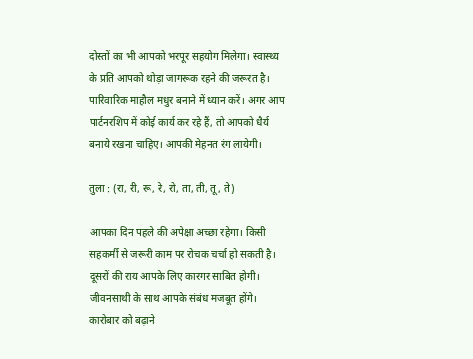दोस्तों का भी आपको भरपूर सहयोग मिलेगा। स्वास्थ्य के प्रति आपको थोड़ा जागरूक रहने की जरूरत है। पारिवारिक माहौल मधुर बनाने में ध्यान करें। अगर आप पार्टनरशिप में कोई कार्य कर रहे हैं, तो आपको धैर्य बनाये रखना चाहिए। आपकी मेहनत रंग लायेगी।

तुला : (रा, री, रू, रे, रो, ता, ती, तू, ते)

आपका दिन पहले की अपेक्षा अच्छा रहेगा। किसी सहकर्मी से जरूरी काम पर रोचक चर्चा हो सकती है। दूसरों की राय आपके लिए कारगर साबित होगी। जीवनसाथी के साथ आपके संबंध मजबूत होंगे। कारोबार को बढ़ाने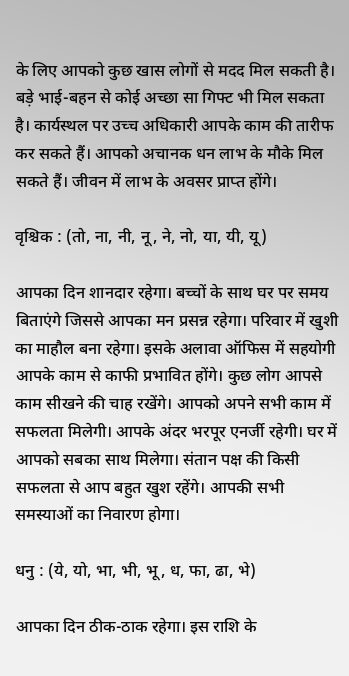के लिए आपको कुछ खास लोगों से मदद मिल सकती है। बड़े भाई-बहन से कोई अच्छा सा गिफ्ट भी मिल सकता है। कार्यस्थल पर उच्च अधिकारी आपके काम की तारीफ कर सकते हैं। आपको अचानक धन लाभ के मौके मिल सकते हैं। जीवन में लाभ के अवसर प्राप्त होंगे।

वृश्चिक : (तो, ना, नी, नू, ने, नो, या, यी, यू)

आपका दिन शानदार रहेगा। बच्चों के साथ घर पर समय बिताएंगे जिससे आपका मन प्रसन्न रहेगा। परिवार में खुशी का माहौल बना रहेगा। इसके अलावा ऑफिस में सहयोगी आपके काम से काफी प्रभावित होंगे। कुछ लोग आपसे काम सीखने की चाह रखेंगे। आपको अपने सभी काम में सफलता मिलेगी। आपके अंदर भरपूर एनर्जी रहेगी। घर में आपको सबका साथ मिलेगा। संतान पक्ष की किसी सफलता से आप बहुत खुश रहेंगे। आपकी सभी समस्याओं का निवारण होगा।

धनु : (ये, यो, भा, भी, भू, ध, फा, ढा, भे)

आपका दिन ठीक-ठाक रहेगा। इस राशि के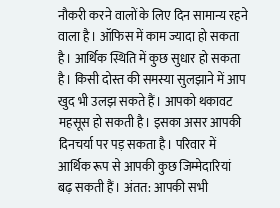नौकरी करने वालों के लिए दिन सामान्य रहने वाला है। ऑफिस में काम ज्यादा हो सकता है। आर्थिक स्थिति में कुछ सुधार हो सकता है। किसी दोस्त की समस्या सुलझाने में आप खुद भी उलझ सकते हैं। आपको थकावट महसूस हो सकती है। इसका असर आपकी दिनचर्या पर पड़ सकता है। परिवार में आर्थिक रूप से आपकी कुछ जिम्मेदारियां बढ़ सकती हैं। अंतत: आपकी सभी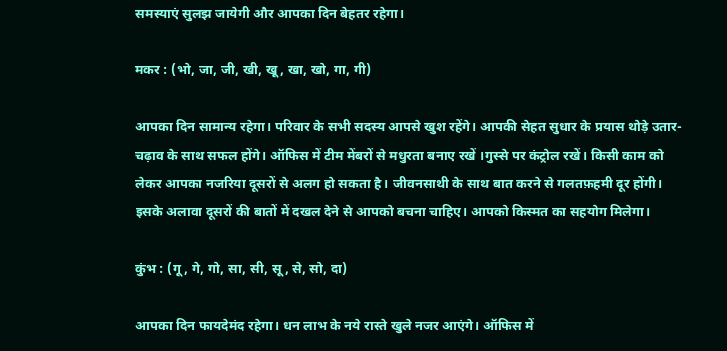समस्याएं सुलझ जायेगी और आपका दिन बेहतर रहेगा।

मकर : (भो, जा, जी, खी, खू, खा, खो, गा, गी)

आपका दिन सामान्य रहेगा। परिवार के सभी सदस्य आपसे खुश रहेंगे। आपकी सेहत सुधार के प्रयास थोड़े उतार-चढ़ाव के साथ सफल होंगे। ऑफिस में टीम मेंबरों से मधुरता बनाए रखें ।गुस्से पर कंट्रोल रखें। किसी काम को लेकर आपका नजरिया दूसरों से अलग हो सकता है। जीवनसाथी के साथ बात करने से गलतफ़हमी दूर होंगी। इसके अलावा दूसरों की बातों में दखल देने से आपको बचना चाहिए। आपको किस्मत का सहयोग मिलेगा।

कुंभ : (गू, गे, गो, सा, सी, सू, से, सो, दा)

आपका दिन फायदेमंद रहेगा। धन लाभ के नये रास्ते खुले नजर आएंगे। ऑफिस में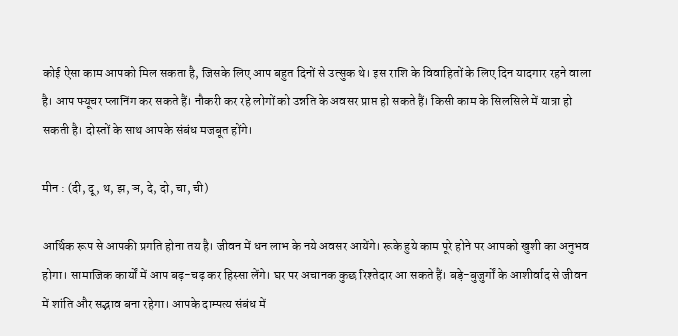कोई ऐसा काम आपको मिल सकता है, जिसके लिए आप बहुत दिनों से उत्सुक थे। इस राशि के विवाहितों के लिए दिन यादगार रहने वाला है। आप फ्यूचर प्लानिंग कर सकते हैं। नौकरी कर रहे लोगों को उन्नति के अवसर प्राप्त हो सकते हैं। किसी काम के सिलसिले में यात्रा हो सकती है। दोस्तों के साथ आपके संबंध मजबूत होंगे।

मीन : (दी, दू, थ, झ, ञ, दे, दो, चा, ची)

आर्थिक रूप से आपकी प्रगति होना तय है। जीवन में धन लाभ के नये अवसर आयेंगे। रूके हुये काम पूरे होने पर आपको खुशी का अनुभव होगा। सामाजिक कार्यों में आप बढ़-चढ़ कर हिस्सा लेंगे। घर पर अचानक कुछ रिश्तेदार आ सकते हैं। बड़े-बुजुर्गों के आशीर्वाद से जीवन में शांति और सद्भाव बना रहेगा। आपके दाम्पत्य संबंध में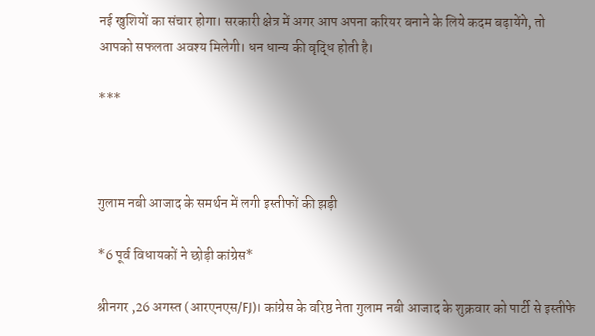नई खुशियों का संचार होगा। सरकारी क्षेत्र में अगर आप अपना करियर बनाने के लिये कदम बढ़ायेंगे, तो आपको सफलता अवश्य मिलेगी। धन धान्य की वृद्धि होती है।

***



गुलाम नबी आजाद के समर्थन में लगी इस्तीफों की झड़ी

*6 पूर्व विधायकों ने छोड़ी कांग्रेस*

श्रीनगर ,26 अगस्त (आरएनएस/FJ)। कांग्रेस के वरिष्ठ नेता गुलाम नबी आजाद के शुक्रवार को पार्टी से इस्तीफे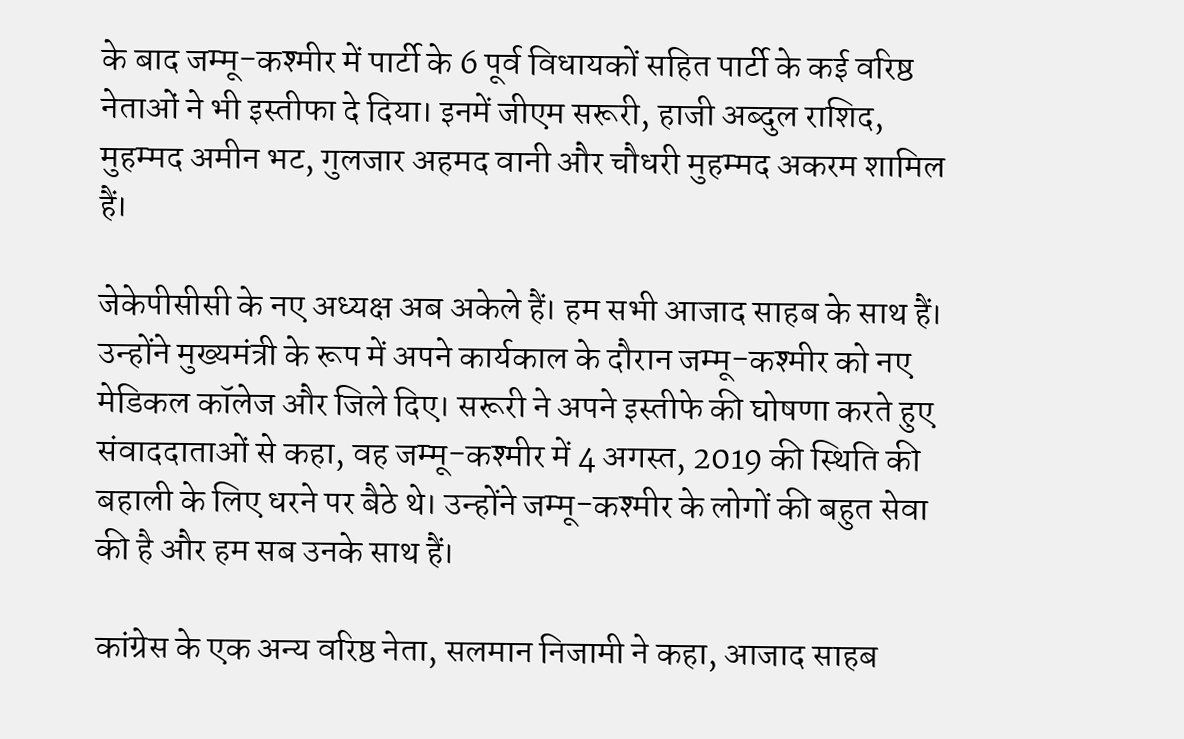के बाद जम्मू-कश्मीर में पार्टी के 6 पूर्व विधायकों सहित पार्टी के कई वरिष्ठ नेताओं ने भी इस्तीफा दे दिया। इनमें जीएम सरूरी, हाजी अब्दुल राशिद, मुहम्मद अमीन भट, गुलजार अहमद वानी और चौधरी मुहम्मद अकरम शामिल हैं।

जेकेपीसीसी के नए अध्यक्ष अब अकेले हैं। हम सभी आजाद साहब के साथ हैं। उन्होंने मुख्यमंत्री के रूप में अपने कार्यकाल के दौरान जम्मू-कश्मीर को नए मेडिकल कॉलेज और जिले दिए। सरूरी ने अपने इस्तीफे की घोषणा करते हुए संवाददाताओं से कहा, वह जम्मू-कश्मीर में 4 अगस्त, 2019 की स्थिति की बहाली के लिए धरने पर बैठे थे। उन्होंने जम्मू-कश्मीर के लोगों की बहुत सेवा की है और हम सब उनके साथ हैं।

कांग्रेस के एक अन्य वरिष्ठ नेता, सलमान निजामी ने कहा, आजाद साहब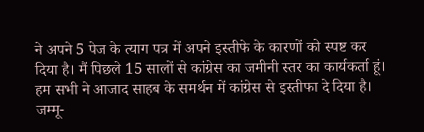ने अपने 5 पेज के त्याग पत्र में अपने इस्तीफे के कारणों को स्पष्ट कर दिया है। मैं पिछले 15 सालों से कांग्रेस का जमीनी स्तर का कार्यकर्ता हूं। हम सभी ने आजाद साहब के समर्थन में कांग्रेस से इस्तीफा दे दिया है। जम्मू-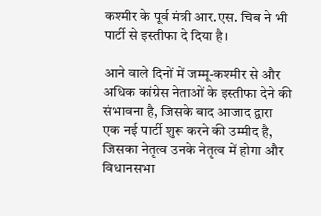कश्मीर के पूर्व मंत्री आर.एस. चिब ने भी पार्टी से इस्तीफा दे दिया है।

आने वाले दिनों में जम्मू-कश्मीर से और अधिक कांग्रेस नेताओं के इस्तीफा देने की संभावना है, जिसके बाद आजाद द्वारा एक नई पार्टी शुरू करने की उम्मीद है, जिसका नेतृत्व उनके नेतृत्व में होगा और विधानसभा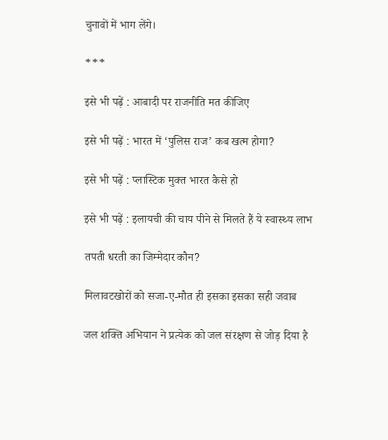चुनावों में भाग लेंगे।

***

इसे भी पढ़ें : आबादी पर राजनीति मत कीजिए

इसे भी पढ़ें : भारत में ‘पुलिस राज’ कब खत्म होगा?

इसे भी पढ़ें : प्लास्टिक मुक्त भारत कैसे हो

इसे भी पढ़ें : इलायची की चाय पीने से मिलते हैं ये स्वास्थ्य लाभ

तपती धरती का जिम्मेदार कौन?

मिलावटखोरों को सजा-ए-मौत ही इसका इसका सही जवाब

जल शक्ति अभियान ने प्रत्येक को जल संरक्षण से जोड़ दिया है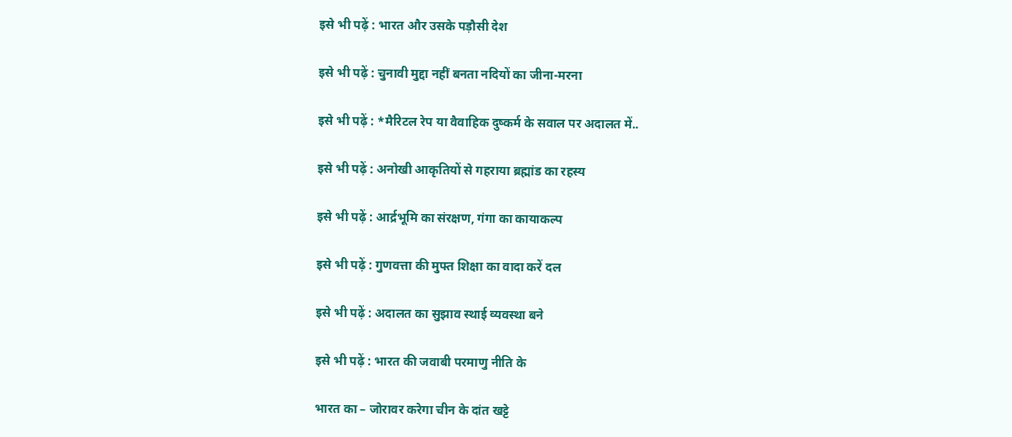इसे भी पढ़ें : भारत और उसके पड़ौसी देश

इसे भी पढ़ें : चुनावी मुद्दा नहीं बनता नदियों का जीना-मरना

इसे भी पढ़ें : *मैरिटल रेप या वैवाहिक दुष्कर्म के सवाल पर अदालत में..

इसे भी पढ़ें : अनोखी आकृतियों से गहराया ब्रह्मांड का रहस्य

इसे भी पढ़ें : आर्द्रभूमि का संरक्षण, गंगा का कायाकल्प

इसे भी पढ़ें : गुणवत्ता की मुफ्त शिक्षा का वादा करें दल

इसे भी पढ़ें : अदालत का सुझाव स्थाई व्यवस्था बने

इसे भी पढ़ें : भारत की जवाबी परमाणु नीति के

भारत का – जोरावर करेगा चीन के दांत खट्टे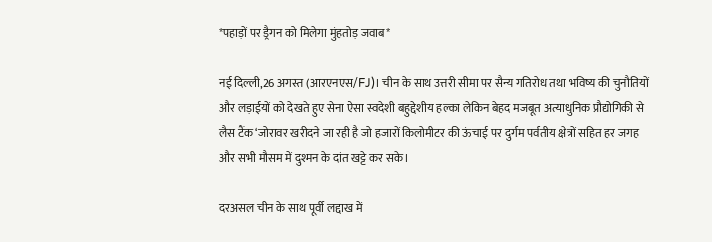*पहाड़ों पर ड्रैगन को मिलेगा मुंहतोड़ जवाब*

नई दिल्ली,26 अगस्त (आरएनएस/FJ)। चीन के साथ उत्तरी सीमा पर सैन्य गतिरोध तथा भविष्य की चुनौतियों और लड़ाईयों को देखते हुए सेना ऐसा स्वदेशी बहुद्देशीय हल्का लेकिन बेहद मजबूत अत्याधुनिक प्रौद्योगिकी से लैस टैंक ‘जोरावर खरीदने जा रही है जो हजारों किलोमीटर की ऊंचाई पर दुर्गम पर्वतीय क्षेत्रों सहित हर जगह और सभी मौसम में दुश्मन के दांत खट्टे कर सके।

दरअसल चीन के साथ पूर्वी लद्दाख में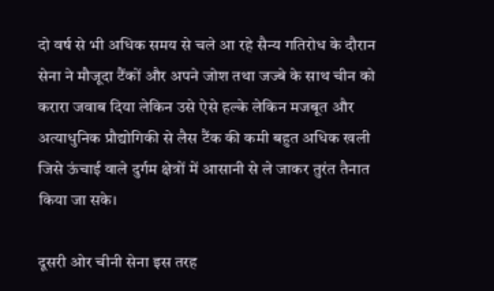दो वर्ष से भी अधिक समय से चले आ रहे सैन्य गतिरोध के दौरान सेना ने मौजूदा टैंकों और अपने जोश तथा जज्बे के साथ चीन को करारा जवाब दिया लेकिन उसे ऐसे हल्के लेकिन मजबूत और अत्याधुनिक प्रौद्योगिकी से लैस टैंक की कमी बहुत अधिक खली जिसे ऊंचाई वाले दुर्गम क्षेत्रों में आसानी से ले जाकर तुरंत तैनात किया जा सके।

दूसरी ओर चीनी सेना इस तरह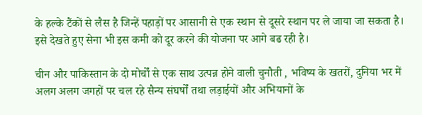के हल्के टैंकों से लैस है जिन्हें पहाड़ों पर आसानी से एक स्थान से दूसरे स्थान पर ले जाया जा सकता है। इसे देखते हुए सेना भी इस कमी को दूर करने की योजना पर आगे बढ रही है।

चीन और पाकिस्तान के दो मोर्चों से एक साथ उत्पन्न होने वाली चुनौती , भविष्य के खतरों, दुनिया भर में अलग अलग जगहों पर चल रहे सैन्य संघर्षों तथा लड़ाईयों और अभियानों के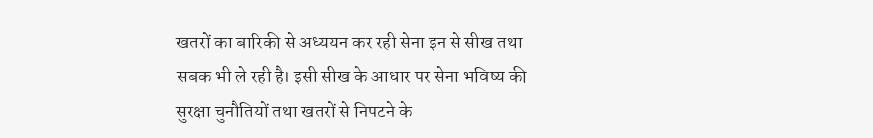खतरों का बारिकी से अध्ययन कर रही सेना इन से सीख तथा सबक भी ले रही है। इसी सीख के आधार पर सेना भविष्य की सुरक्षा चुनौतियों तथा खतरों से निपटने के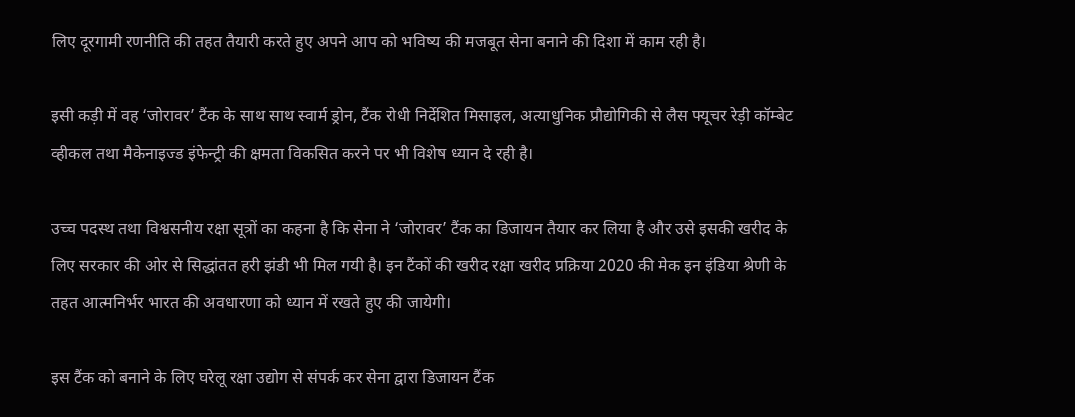लिए दूरगामी रणनीति की तहत तैयारी करते हुए अपने आप को भविष्य की मजबूत सेना बनाने की दिशा में काम रही है।

इसी कड़ी में वह ‘जोरावर’ टैंक के साथ साथ स्वार्म ड्रोन, टैंक रोधी निर्देशित मिसाइल, अत्याधुनिक प्रौद्योगिकी से लैस फ्यूचर रेड़ी कॉम्बेट व्हीकल तथा मैकेनाइज्ड इंफेन्ट्री की क्षमता विकसित करने पर भी विशेष ध्यान दे रही है।

उच्च पदस्थ तथा विश्वसनीय रक्षा सूत्रों का कहना है कि सेना ने ‘जोरावर’ टैंक का डिजायन तैयार कर लिया है और उसे इसकी खरीद के लिए सरकार की ओर से सिद्धांतत हरी झंडी भी मिल गयी है। इन टैंकों की खरीद रक्षा खरीद प्रक्रिया 2020 की मेक इन इंडिया श्रेणी के तहत आत्मनिर्भर भारत की अवधारणा को ध्यान में रखते हुए की जायेगी।

इस टैंक को बनाने के लिए घरेलू रक्षा उद्योग से संपर्क कर सेना द्वारा डिजायन टैंक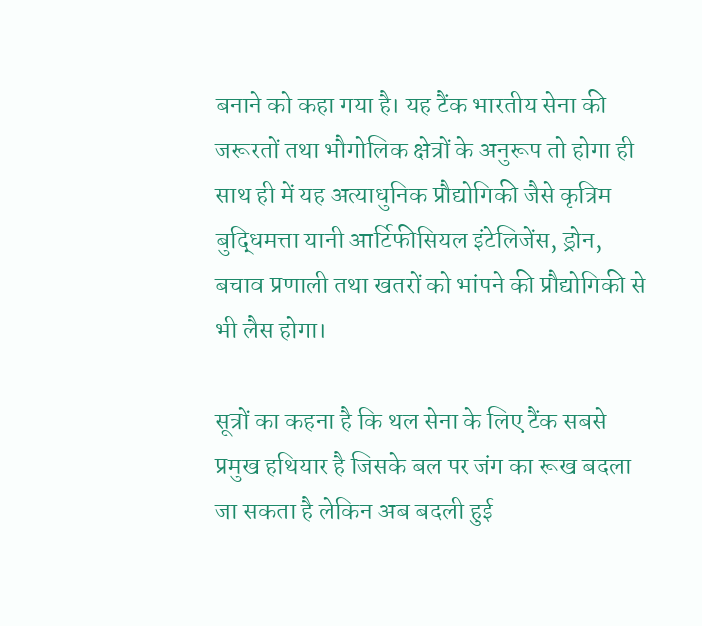बनाने को कहा गया है। यह टैंक भारतीय सेना की जरूरतों तथा भौगोलिक क्षेत्रों के अनुरूप तो होगा ही साथ ही में यह अत्याधुनिक प्रौद्योगिकी जैसे कृत्रिम बुद्धिमत्ता यानी आर्टिफीसियल इंटेलिजेंस, ड्रोन, बचाव प्रणाली तथा खतरों को भांपने की प्रौद्योगिकी से भी लैस होगा।

सूत्रों का कहना है कि थल सेना के लिए टैंक सबसे प्रमुख हथियार है जिसके बल पर जंग का रूख बदला जा सकता है लेकिन अब बदली हुई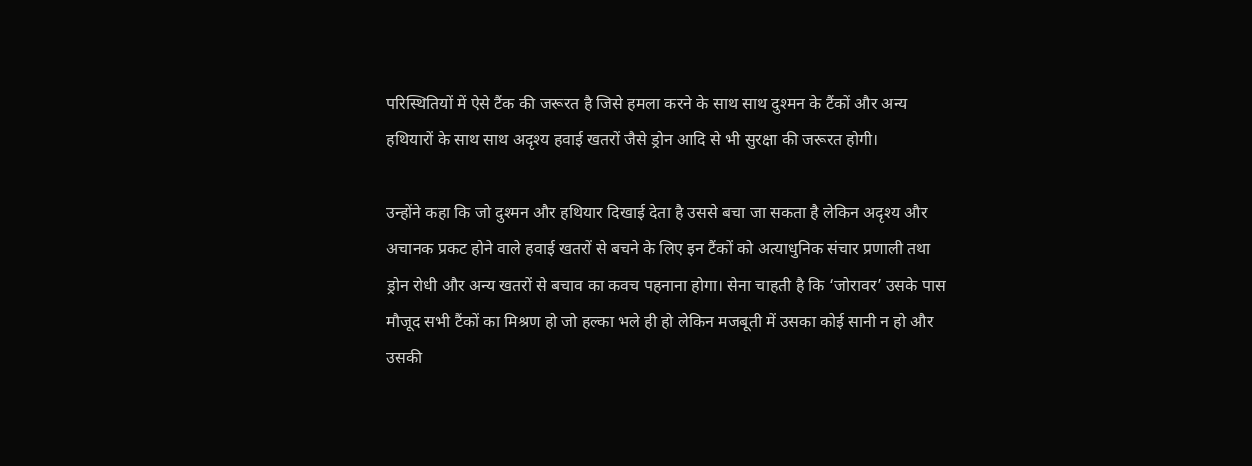परिस्थितियों में ऐसे टैंक की जरूरत है जिसे हमला करने के साथ साथ दुश्मन के टैंकों और अन्य हथियारों के साथ साथ अदृश्य हवाई खतरों जैसे ड्रोन आदि से भी सुरक्षा की जरूरत होगी।

उन्होंने कहा कि जो दुश्मन और हथियार दिखाई देता है उससे बचा जा सकता है लेकिन अदृश्य और अचानक प्रकट होने वाले हवाई खतरों से बचने के लिए इन टैंकों को अत्याधुनिक संचार प्रणाली तथा ड्रोन रोधी और अन्य खतरों से बचाव का कवच पहनाना होगा। सेना चाहती है कि ‘जोरावर’ उसके पास मौजूद सभी टैंकों का मिश्रण हो जो हल्का भले ही हो लेकिन मजबूती में उसका कोई सानी न हो और उसकी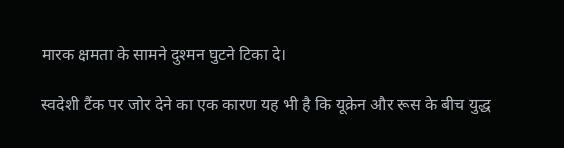मारक क्षमता के सामने दुश्मन घुटने टिका दे।

स्वदेशी टैंक पर जोर देने का एक कारण यह भी है कि यूक्रेन और रूस के बीच युद्ध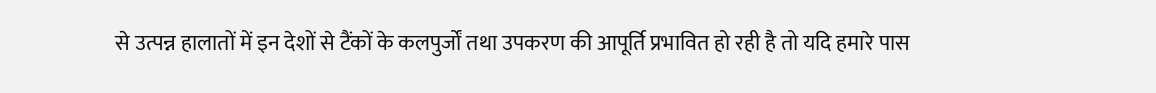से उत्पन्न हालातों में इन देशों से टैंकों के कलपुर्जों तथा उपकरण की आपूर्ति प्रभावित हो रही है तो यदि हमारे पास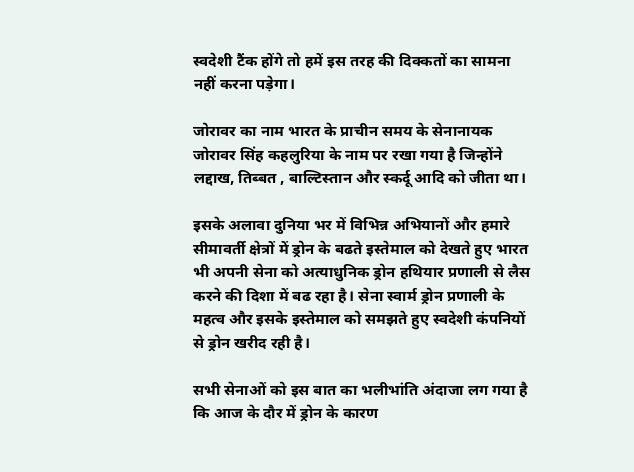स्वदेशी टैंक होंगे तो हमें इस तरह की दिक्कतों का सामना नहीं करना पड़ेगा।

जोरावर का नाम भारत के प्राचीन समय के सेनानायक जोरावर सिंह कहलुरिया के नाम पर रखा गया है जिन्होंने लद्दाख, तिब्बत , बाल्टिस्तान और स्कर्दू आदि को जीता था।

इसके अलावा दुनिया भर में विभिन्न अभियानों और हमारे सीमावर्ती क्षेत्रों में ड्रोन के बढते इस्तेमाल को देखते हुए भारत भी अपनी सेना को अत्याधुनिक ड्रोन हथियार प्रणाली से लैस करने की दिशा में बढ रहा है। सेना स्वार्म ड्रोन प्रणाली के महत्व और इसके इस्तेमाल को समझते हुए स्वदेशी कंपनियों से ड्रोन खरीद रही है।

सभी सेनाओं को इस बात का भलीभांति अंदाजा लग गया है कि आज के दौर में ड्रोन के कारण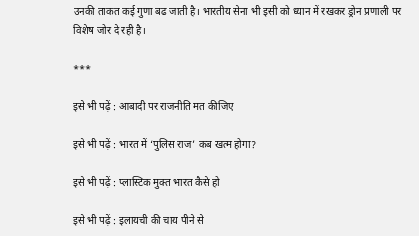उनकी ताकत कई गुणा बढ जाती है। भारतीय सेना भी इसी को ध्यान में रखकर ड्रोन प्रणाली पर विशेष जोर दे रही है।

***

इसे भी पढ़ें : आबादी पर राजनीति मत कीजिए

इसे भी पढ़ें : भारत में ‘पुलिस राज’ कब खत्म होगा?

इसे भी पढ़ें : प्लास्टिक मुक्त भारत कैसे हो

इसे भी पढ़ें : इलायची की चाय पीने से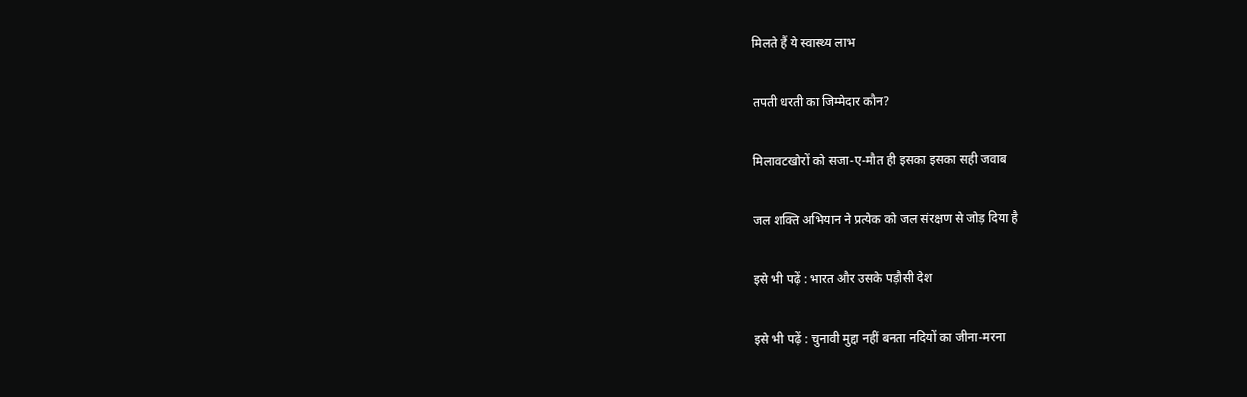मिलते हैं ये स्वास्थ्य लाभ

तपती धरती का जिम्मेदार कौन?

मिलावटखोरों को सजा-ए-मौत ही इसका इसका सही जवाब

जल शक्ति अभियान ने प्रत्येक को जल संरक्षण से जोड़ दिया है

इसे भी पढ़ें : भारत और उसके पड़ौसी देश

इसे भी पढ़ें : चुनावी मुद्दा नहीं बनता नदियों का जीना-मरना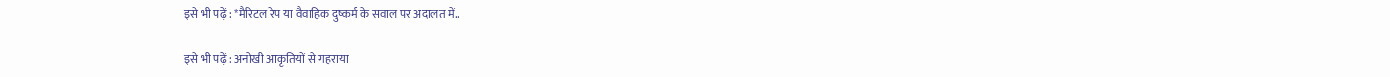इसे भी पढ़ें : *मैरिटल रेप या वैवाहिक दुष्कर्म के सवाल पर अदालत में..

इसे भी पढ़ें : अनोखी आकृतियों से गहराया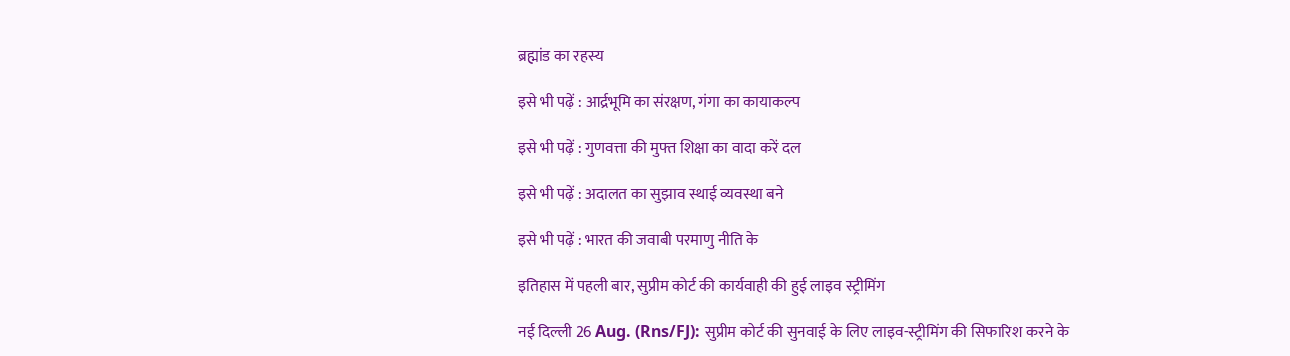ब्रह्मांड का रहस्य

इसे भी पढ़ें : आर्द्रभूमि का संरक्षण, गंगा का कायाकल्प

इसे भी पढ़ें : गुणवत्ता की मुफ्त शिक्षा का वादा करें दल

इसे भी पढ़ें : अदालत का सुझाव स्थाई व्यवस्था बने

इसे भी पढ़ें : भारत की जवाबी परमाणु नीति के

इतिहास में पहली बार, सुप्रीम कोर्ट की कार्यवाही की हुई लाइव स्ट्रीमिंग

नई दिल्ली 26 Aug. (Rns/FJ): सुप्रीम कोर्ट की सुनवाई के लिए लाइव-स्ट्रीमिंग की सिफारिश करने के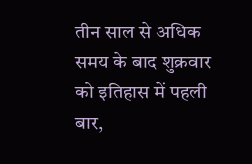तीन साल से अधिक समय के बाद शुक्रवार को इतिहास में पहली बार,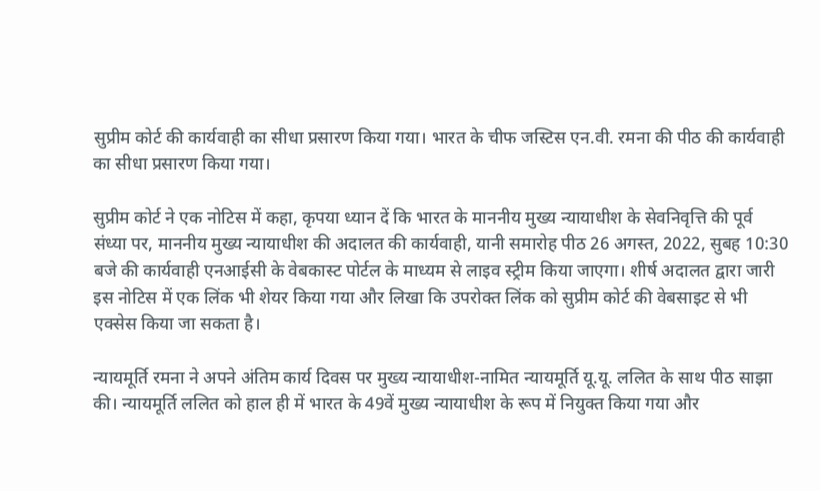सुप्रीम कोर्ट की कार्यवाही का सीधा प्रसारण किया गया। भारत के चीफ जस्टिस एन.वी. रमना की पीठ की कार्यवाही का सीधा प्रसारण किया गया।

सुप्रीम कोर्ट ने एक नोटिस में कहा, कृपया ध्यान दें कि भारत के माननीय मुख्य न्यायाधीश के सेवनिवृत्ति की पूर्व संध्या पर, माननीय मुख्य न्यायाधीश की अदालत की कार्यवाही, यानी समारोह पीठ 26 अगस्त, 2022, सुबह 10:30 बजे की कार्यवाही एनआईसी के वेबकास्ट पोर्टल के माध्यम से लाइव स्ट्रीम किया जाएगा। शीर्ष अदालत द्वारा जारी इस नोटिस में एक लिंक भी शेयर किया गया और लिखा कि उपरोक्त लिंक को सुप्रीम कोर्ट की वेबसाइट से भी एक्सेस किया जा सकता है।

न्यायमूर्ति रमना ने अपने अंतिम कार्य दिवस पर मुख्य न्यायाधीश-नामित न्यायमूर्ति यू.यू. ललित के साथ पीठ साझा की। न्यायमूर्ति ललित को हाल ही में भारत के 49वें मुख्य न्यायाधीश के रूप में नियुक्त किया गया और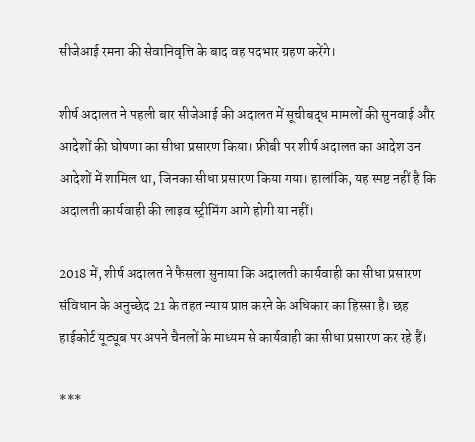सीजेआई रमना की सेवानिवृत्ति के बाद वह पदभार ग्रहण करेंगे।

शीर्ष अदालत ने पहली बार सीजेआई की अदालत में सूचीबद्ध मामलों की सुनवाई और आदेशों की घोषणा का सीधा प्रसारण किया। फ्रीबी पर शीर्ष अदालत का आदेश उन आदेशों में शामिल था, जिनका सीधा प्रसारण किया गया। हालांकि, यह स्पष्ट नहीं है कि अदालती कार्यवाही की लाइव स्ट्रीमिंग आगे होगी या नहीं।

2018 में, शीर्ष अदालत ने फैसला सुनाया कि अदालती कार्यवाही का सीधा प्रसारण संविधान के अनुच्छेद 21 के तहत न्याय प्राप्त करने के अधिकार का हिस्सा है। छह हाईकोर्ट यूट्यूब पर अपने चैनलों के माध्यम से कार्यवाही का सीधा प्रसारण कर रहे हैं।

***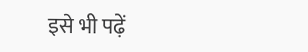इसे भी पढ़ें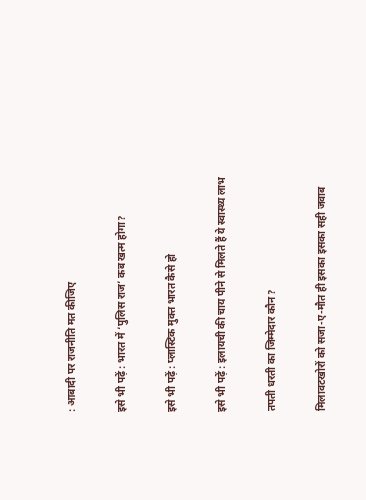: आबादी पर राजनीति मत कीजिए

इसे भी पढ़ें : भारत में ‘पुलिस राज’ कब खत्म होगा?

इसे भी पढ़ें : प्लास्टिक मुक्त भारत कैसे हो

इसे भी पढ़ें : इलायची की चाय पीने से मिलते हैं ये स्वास्थ्य लाभ

तपती धरती का जिम्मेदार कौन?

मिलावटखोरों को सजा-ए-मौत ही इसका इसका सही जवाब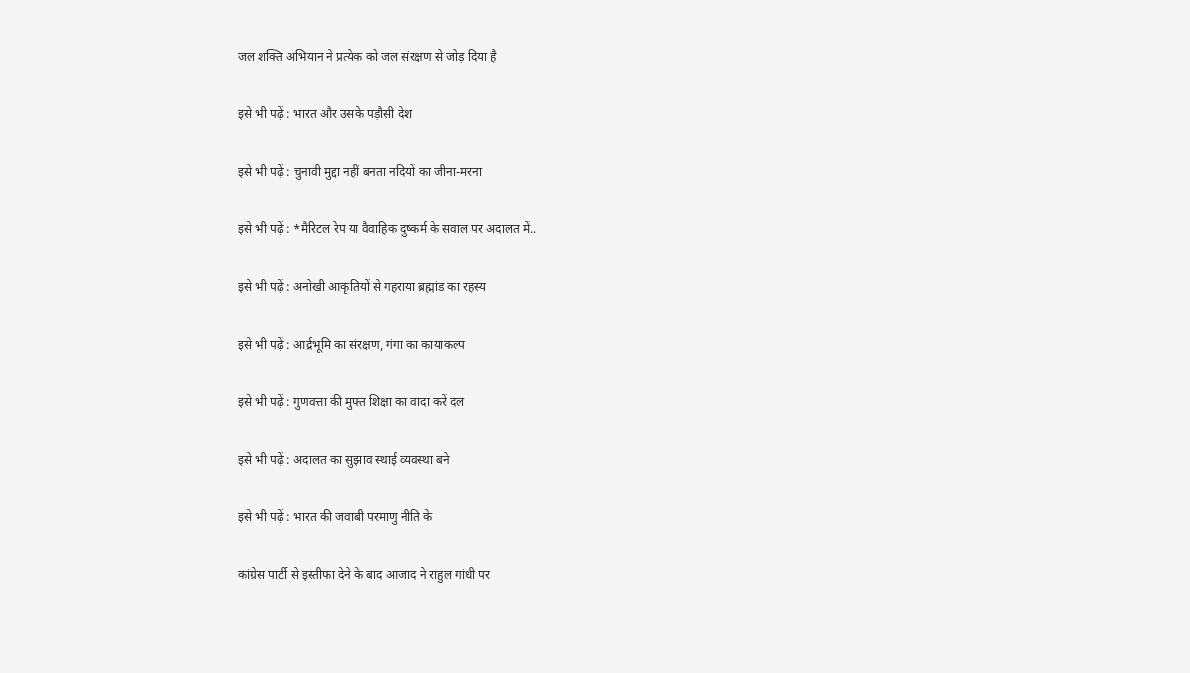जल शक्ति अभियान ने प्रत्येक को जल संरक्षण से जोड़ दिया है

इसे भी पढ़ें : भारत और उसके पड़ौसी देश

इसे भी पढ़ें : चुनावी मुद्दा नहीं बनता नदियों का जीना-मरना

इसे भी पढ़ें : *मैरिटल रेप या वैवाहिक दुष्कर्म के सवाल पर अदालत में..

इसे भी पढ़ें : अनोखी आकृतियों से गहराया ब्रह्मांड का रहस्य

इसे भी पढ़ें : आर्द्रभूमि का संरक्षण, गंगा का कायाकल्प

इसे भी पढ़ें : गुणवत्ता की मुफ्त शिक्षा का वादा करें दल

इसे भी पढ़ें : अदालत का सुझाव स्थाई व्यवस्था बने

इसे भी पढ़ें : भारत की जवाबी परमाणु नीति के

कांग्रेस पार्टी से इस्तीफा देने के बाद आजाद ने राहुल गांधी पर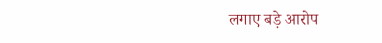लगाए बड़े आरोप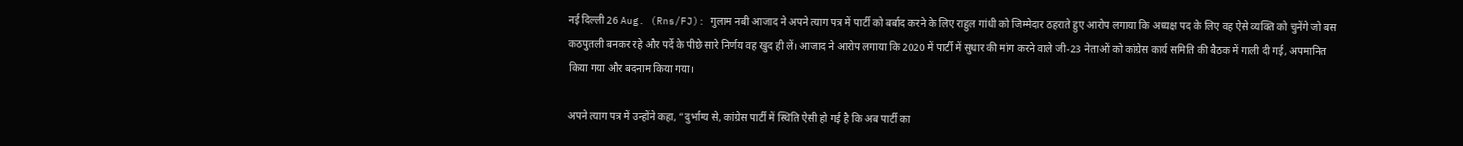नई दिल्ली 26 Aug. (Rns/FJ): गुलाम नबी आजाद ने अपने त्याग पत्र में पार्टी को बर्बाद करने के लिए राहुल गांधी को जिम्मेदार ठहराते हुए आरोप लगाया कि अध्यक्ष पद के लिए वह ऐसे व्यक्ति को चुनेंगे जो बस कठपुतली बनकर रहे और पर्दे के पीछे सारे निर्णय वह खुद ही लें। आजाद ने आरोप लगाया कि 2020 में पार्टी में सुधार की मांग करने वाले जी-23 नेताओं को कांग्रेस कार्य समिति की बैठक में गाली दी गई, अपमानित किया गया और बदनाम किया गया।

अपने त्याग पत्र में उन्होंने कहा, “दुर्भाग्य से, कांग्रेस पार्टी में स्थिति ऐसी हो गई है कि अब पार्टी का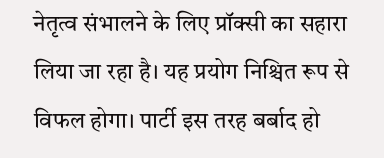नेतृत्व संभालने के लिए प्रॉक्सी का सहारा लिया जा रहा है। यह प्रयोग निश्चित रूप से विफल होगा। पार्टी इस तरह बर्बाद हो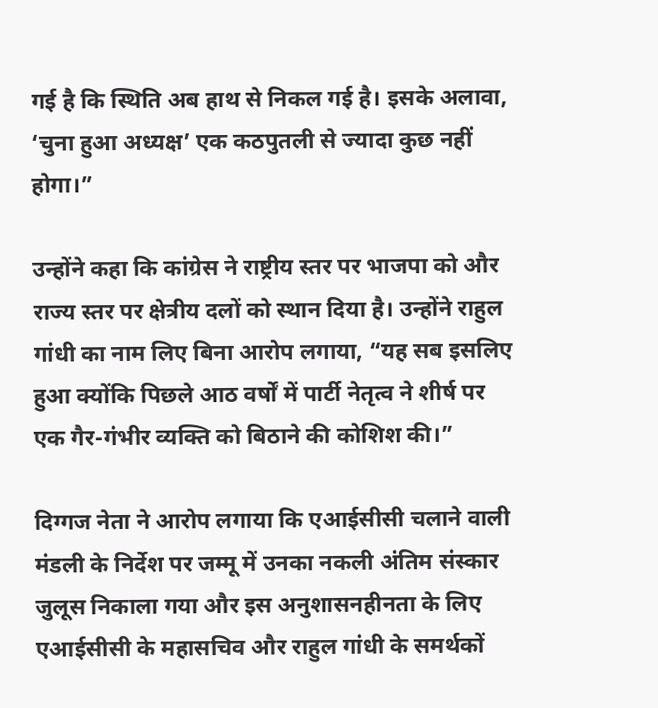गई है कि स्थिति अब हाथ से निकल गई है। इसके अलावा, ‘चुना हुआ अध्यक्ष’ एक कठपुतली से ज्यादा कुछ नहीं होगा।”

उन्होंने कहा कि कांग्रेस ने राष्ट्रीय स्तर पर भाजपा को और राज्य स्तर पर क्षेत्रीय दलों को स्थान दिया है। उन्होंने राहुल गांधी का नाम लिए बिना आरोप लगाया, “यह सब इसलिए हुआ क्योंकि पिछले आठ वर्षों में पार्टी नेतृत्व ने शीर्ष पर एक गैर-गंभीर व्यक्ति को बिठाने की कोशिश की।”

दिग्गज नेता ने आरोप लगाया कि एआईसीसी चलाने वाली मंडली के निर्देश पर जम्मू में उनका नकली अंतिम संस्कार जुलूस निकाला गया और इस अनुशासनहीनता के लिए एआईसीसी के महासचिव और राहुल गांधी के समर्थकों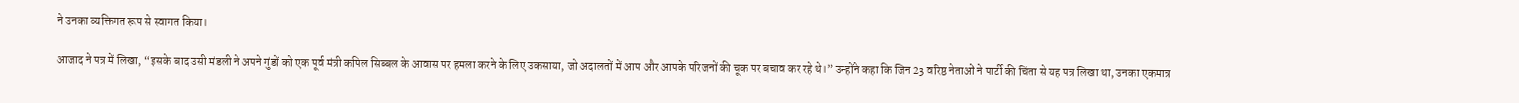ने उनका व्यक्तिगत रूप से स्वागत किया।

आजाद ने पत्र में लिखा, “इसके बाद उसी मंडली ने अपने गुंडों को एक पूर्व मंत्री कपिल सिब्बल के आवास पर हमला करने के लिए उकसाया, जो अदालतों में आप और आपके परिजनों की चूक पर बचाव कर रहे थे।” उन्होंने कहा कि जिन 23 वरिष्ठ नेताओं ने पार्टी की चिंता से यह पत्र लिखा था, उनका एकमात्र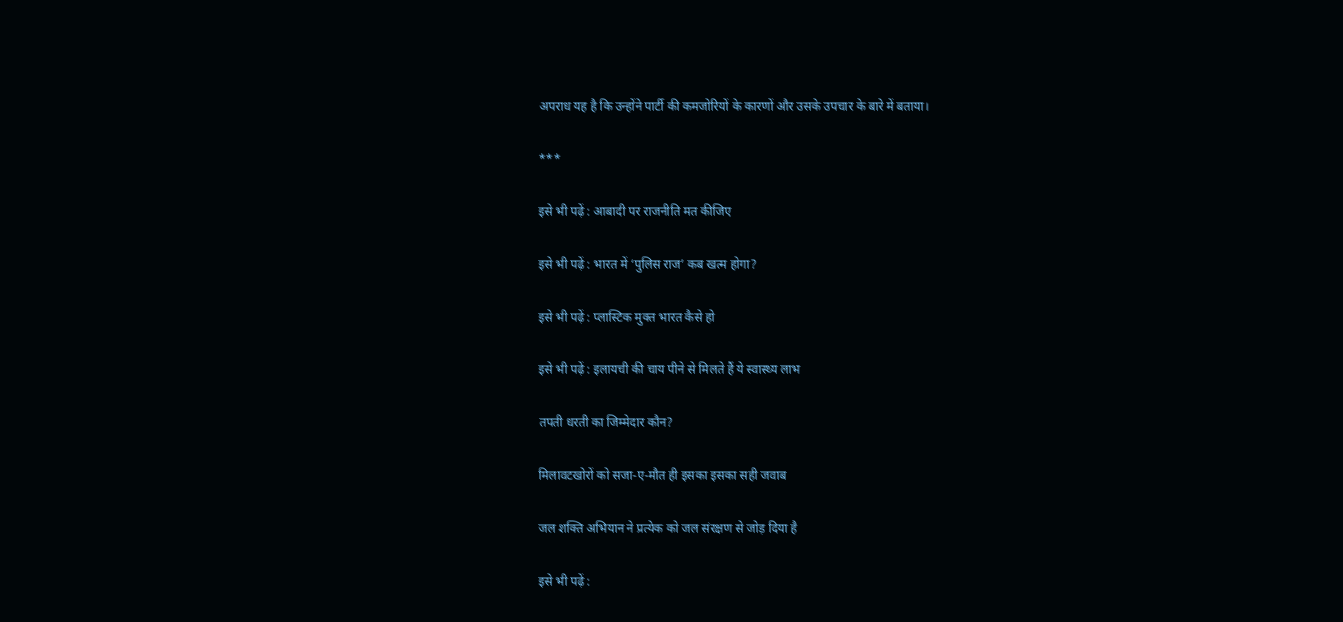अपराध यह है कि उन्होंने पार्टी की कमजोरियों के कारणों और उसके उपचार के बारे में बताया।

***

इसे भी पढ़ें : आबादी पर राजनीति मत कीजिए

इसे भी पढ़ें : भारत में ‘पुलिस राज’ कब खत्म होगा?

इसे भी पढ़ें : प्लास्टिक मुक्त भारत कैसे हो

इसे भी पढ़ें : इलायची की चाय पीने से मिलते हैं ये स्वास्थ्य लाभ

तपती धरती का जिम्मेदार कौन?

मिलावटखोरों को सजा-ए-मौत ही इसका इसका सही जवाब

जल शक्ति अभियान ने प्रत्येक को जल संरक्षण से जोड़ दिया है

इसे भी पढ़ें :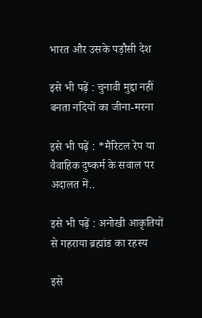भारत और उसके पड़ौसी देश

इसे भी पढ़ें : चुनावी मुद्दा नहीं बनता नदियों का जीना-मरना

इसे भी पढ़ें : *मैरिटल रेप या वैवाहिक दुष्कर्म के सवाल पर अदालत में..

इसे भी पढ़ें : अनोखी आकृतियों से गहराया ब्रह्मांड का रहस्य

इसे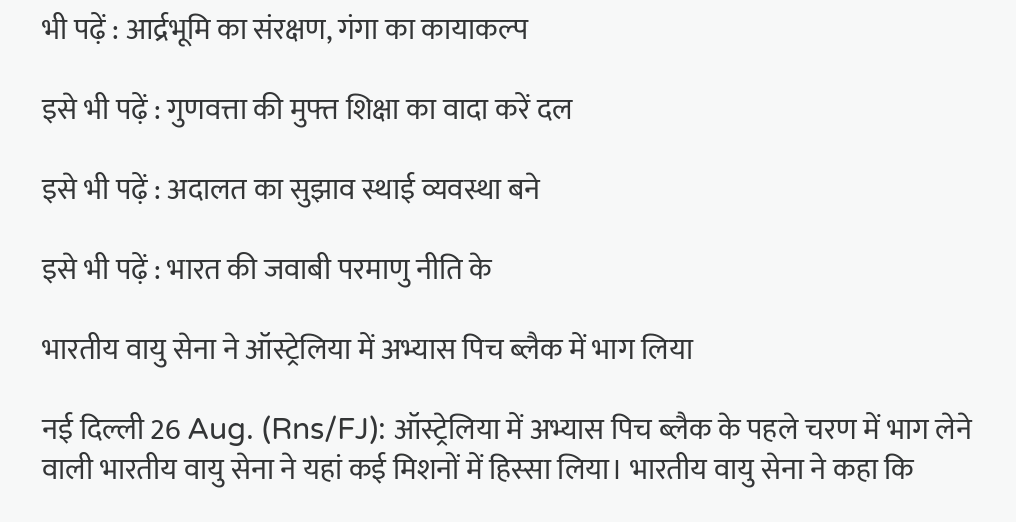भी पढ़ें : आर्द्रभूमि का संरक्षण, गंगा का कायाकल्प

इसे भी पढ़ें : गुणवत्ता की मुफ्त शिक्षा का वादा करें दल

इसे भी पढ़ें : अदालत का सुझाव स्थाई व्यवस्था बने

इसे भी पढ़ें : भारत की जवाबी परमाणु नीति के

भारतीय वायु सेना ने ऑस्ट्रेलिया में अभ्यास पिच ब्लैक में भाग लिया

नई दिल्ली 26 Aug. (Rns/FJ): ऑस्ट्रेलिया में अभ्यास पिच ब्लैक के पहले चरण में भाग लेने वाली भारतीय वायु सेना ने यहां कई मिशनों में हिस्सा लिया। भारतीय वायु सेना ने कहा कि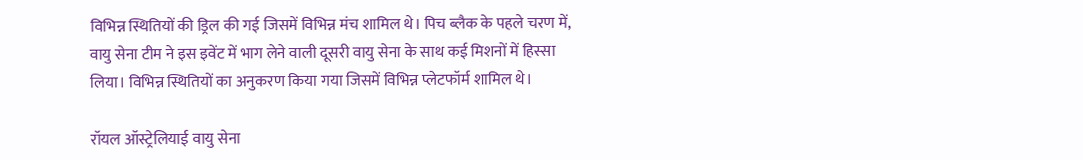विभिन्न स्थितियों की ड्रिल की गई जिसमें विभिन्न मंच शामिल थे। पिच ब्लैक के पहले चरण में, वायु सेना टीम ने इस इवेंट में भाग लेने वाली दूसरी वायु सेना के साथ कई मिशनों में हिस्सा लिया। विभिन्न स्थितियों का अनुकरण किया गया जिसमें विभिन्न प्लेटफॉर्म शामिल थे।

रॉयल ऑस्ट्रेलियाई वायु सेना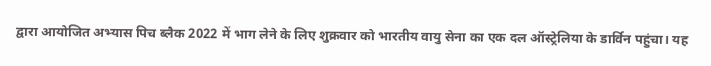द्वारा आयोजित अभ्यास पिच ब्लैक 2022 में भाग लेने के लिए शुक्रवार को भारतीय वायु सेना का एक दल ऑस्ट्रेलिया के डार्विन पहुंचा। यह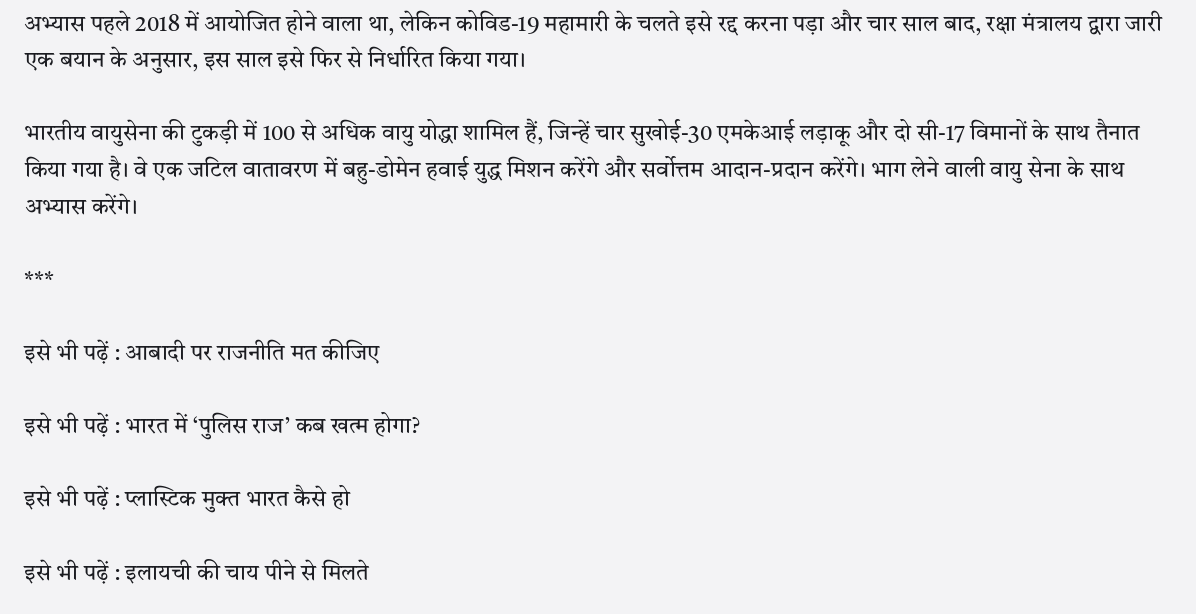अभ्यास पहले 2018 में आयोजित होने वाला था, लेकिन कोविड-19 महामारी के चलते इसे रद्द करना पड़ा और चार साल बाद, रक्षा मंत्रालय द्वारा जारी एक बयान के अनुसार, इस साल इसे फिर से निर्धारित किया गया।

भारतीय वायुसेना की टुकड़ी में 100 से अधिक वायु योद्धा शामिल हैं, जिन्हें चार सुखोई-30 एमकेआई लड़ाकू और दो सी-17 विमानों के साथ तैनात किया गया है। वे एक जटिल वातावरण में बहु-डोमेन हवाई युद्ध मिशन करेंगे और सर्वोत्तम आदान-प्रदान करेंगे। भाग लेने वाली वायु सेना के साथ अभ्यास करेंगे।

***

इसे भी पढ़ें : आबादी पर राजनीति मत कीजिए

इसे भी पढ़ें : भारत में ‘पुलिस राज’ कब खत्म होगा?

इसे भी पढ़ें : प्लास्टिक मुक्त भारत कैसे हो

इसे भी पढ़ें : इलायची की चाय पीने से मिलते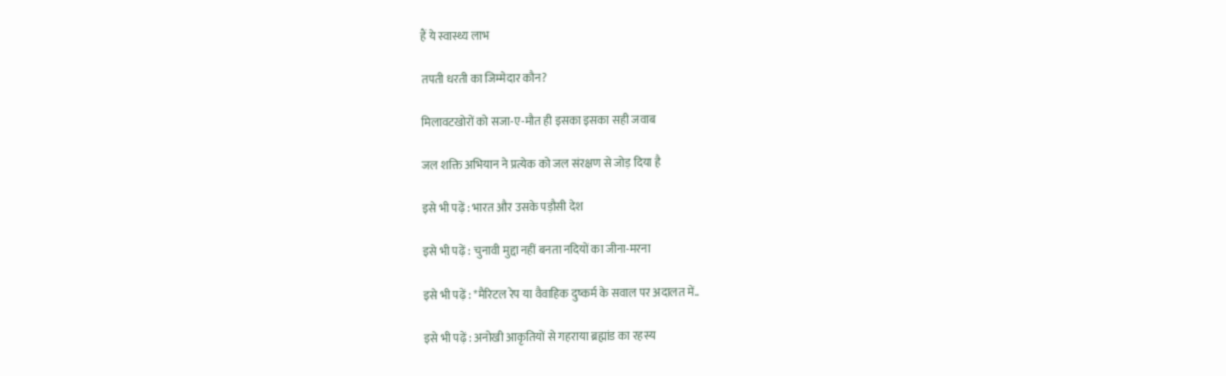हैं ये स्वास्थ्य लाभ

तपती धरती का जिम्मेदार कौन?

मिलावटखोरों को सजा-ए-मौत ही इसका इसका सही जवाब

जल शक्ति अभियान ने प्रत्येक को जल संरक्षण से जोड़ दिया है

इसे भी पढ़ें : भारत और उसके पड़ौसी देश

इसे भी पढ़ें : चुनावी मुद्दा नहीं बनता नदियों का जीना-मरना

इसे भी पढ़ें : *मैरिटल रेप या वैवाहिक दुष्कर्म के सवाल पर अदालत में..

इसे भी पढ़ें : अनोखी आकृतियों से गहराया ब्रह्मांड का रहस्य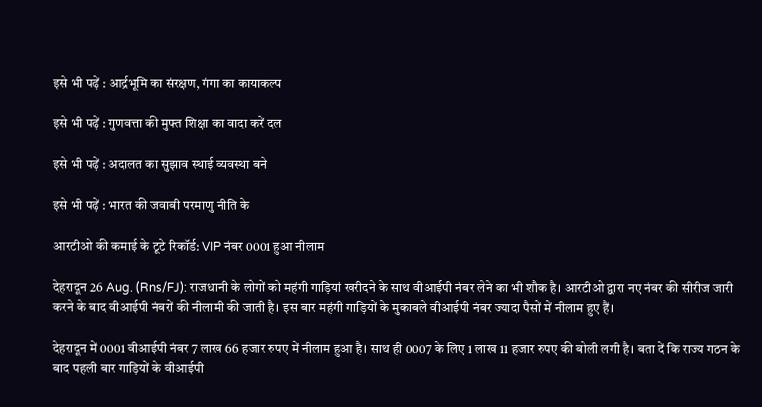इसे भी पढ़ें : आर्द्रभूमि का संरक्षण, गंगा का कायाकल्प

इसे भी पढ़ें : गुणवत्ता की मुफ्त शिक्षा का वादा करें दल

इसे भी पढ़ें : अदालत का सुझाव स्थाई व्यवस्था बने

इसे भी पढ़ें : भारत की जवाबी परमाणु नीति के

आरटीओ की कमाई के टूटे रिकॉर्ड: VIP नंबर 0001 हुआ नीलाम

देहरादून 26 Aug. (Rns/FJ): राजधानी के लोगों को महंगी गाड़ियां खरीदने के साथ वीआईपी नंबर लेने का भी शौक है। आरटीओ द्वारा नए नंबर की सीरीज जारी करने के बाद वीआईपी नंबरों की नीलामी की जाती है। इस बार महंगी गाड़ियों के मुकाबले वीआईपी नंबर ज्यादा पैसों में नीलाम हुए हैं।

देहरादून में 0001 वीआईपी नंबर 7 लाख 66 हजार रुपए में नीलाम हुआ है। साथ ही 0007 के लिए 1 लाख 11 हजार रुपए की बोली लगी है। बता दें कि राज्य गठन के बाद पहली बार गाड़ियों के वीआईपी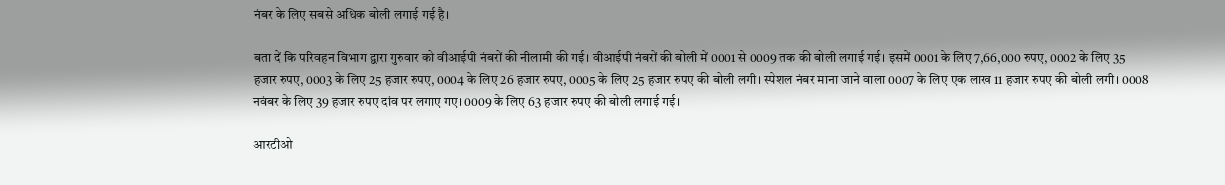नंबर के लिए सबसे अधिक बोली लगाई गई है।

बता दें कि परिवहन विभाग द्वारा गुरुवार को वीआईपी नंबरों की नीलामी की गई। वीआईपी नंबरों की बोली में 0001 से 0009 तक की बोली लगाई गई। इसमें 0001 के लिए 7,66,000 रुपए, 0002 के लिए 35 हजार रुपए, 0003 के लिए 25 हजार रुपए, 0004 के लिए 26 हजार रुपए, 0005 के लिए 25 हजार रुपए की बोली लगी। स्पेशल नंबर माना जाने वाला 0007 के लिए एक लाख 11 हजार रुपए की बोली लगी। 0008 नवंबर के लिए 39 हजार रुपए दांव पर लगाए गए। 0009 के लिए 63 हजार रुपए की बोली लगाई गई।

आरटीओ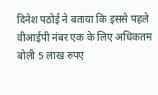दिनेश पठोई ने बताया कि इससे पहले वीआईपी नंबर एक के लिए अधिकतम बोली 5 लाख रुपए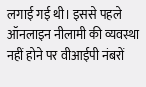लगाई गई थी। इससे पहले ऑनलाइन नीलामी की व्यवस्था नहीं होने पर वीआईपी नंबरों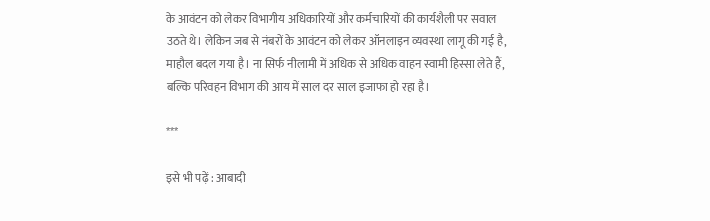के आवंटन को लेकर विभागीय अधिकारियों और कर्मचारियों की कार्यशैली पर सवाल उठते थे। लेकिन जब से नंबरों के आवंटन को लेकर ऑनलाइन व्यवस्था लागू की गई है, माहौल बदल गया है। ना सिर्फ नीलामी में अधिक से अधिक वाहन स्वामी हिस्सा लेते हैं, बल्कि परिवहन विभाग की आय में साल दर साल इजाफा हो रहा है।

***

इसे भी पढ़ें : आबादी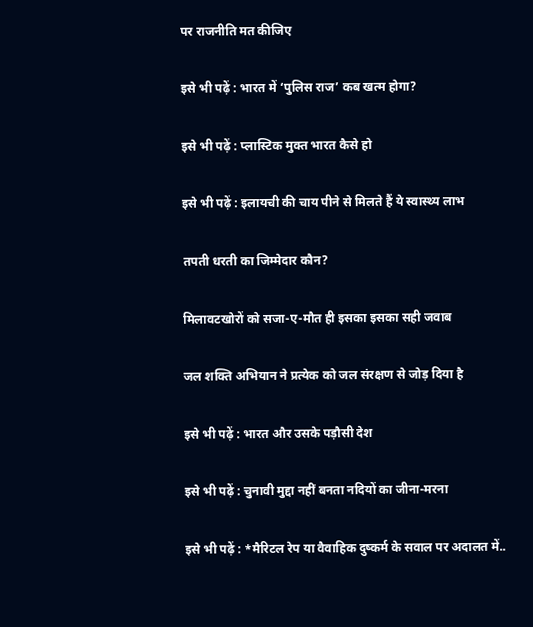पर राजनीति मत कीजिए

इसे भी पढ़ें : भारत में ‘पुलिस राज’ कब खत्म होगा?

इसे भी पढ़ें : प्लास्टिक मुक्त भारत कैसे हो

इसे भी पढ़ें : इलायची की चाय पीने से मिलते हैं ये स्वास्थ्य लाभ

तपती धरती का जिम्मेदार कौन?

मिलावटखोरों को सजा-ए-मौत ही इसका इसका सही जवाब

जल शक्ति अभियान ने प्रत्येक को जल संरक्षण से जोड़ दिया है

इसे भी पढ़ें : भारत और उसके पड़ौसी देश

इसे भी पढ़ें : चुनावी मुद्दा नहीं बनता नदियों का जीना-मरना

इसे भी पढ़ें : *मैरिटल रेप या वैवाहिक दुष्कर्म के सवाल पर अदालत में..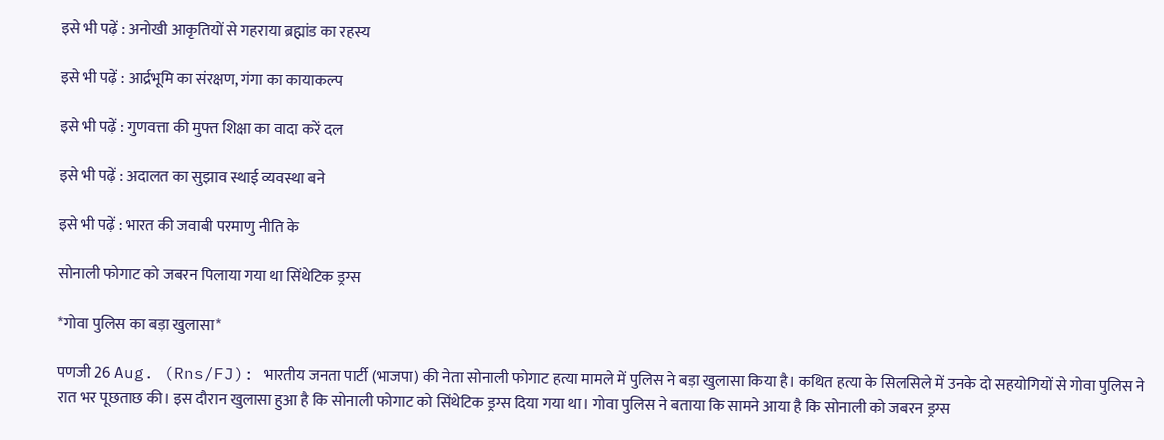इसे भी पढ़ें : अनोखी आकृतियों से गहराया ब्रह्मांड का रहस्य

इसे भी पढ़ें : आर्द्रभूमि का संरक्षण, गंगा का कायाकल्प

इसे भी पढ़ें : गुणवत्ता की मुफ्त शिक्षा का वादा करें दल

इसे भी पढ़ें : अदालत का सुझाव स्थाई व्यवस्था बने

इसे भी पढ़ें : भारत की जवाबी परमाणु नीति के

सोनाली फोगाट को जबरन पिलाया गया था सिंथेटिक ड्रग्स

*गोवा पुलिस का बड़ा खुलासा*

पणजी 26 Aug. (Rns/FJ): भारतीय जनता पार्टी (भाजपा) की नेता सोनाली फोगाट हत्या मामले में पुलिस ने बड़ा खुलासा किया है। कथित हत्या के सिलसिले में उनके दो सहयोगियों से गोवा पुलिस ने रात भर पूछताछ की। इस दौरान खुलासा हुआ है कि सोनाली फोगाट को सिंथेटिक ड्रग्स दिया गया था। गोवा पुलिस ने बताया कि सामने आया है कि सोनाली को जबरन ड्रग्स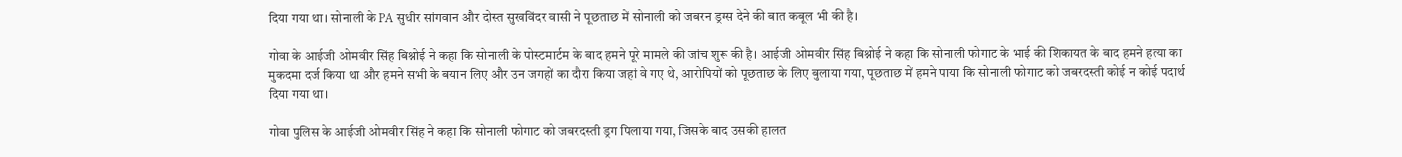दिया गया था। सोनाली के PA सुधीर सांगवान और दोस्त सुखविंदर वासी ने पूछताछ में सोनाली को जबरन ड्रग्स देने की बात कबूल भी की है।

गोवा के आईजी ओमवीर सिंह बिश्नोई ने कहा कि सोनाली के पोस्टमार्टम के बाद हमने पूरे मामले की जांच शुरू की है। आईजी ओमवीर सिंह बिश्नोई ने कहा कि सोनाली फोगाट के भाई की शिकायत के बाद हमने हत्या का मुकदमा दर्ज किया था और हमने सभी के बयान लिए और उन जगहों का दौरा किया जहां वे गए थे, आरोपियों को पूछताछ के लिए बुलाया गया, पूछताछ में हमने पाया कि सोनाली फोगाट को जबरदस्ती कोई न कोई पदार्थ दिया गया था।

गोवा पुलिस के आईजी ओमवीर सिंह ने कहा कि सोनाली फोगाट को जबरदस्ती ड्रग पिलाया गया, जिसके बाद उसकी हालत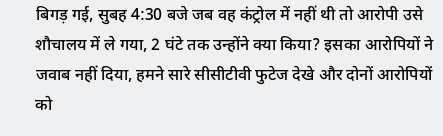बिगड़ गई, सुबह 4:30 बजे जब वह कंट्रोल में नहीं थी तो आरोपी उसे शौचालय में ले गया, 2 घंटे तक उन्होंने क्या किया? इसका आरोपियों ने जवाब नहीं दिया, हमने सारे सीसीटीवी फुटेज देखे और दोनों आरोपियों को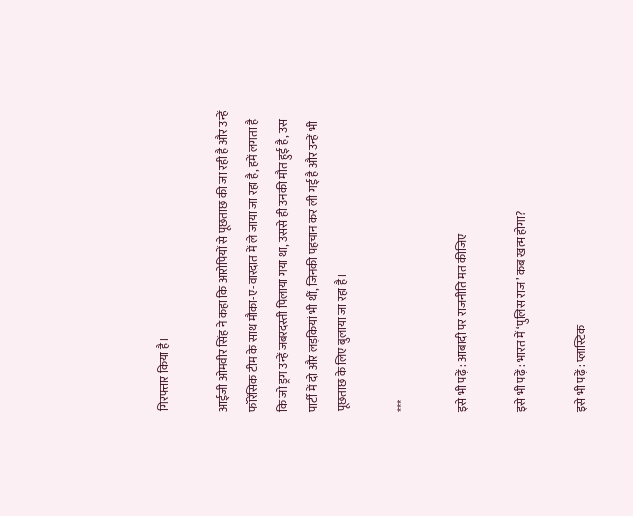गिरफ्तार किया है।

आईजी ओमवीर सिंह ने कहा कि आरोपियों से पूछताछ की जा रही है और उन्हें फॉरेंसिक टीम के साथ मौका-ए-वारदात में ले जाया जा रहा है, हमें लगता है कि जो ड्रग उन्हें जबरदस्ती पिलाया गया था, उससे ही उनकी मौत हुई है, उस पार्टी में दो और लड़कियां भी थीं, जिनकी पहचान कर ली गई है और उन्हें भी पूछताछ के लिए बुलाया जा रहा है।

***

इसे भी पढ़ें : आबादी पर राजनीति मत कीजिए

इसे भी पढ़ें : भारत में ‘पुलिस राज’ कब खत्म होगा?

इसे भी पढ़ें : प्लास्टिक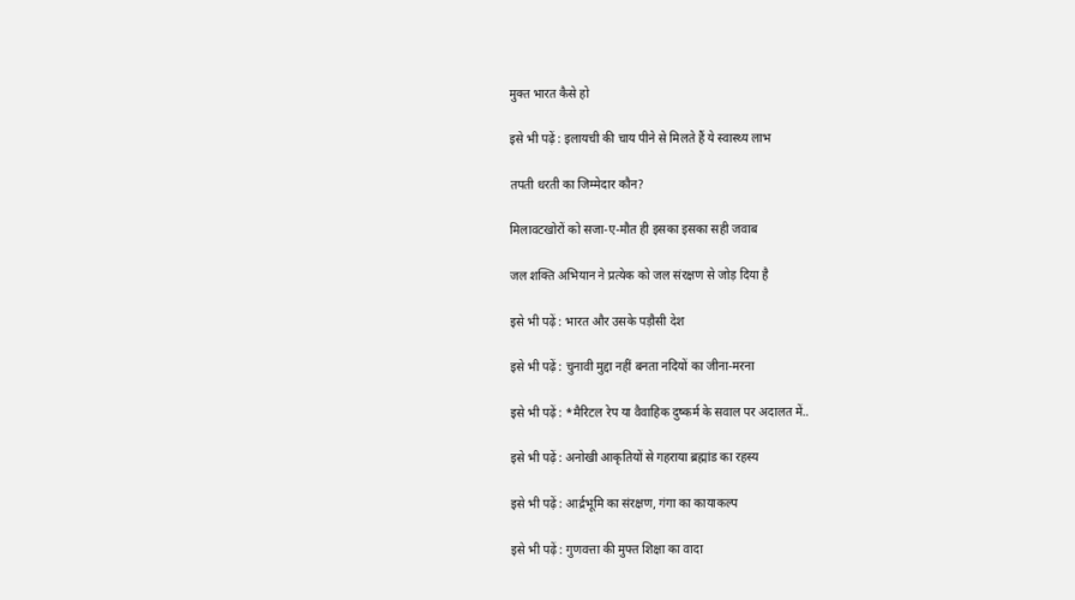मुक्त भारत कैसे हो

इसे भी पढ़ें : इलायची की चाय पीने से मिलते हैं ये स्वास्थ्य लाभ

तपती धरती का जिम्मेदार कौन?

मिलावटखोरों को सजा-ए-मौत ही इसका इसका सही जवाब

जल शक्ति अभियान ने प्रत्येक को जल संरक्षण से जोड़ दिया है

इसे भी पढ़ें : भारत और उसके पड़ौसी देश

इसे भी पढ़ें : चुनावी मुद्दा नहीं बनता नदियों का जीना-मरना

इसे भी पढ़ें : *मैरिटल रेप या वैवाहिक दुष्कर्म के सवाल पर अदालत में..

इसे भी पढ़ें : अनोखी आकृतियों से गहराया ब्रह्मांड का रहस्य

इसे भी पढ़ें : आर्द्रभूमि का संरक्षण, गंगा का कायाकल्प

इसे भी पढ़ें : गुणवत्ता की मुफ्त शिक्षा का वादा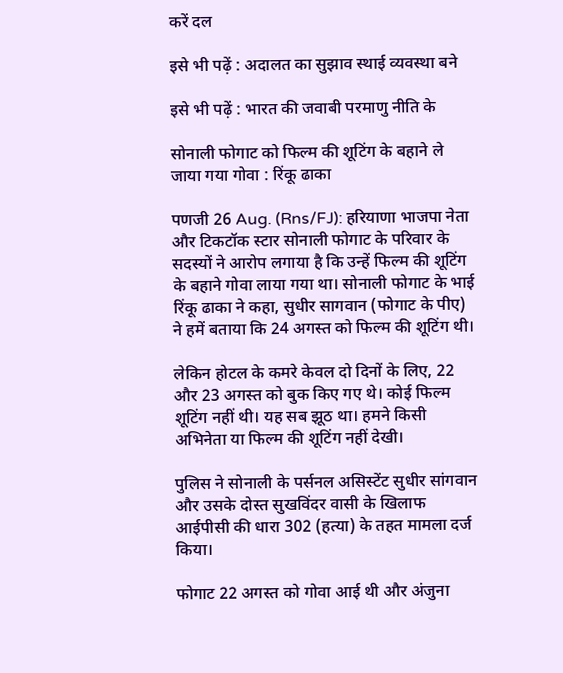करें दल

इसे भी पढ़ें : अदालत का सुझाव स्थाई व्यवस्था बने

इसे भी पढ़ें : भारत की जवाबी परमाणु नीति के

सोनाली फोगाट को फिल्म की शूटिंग के बहाने ले जाया गया गोवा : रिंकू ढाका

पणजी 26 Aug. (Rns/FJ): हरियाणा भाजपा नेता और टिकटॉक स्टार सोनाली फोगाट के परिवार के सदस्यों ने आरोप लगाया है कि उन्हें फिल्म की शूटिंग के बहाने गोवा लाया गया था। सोनाली फोगाट के भाई रिंकू ढाका ने कहा, सुधीर सागवान (फोगाट के पीए) ने हमें बताया कि 24 अगस्त को फिल्म की शूटिंग थी।

लेकिन होटल के कमरे केवल दो दिनों के लिए, 22 और 23 अगस्त को बुक किए गए थे। कोई फिल्म शूटिंग नहीं थी। यह सब झूठ था। हमने किसी अभिनेता या फिल्म की शूटिंग नहीं देखी।

पुलिस ने सोनाली के पर्सनल असिस्टेंट सुधीर सांगवान और उसके दोस्त सुखविंदर वासी के खिलाफ आईपीसी की धारा 302 (हत्या) के तहत मामला दर्ज किया।

फोगाट 22 अगस्त को गोवा आई थी और अंजुना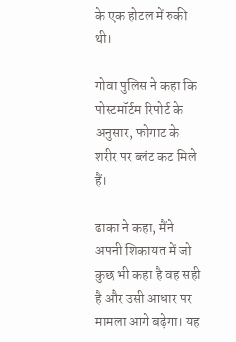के एक होटल में रुकी थी।

गोवा पुलिस ने कहा कि पोस्टमॉर्टम रिपोर्ट के अनुसार, फोगाट के शरीर पर ब्लंट कट मिले हैं।

ढाका ने कहा, मैंने अपनी शिकायत में जो कुछ भी कहा है वह सही है और उसी आधार पर मामला आगे बढ़ेगा। यह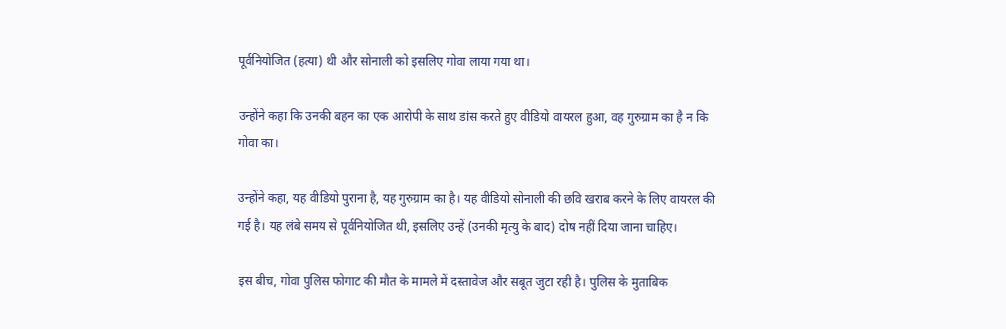पूर्वनियोजित (हत्या) थी और सोनाली को इसलिए गोवा लाया गया था।

उन्होंने कहा कि उनकी बहन का एक आरोपी के साथ डांस करते हुए वीडियो वायरल हुआ, वह गुरुग्राम का है न कि गोवा का।

उन्होंने कहा, यह वीडियो पुराना है, यह गुरुग्राम का है। यह वीडियो सोनाली की छवि खराब करने के लिए वायरल की गई है। यह लंबे समय से पूर्वनियोजित थी, इसलिए उन्हें (उनकी मृत्यु के बाद) दोष नहीं दिया जाना चाहिए।

इस बीच, गोवा पुलिस फोगाट की मौत के मामले में दस्तावेज और सबूत जुटा रही है। पुलिस के मुताबिक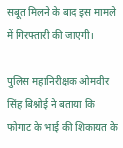सबूत मिलने के बाद इस मामले में गिरफ्तारी की जाएगी।

पुलिस महानिरीक्षक ओमवीर सिंह बिश्नोई ने बताया कि फोगाट के भाई की शिकायत के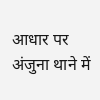आधार पर अंजुना थाने में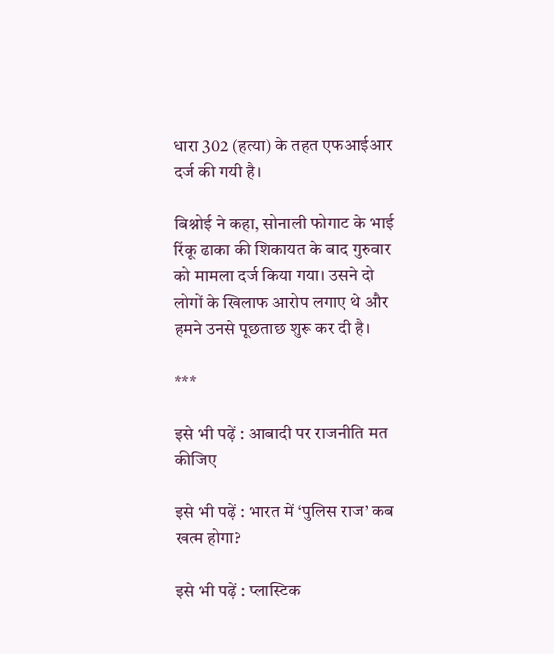धारा 302 (हत्या) के तहत एफआईआर दर्ज की गयी है।

बिश्नोई ने कहा, सोनाली फोगाट के भाई रिंकू ढाका की शिकायत के बाद गुरुवार को मामला दर्ज किया गया। उसने दो लोगों के खिलाफ आरोप लगाए थे और हमने उनसे पूछताछ शुरू कर दी है।

***

इसे भी पढ़ें : आबादी पर राजनीति मत कीजिए

इसे भी पढ़ें : भारत में ‘पुलिस राज’ कब खत्म होगा?

इसे भी पढ़ें : प्लास्टिक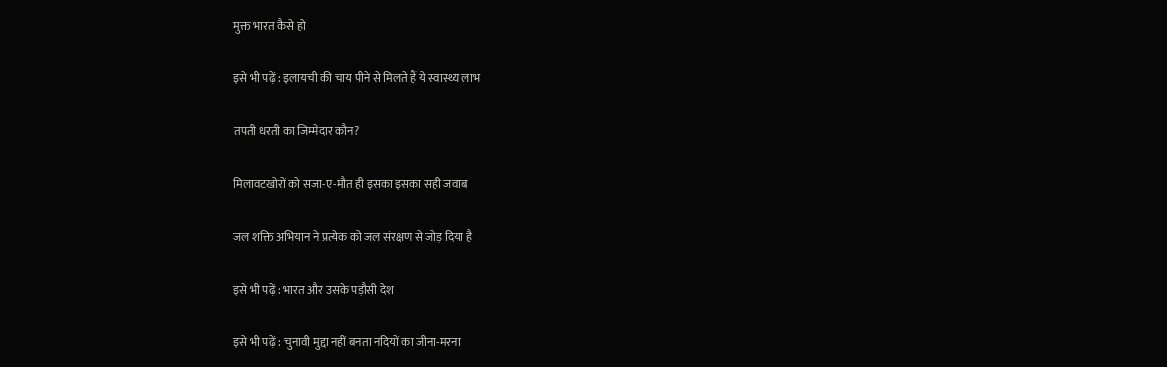मुक्त भारत कैसे हो

इसे भी पढ़ें : इलायची की चाय पीने से मिलते हैं ये स्वास्थ्य लाभ

तपती धरती का जिम्मेदार कौन?

मिलावटखोरों को सजा-ए-मौत ही इसका इसका सही जवाब

जल शक्ति अभियान ने प्रत्येक को जल संरक्षण से जोड़ दिया है

इसे भी पढ़ें : भारत और उसके पड़ौसी देश

इसे भी पढ़ें : चुनावी मुद्दा नहीं बनता नदियों का जीना-मरना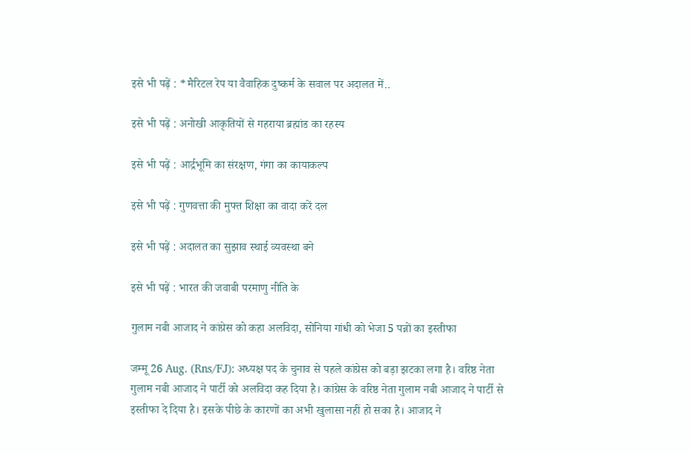इसे भी पढ़ें : *मैरिटल रेप या वैवाहिक दुष्कर्म के सवाल पर अदालत में..

इसे भी पढ़ें : अनोखी आकृतियों से गहराया ब्रह्मांड का रहस्य

इसे भी पढ़ें : आर्द्रभूमि का संरक्षण, गंगा का कायाकल्प

इसे भी पढ़ें : गुणवत्ता की मुफ्त शिक्षा का वादा करें दल

इसे भी पढ़ें : अदालत का सुझाव स्थाई व्यवस्था बने

इसे भी पढ़ें : भारत की जवाबी परमाणु नीति के

गुलाम नबी आजाद ने कांग्रेस को कहा अलविदा, सोनिया गांधी को भेजा 5 पन्नों का इस्तीफा

जम्मू 26 Aug. (Rns/FJ): अध्यक्ष पद के चुनाव से पहले कांग्रेस को बड़ा झटका लगा है। वरिष्ठ नेता गुलाम नबी आजाद ने पार्टी को अलविदा कह दिया है। कांग्रेस के वरिष्ठ नेता गुलाम नबी आजाद ने पार्टी से इस्तीफा दे दिया है। इसके पीछे के कारणों का अभी खुलासा नहीं हो सका है। आजाद ने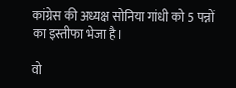कांग्रेस की अध्यक्ष सोनिया गांधी को 5 पन्नों का इस्तीफा भेजा है।

वो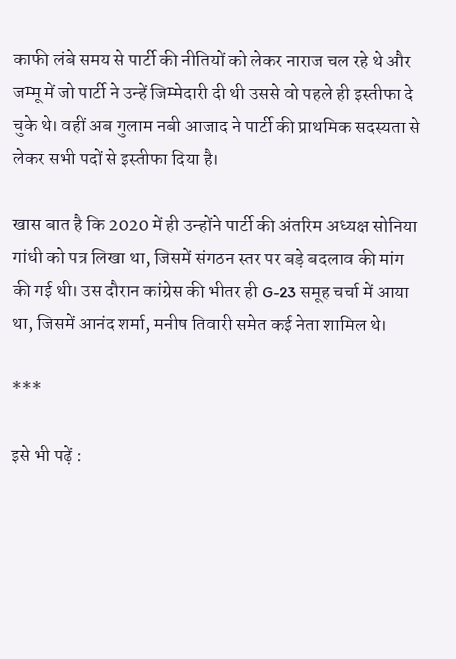काफी लंबे समय से पार्टी की नीतियों को लेकर नाराज चल रहे थे और जम्मू में जो पार्टी ने उन्हें जिम्मेदारी दी थी उससे वो पहले ही इस्तीफा दे चुके थे। वहीं अब गुलाम नबी आजाद ने पार्टी की प्राथमिक सदस्यता से लेकर सभी पदों से इस्तीफा दिया है।

खास बात है कि 2020 में ही उन्होंने पार्टी की अंतरिम अध्यक्ष सोनिया गांधी को पत्र लिखा था, जिसमें संगठन स्तर पर बड़े बदलाव की मांग की गई थी। उस दौरान कांग्रेस की भीतर ही G-23 समूह चर्चा में आया था, जिसमें आनंद शर्मा, मनीष तिवारी समेत कई नेता शामिल थे।

***

इसे भी पढ़ें :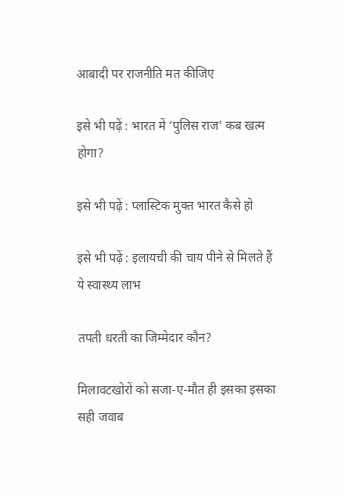आबादी पर राजनीति मत कीजिए

इसे भी पढ़ें : भारत में ‘पुलिस राज’ कब खत्म होगा?

इसे भी पढ़ें : प्लास्टिक मुक्त भारत कैसे हो

इसे भी पढ़ें : इलायची की चाय पीने से मिलते हैं ये स्वास्थ्य लाभ

तपती धरती का जिम्मेदार कौन?

मिलावटखोरों को सजा-ए-मौत ही इसका इसका सही जवाब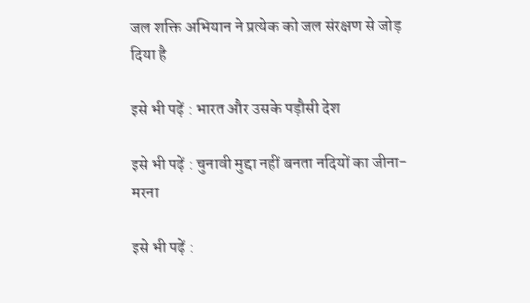जल शक्ति अभियान ने प्रत्येक को जल संरक्षण से जोड़ दिया है

इसे भी पढ़ें : भारत और उसके पड़ौसी देश

इसे भी पढ़ें : चुनावी मुद्दा नहीं बनता नदियों का जीना-मरना

इसे भी पढ़ें :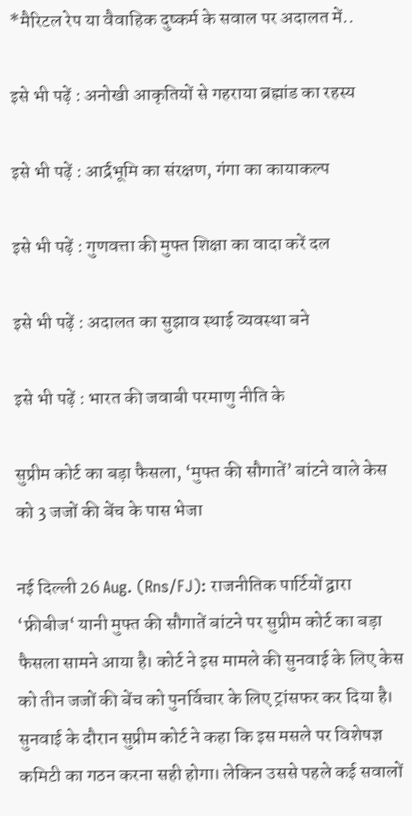*मैरिटल रेप या वैवाहिक दुष्कर्म के सवाल पर अदालत में..

इसे भी पढ़ें : अनोखी आकृतियों से गहराया ब्रह्मांड का रहस्य

इसे भी पढ़ें : आर्द्रभूमि का संरक्षण, गंगा का कायाकल्प

इसे भी पढ़ें : गुणवत्ता की मुफ्त शिक्षा का वादा करें दल

इसे भी पढ़ें : अदालत का सुझाव स्थाई व्यवस्था बने

इसे भी पढ़ें : भारत की जवाबी परमाणु नीति के

सुप्रीम कोर्ट का बड़ा फैसला, ‘मुफ्त की सौगातें’ बांटने वाले केस को 3 जजों की बेंच के पास भेजा

नई दिल्ली 26 Aug. (Rns/FJ): राजनीतिक पार्टियों द्वारा ‘फ्रीबीज‘ यानी मुफ्त की सौगातें बांटने पर सुप्रीम कोर्ट का बड़ा फैसला सामने आया है। कोर्ट ने इस मामले की सुनवाई के लिए केस को तीन जजों की बेंच को पुनर्विचार के लिए ट्रांसफर कर दिया है। सुनवाई के दौरान सुप्रीम कोर्ट ने कहा कि इस मसले पर विशेषज्ञ कमिटी का गठन करना सही होगा। लेकिन उससे पहले कई सवालों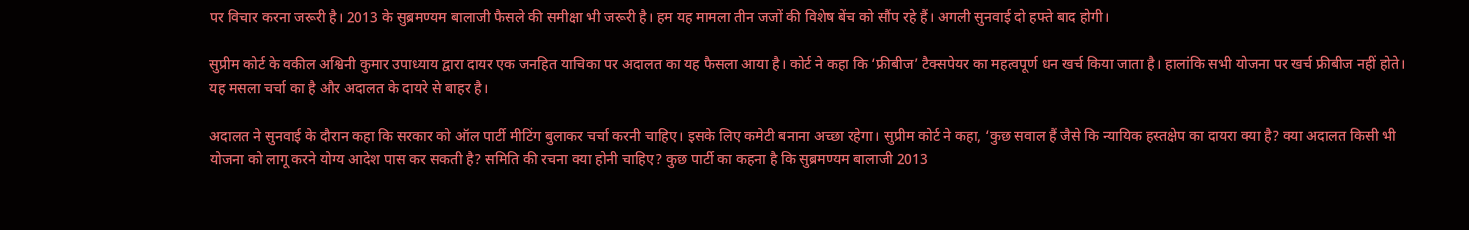पर विचार करना जरूरी है। 2013 के सुब्रमण्यम बालाजी फैसले की समीक्षा भी जरूरी है। हम यह मामला तीन जजों की विशेष बेंच को सौंप रहे हैं। अगली सुनवाई दो हफ्ते बाद होगी।

सुप्रीम कोर्ट के वकील अश्विनी कुमार उपाध्याय द्वारा दायर एक जनहित याचिका पर अदालत का यह फैसला आया है। कोर्ट ने कहा कि ‘फ्रीबीज’ टैक्सपेयर का महत्वपूर्ण धन खर्च किया जाता है। हालांकि सभी योजना पर खर्च फ्रीबीज नहीं होते। यह मसला चर्चा का है और अदालत के दायरे से बाहर है।

अदालत ने सुनवाई के दौरान कहा कि सरकार को ऑल पार्टी मीटिंग बुलाकर चर्चा करनी चाहिए। इसके लिए कमेटी बनाना अच्छा रहेगा। सुप्रीम कोर्ट ने कहा, ‘कुछ सवाल हैं जैसे कि न्यायिक हस्तक्षेप का दायरा क्या है? क्या अदालत किसी भी योजना को लागू करने योग्य आदेश पास कर सकती है? समिति की रचना क्या होनी चाहिए? कुछ पार्टी का कहना है कि सुब्रमण्यम बालाजी 2013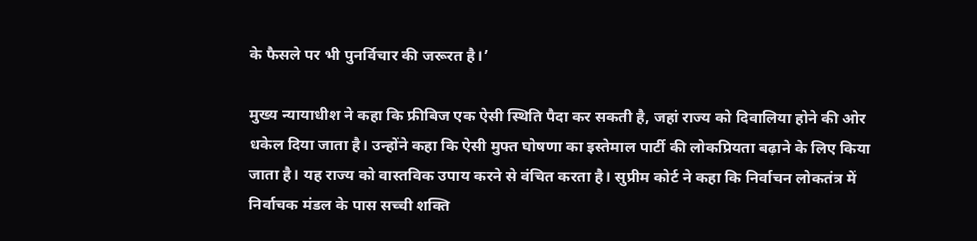के फैसले पर भी पुनर्विचार की जरूरत है।’

मुख्य न्यायाधीश ने कहा कि फ्रीबिज एक ऐसी स्थिति पैदा कर सकती है, जहां राज्य को दिवालिया होने की ओर धकेल दिया जाता है। उन्होंने कहा कि ऐसी मुफ्त घोषणा का इस्तेमाल पार्टी की लोकप्रियता बढ़ाने के लिए किया जाता है। यह राज्य को वास्तविक उपाय करने से वंचित करता है। सुप्रीम कोर्ट ने कहा कि निर्वाचन लोकतंत्र में निर्वाचक मंडल के पास सच्ची शक्ति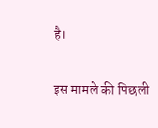है।

इस मामले की पिछली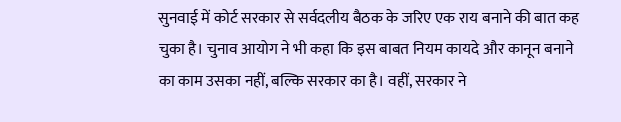सुनवाई में कोर्ट सरकार से सर्वदलीय बैठक के जरिए एक राय बनाने की बात कह चुका है। चुनाव आयोग ने भी कहा कि इस बाबत नियम कायदे और कानून बनाने का काम उसका नहीं, बल्कि सरकार का है। वहीं, सरकार ने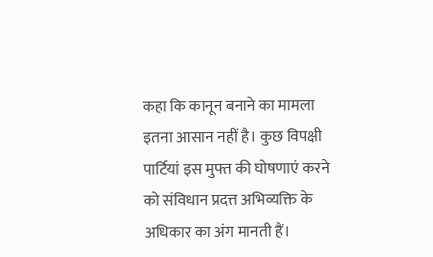कहा कि कानून बनाने का मामला इतना आसान नहीं है। कुछ विपक्षी पार्टियां इस मुफ्त की घोषणाएं करने को संविधान प्रदत्त अभिव्यक्ति के अधिकार का अंग मानती हैं।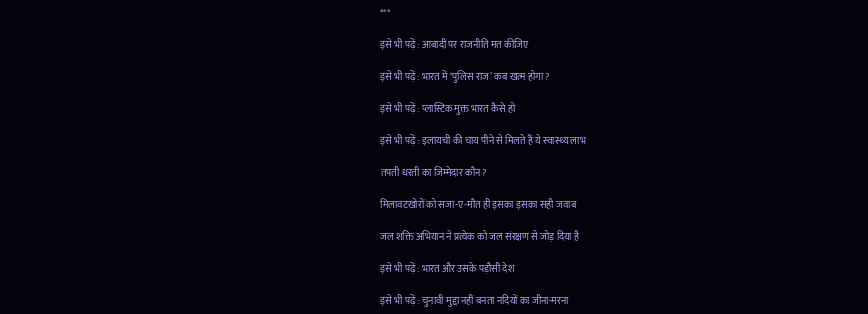***

इसे भी पढ़ें : आबादी पर राजनीति मत कीजिए

इसे भी पढ़ें : भारत में ‘पुलिस राज’ कब खत्म होगा?

इसे भी पढ़ें : प्लास्टिक मुक्त भारत कैसे हो

इसे भी पढ़ें : इलायची की चाय पीने से मिलते हैं ये स्वास्थ्य लाभ

तपती धरती का जिम्मेदार कौन?

मिलावटखोरों को सजा-ए-मौत ही इसका इसका सही जवाब

जल शक्ति अभियान ने प्रत्येक को जल संरक्षण से जोड़ दिया है

इसे भी पढ़ें : भारत और उसके पड़ौसी देश

इसे भी पढ़ें : चुनावी मुद्दा नहीं बनता नदियों का जीना-मरना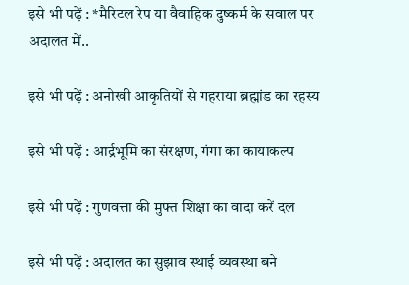इसे भी पढ़ें : *मैरिटल रेप या वैवाहिक दुष्कर्म के सवाल पर अदालत में..

इसे भी पढ़ें : अनोखी आकृतियों से गहराया ब्रह्मांड का रहस्य

इसे भी पढ़ें : आर्द्रभूमि का संरक्षण, गंगा का कायाकल्प

इसे भी पढ़ें : गुणवत्ता की मुफ्त शिक्षा का वादा करें दल

इसे भी पढ़ें : अदालत का सुझाव स्थाई व्यवस्था बने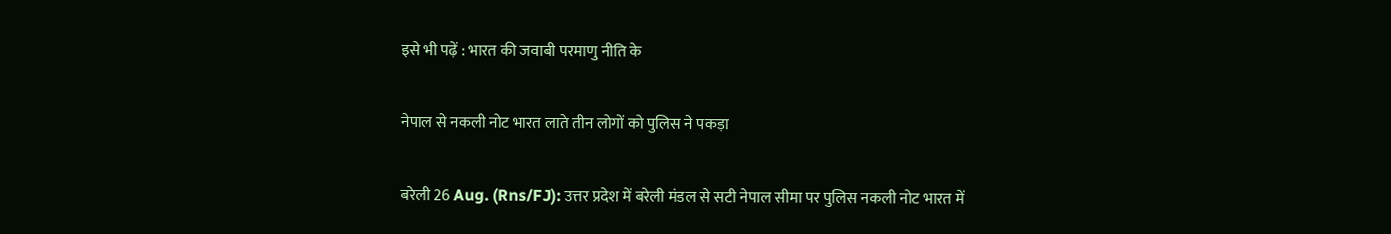इसे भी पढ़ें : भारत की जवाबी परमाणु नीति के

नेपाल से नकली नोट भारत लाते तीन लोगों को पुलिस ने पकड़ा

बरेली 26 Aug. (Rns/FJ): उत्तर प्रदेश में बरेली मंडल से सटी नेपाल सीमा पर पुलिस नकली नोट भारत में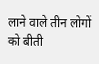लाने वाले तीन लोगों को बीती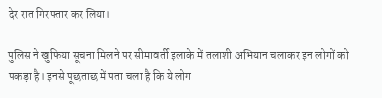देर रात गिरफ्तार कर लिया।

पुलिस ने खुफिया सूचना मिलने पर सीमावर्ती इलाके में तलाशी अभियान चलाकर इन लोगों को पकड़ा है। इनसे पूछताछ में पता चला है कि ये लोग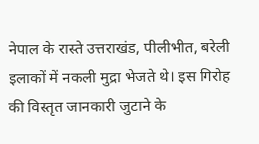नेपाल के रास्ते उत्तराखंड, पीलीभीत, बरेली इलाकों में नकली मुद्रा भेजते थे। इस गिरोह की विस्तृत जानकारी जुटाने के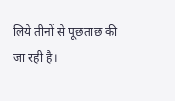लिये तीनों से पूछताछ की जा रही है।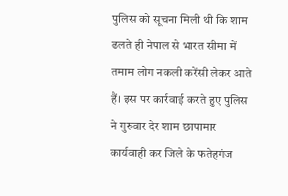पुलिस को सूचना मिली थी कि शाम ढलते ही नेपाल से भारत सीमा में तमाम लोग नकली करेंसी लेकर आते हैं। इस पर कार्रवाई करते हुए पुलिस ने गुरुवार देर शाम छापामार कार्यवाही कर जिले के फतेहगंज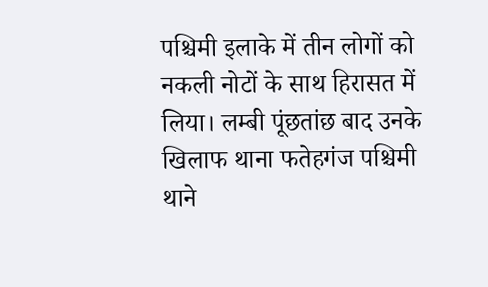पश्चिमी इलाके में तीन लोगों को नकली नोटों के साथ हिरासत में लिया। लम्बी पूंछतांछ बाद उनके खिलाफ थाना फतेहगंज पश्चिमी थाने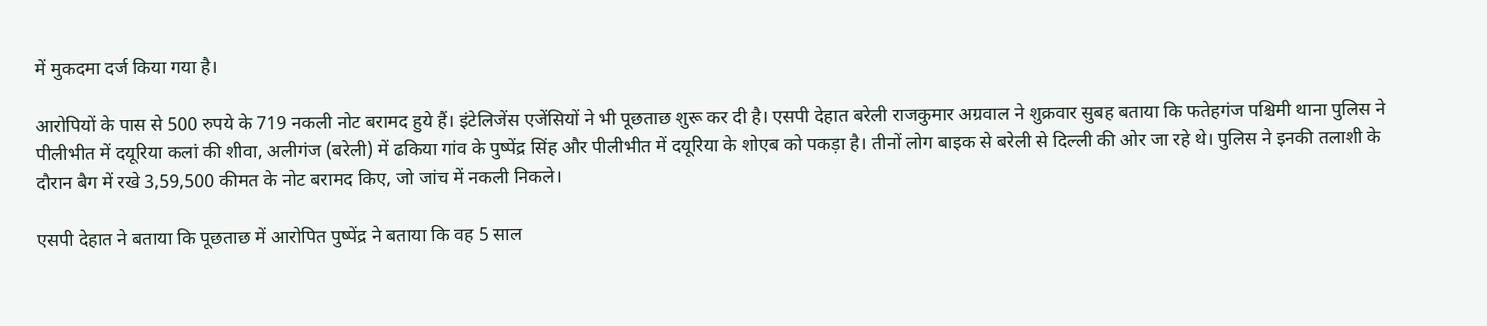में मुकदमा दर्ज किया गया है।

आरोपियों के पास से 500 रुपये के 719 नकली नोट बरामद हुये हैं। इंटेलिजेंस एजेंसियों ने भी पूछताछ शुरू कर दी है। एसपी देहात बरेली राजकुमार अग्रवाल ने शुक्रवार सुबह बताया कि फतेहगंज पश्चिमी थाना पुलिस ने पीलीभीत में दयूरिया कलां की शीवा, अलीगंज (बरेली) में ढकिया गांव के पुष्पेंद्र सिंह और पीलीभीत में दयूरिया के शोएब को पकड़ा है। तीनों लोग बाइक से बरेली से दिल्ली की ओर जा रहे थे। पुलिस ने इनकी तलाशी के दौरान बैग में रखे 3,59,500 कीमत के नोट बरामद किए, जो जांच में नकली निकले।

एसपी देहात ने बताया कि पूछताछ में आरोपित पुष्पेंद्र ने बताया कि वह 5 साल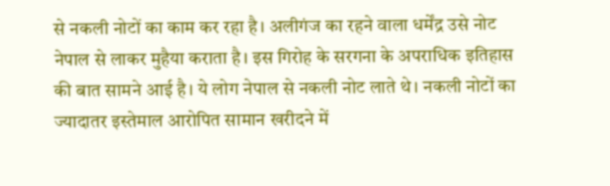से नकली नोटों का काम कर रहा है। अलीगंज का रहने वाला धर्मेंद्र उसे नोट नेपाल से लाकर मुहैया कराता है। इस गिरोह के सरगना के अपराधिक इतिहास की बात सामने आई है। ये लोग नेपाल से नकली नोट लाते थे। नकली नोटों का ज्यादातर इस्तेमाल आरोपित सामान खरीदने में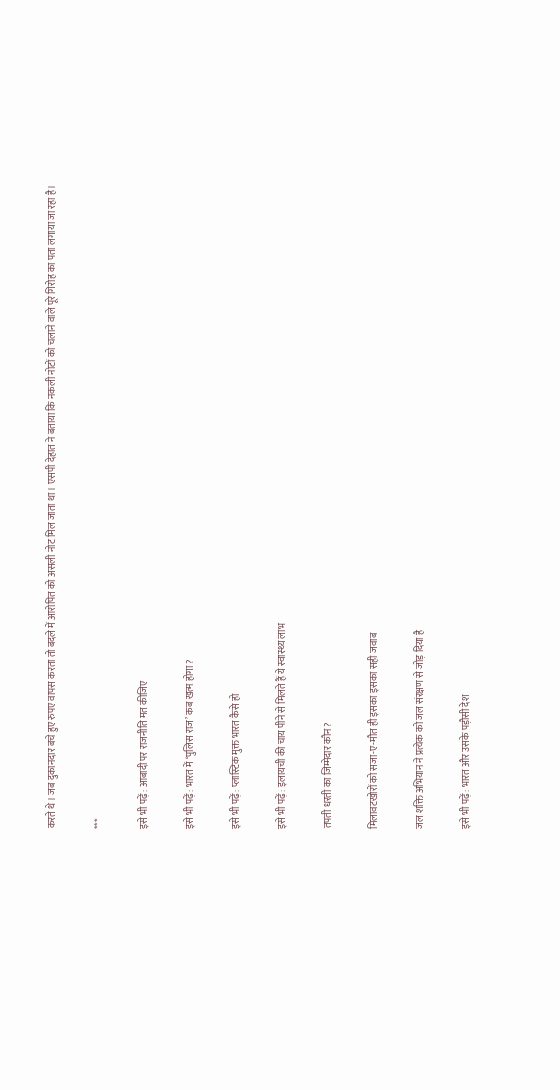करते थे। जब दुकानदार बचे हुए रुपए वापस करता तो बदले में आरोपित को असली नोट मिल जाता था। एसपी देहात ने बताया कि नकली नोटों को चलाने वाले पूरे गिरोह का पता लगाया जा रहा है।

***

इसे भी पढ़ें : आबादी पर राजनीति मत कीजिए

इसे भी पढ़ें : भारत में ‘पुलिस राज’ कब खत्म होगा?

इसे भी पढ़ें : प्लास्टिक मुक्त भारत कैसे हो

इसे भी पढ़ें : इलायची की चाय पीने से मिलते हैं ये स्वास्थ्य लाभ

तपती धरती का जिम्मेदार कौन?

मिलावटखोरों को सजा-ए-मौत ही इसका इसका सही जवाब

जल शक्ति अभियान ने प्रत्येक को जल संरक्षण से जोड़ दिया है

इसे भी पढ़ें : भारत और उसके पड़ौसी देश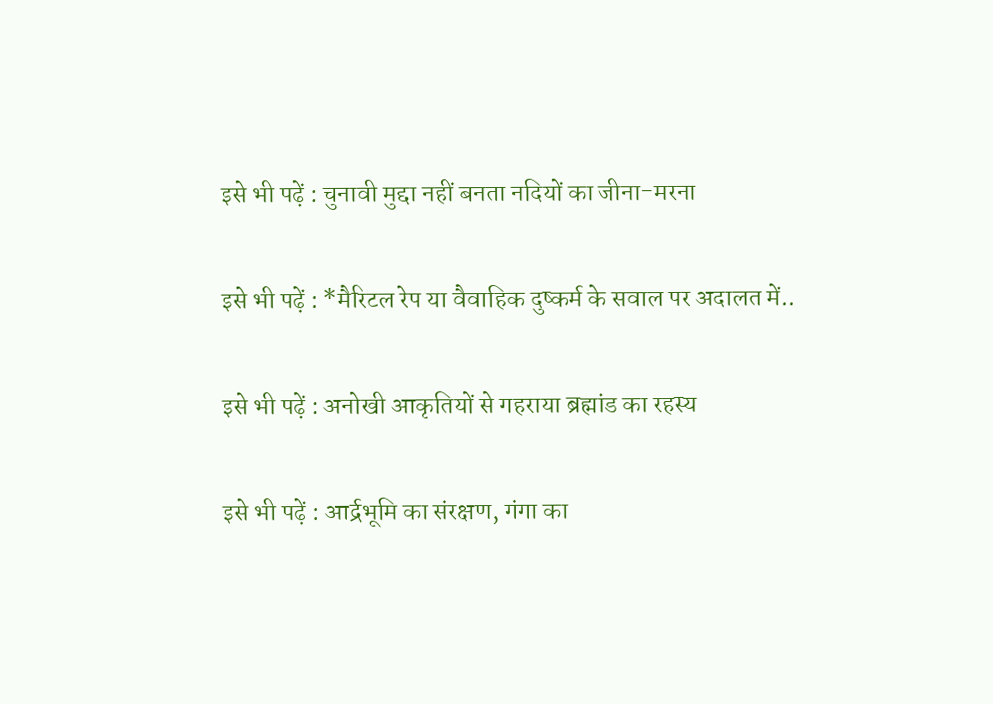इसे भी पढ़ें : चुनावी मुद्दा नहीं बनता नदियों का जीना-मरना

इसे भी पढ़ें : *मैरिटल रेप या वैवाहिक दुष्कर्म के सवाल पर अदालत में..

इसे भी पढ़ें : अनोखी आकृतियों से गहराया ब्रह्मांड का रहस्य

इसे भी पढ़ें : आर्द्रभूमि का संरक्षण, गंगा का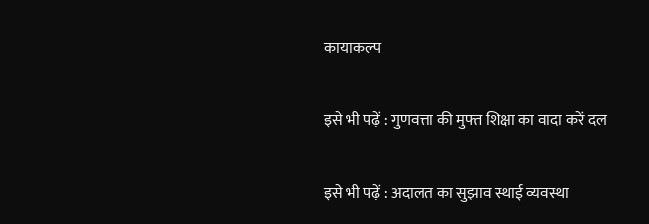कायाकल्प

इसे भी पढ़ें : गुणवत्ता की मुफ्त शिक्षा का वादा करें दल

इसे भी पढ़ें : अदालत का सुझाव स्थाई व्यवस्था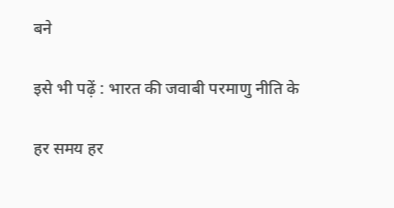बने

इसे भी पढ़ें : भारत की जवाबी परमाणु नीति के

हर समय हर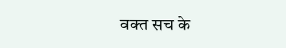वक्त सच के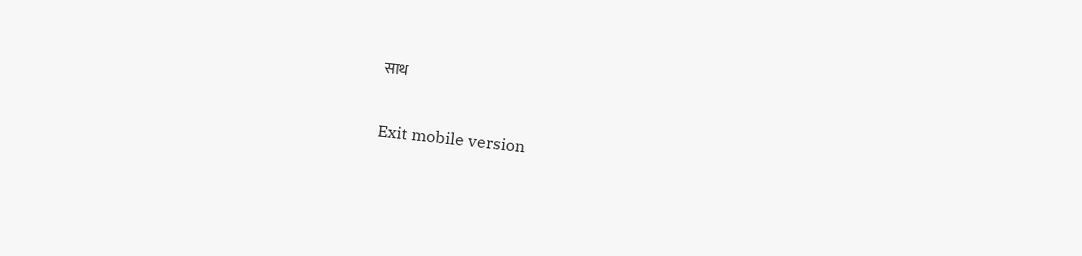साथ

Exit mobile version